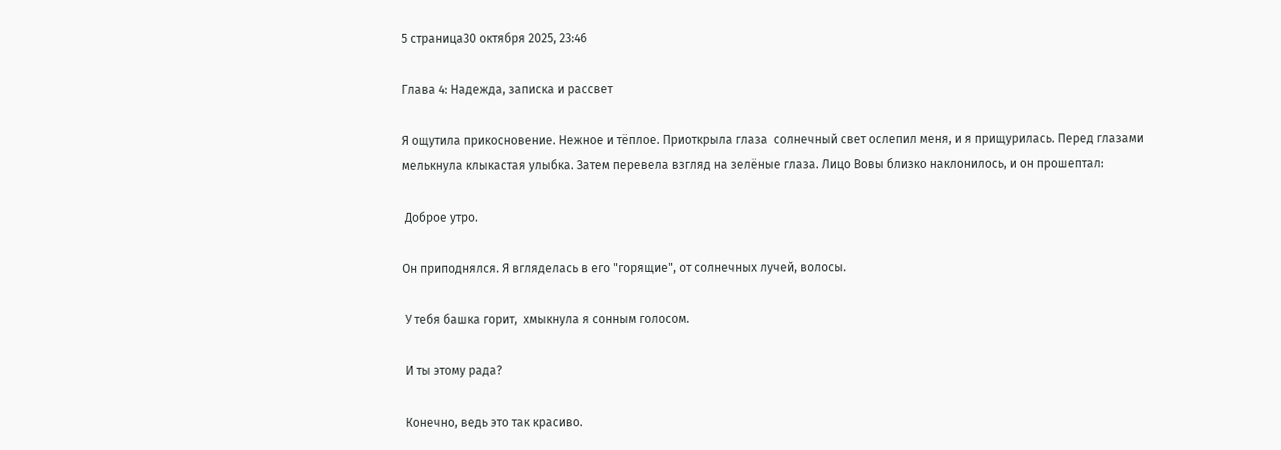5 страница30 октября 2025, 23:46

Глава 4: Надежда, записка и рассвет

Я ощутила прикосновение. Нежное и тёплое. Приоткрыла глаза  солнечный свет ослепил меня, и я прищурилась. Перед глазами мелькнула клыкастая улыбка. Затем перевела взгляд на зелёные глаза. Лицо Вовы близко наклонилось, и он прошептал:

 Доброе утро.

Он приподнялся. Я вгляделась в его "горящие", от солнечных лучей, волосы.

 У тебя башка горит,  хмыкнула я сонным голосом.

 И ты этому рада?

 Конечно, ведь это так красиво.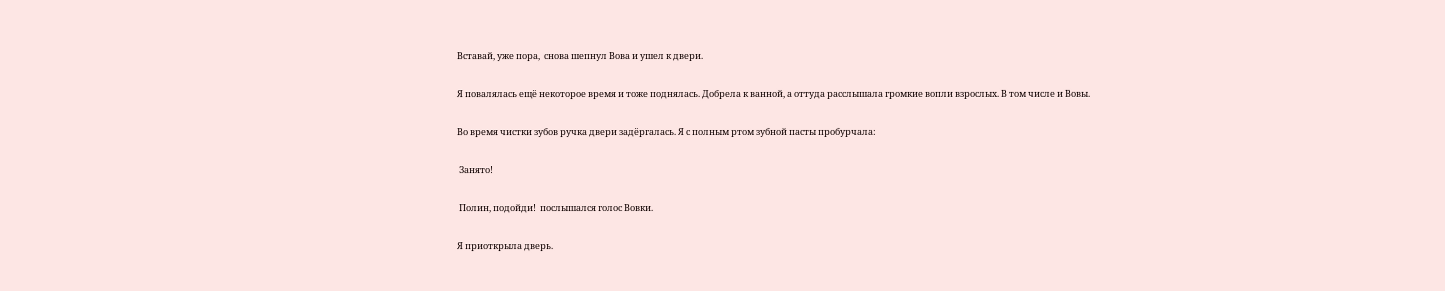Вставай, уже пора,  снова шепнул Вова и ушел к двери.

Я повалялась ещё некоторое время и тоже поднялась. Добрела к ванной, а оттуда расслышала громкие вопли взрослых. В том числе и Вовы.

Во время чистки зубов ручка двери задёргалась. Я с полным ртом зубной пасты пробурчала:

 Занято!

 Полин, подойди!  послышался голос Вовки.

Я приоткрыла дверь.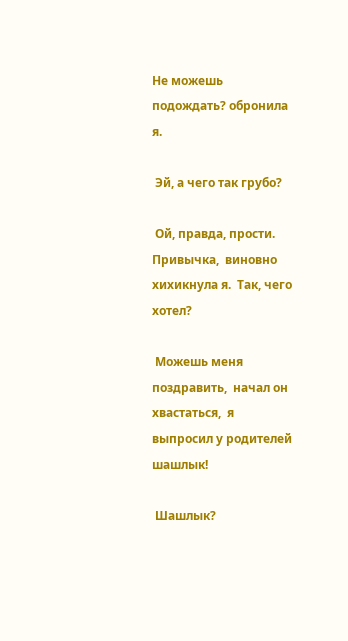Не можешь подождать? обронила я.

 Эй, а чего так грубо?

 Ой, правда, прости. Привычка,  виновно хихикнула я.  Так, чего хотел?

 Можешь меня поздравить,  начал он хвастаться,  я выпросил у родителей шашлык!

 Шашлык?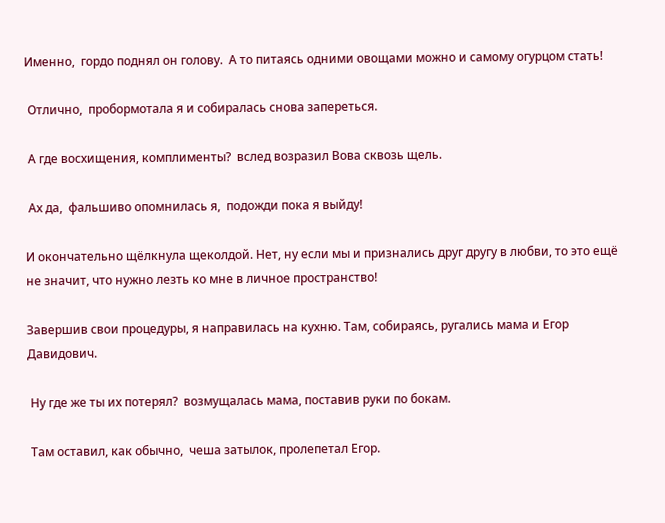Именно,  гордо поднял он голову.  А то питаясь одними овощами можно и самому огурцом стать!

 Отлично,  пробормотала я и собиралась снова запереться.

 А где восхищения, комплименты?  вслед возразил Вова сквозь щель.

 Ах да,  фальшиво опомнилась я,  подожди пока я выйду!

И окончательно щёлкнула щеколдой. Нет, ну если мы и признались друг другу в любви, то это ещё не значит, что нужно лезть ко мне в личное пространство!

Завершив свои процедуры, я направилась на кухню. Там, собираясь, ругались мама и Егор Давидович.

 Ну где же ты их потерял?  возмущалась мама, поставив руки по бокам.

 Там оставил, как обычно,  чеша затылок, пролепетал Егор.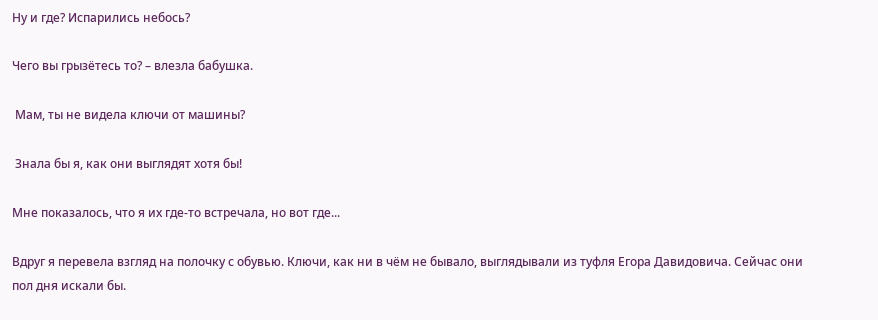Ну и где? Испарились небось?

Чего вы грызётесь то? – влезла бабушка.

 Мам, ты не видела ключи от машины?

 Знала бы я, как они выглядят хотя бы!

Мне показалось, что я их где-то встречала, но вот где...

Вдруг я перевела взгляд на полочку с обувью. Ключи, как ни в чём не бывало, выглядывали из туфля Егора Давидовича. Сейчас они пол дня искали бы.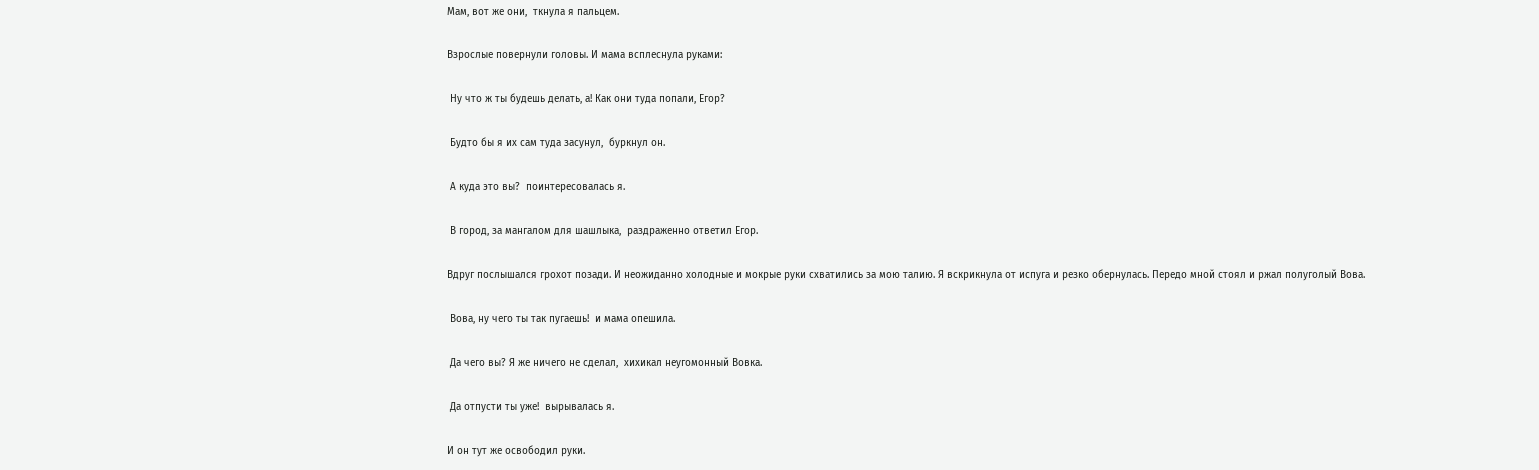Мам, вот же они,  ткнула я пальцем.

Взрослые повернули головы. И мама всплеснула руками:

 Ну что ж ты будешь делать, а! Как они туда попали, Егор?

 Будто бы я их сам туда засунул,  буркнул он.

 А куда это вы?  поинтересовалась я.

 В город, за мангалом для шашлыка,  раздраженно ответил Егор.

Вдруг послышался грохот позади. И неожиданно холодные и мокрые руки схватились за мою талию. Я вскрикнула от испуга и резко обернулась. Передо мной стоял и ржал полуголый Вова.

 Вова, ну чего ты так пугаешь!  и мама опешила.

 Да чего вы? Я же ничего не сделал,  хихикал неугомонный Вовка.

 Да отпусти ты уже!  вырывалась я.

И он тут же освободил руки.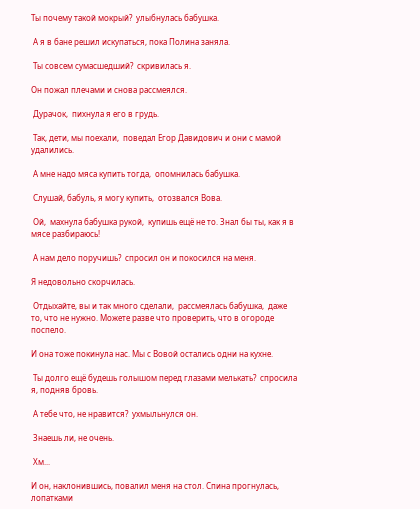Ты почему такой мокрый?  улыбнулась бабушка.

 А я в бане решил искупаться, пока Полина заняла.

 Ты совсем сумасшедший?  скривилась я.

Он пожал плечами и снова рассмеялся.

 Дурачок,  пихнула я его в грудь.

 Так, дети, мы поехали,  поведал Егор Давидович и они с мамой удалились.

 А мне надо мяса купить тогда,  опомнилась бабушка.

 Слушай, бабуль, я могу купить,  отозвался Вова.

 Ой,  махнула бабушка рукой,  купишь ещё не то. Знал бы ты, как я в мясе разбираюсь!

 А нам дело поручишь?  спросил он и покосился на меня.

Я недовольно скорчилась.

 Отдыхайте, вы и так много сделали,  рассмеялась бабушка,  даже то, что не нужно. Можете разве что проверить, что в огороде поспело.

И она тоже покинула нас. Мы с Вовой остались одни на кухне.

 Ты долго ещё будешь голышом перед глазами мелькать?  спросила я, подняв бровь.

 А тебе что, не нравится?  ухмыльнулся он.

 Знаешь ли, не очень.

 Хм...

И он, наклонившись, повалил меня на стол. Спина прогнулась, лопатками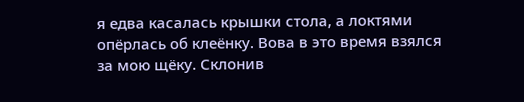я едва касалась крышки стола, а локтями опёрлась об клеёнку. Вова в это время взялся за мою щёку. Склонив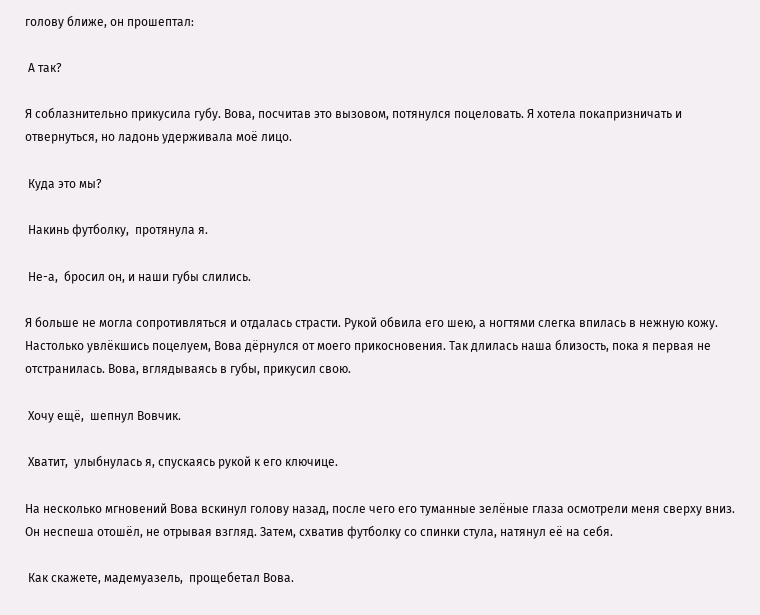голову ближе, он прошептал:

 А так?

Я соблазнительно прикусила губу. Вова, посчитав это вызовом, потянулся поцеловать. Я хотела покапризничать и отвернуться, но ладонь удерживала моё лицо.

 Куда это мы?

 Накинь футболку,  протянула я.

 Не-а,  бросил он, и наши губы слились.

Я больше не могла сопротивляться и отдалась страсти. Рукой обвила его шею, а ногтями слегка впилась в нежную кожу. Настолько увлёкшись поцелуем, Вова дёрнулся от моего прикосновения. Так длилась наша близость, пока я первая не отстранилась. Вова, вглядываясь в губы, прикусил свою.

 Хочу ещё,  шепнул Вовчик.

 Хватит,  улыбнулась я, спускаясь рукой к его ключице.

На несколько мгновений Вова вскинул голову назад, после чего его туманные зелёные глаза осмотрели меня сверху вниз. Он неспеша отошёл, не отрывая взгляд. Затем, схватив футболку со спинки стула, натянул её на себя.

 Как скажете, мадемуазель,  прощебетал Вова.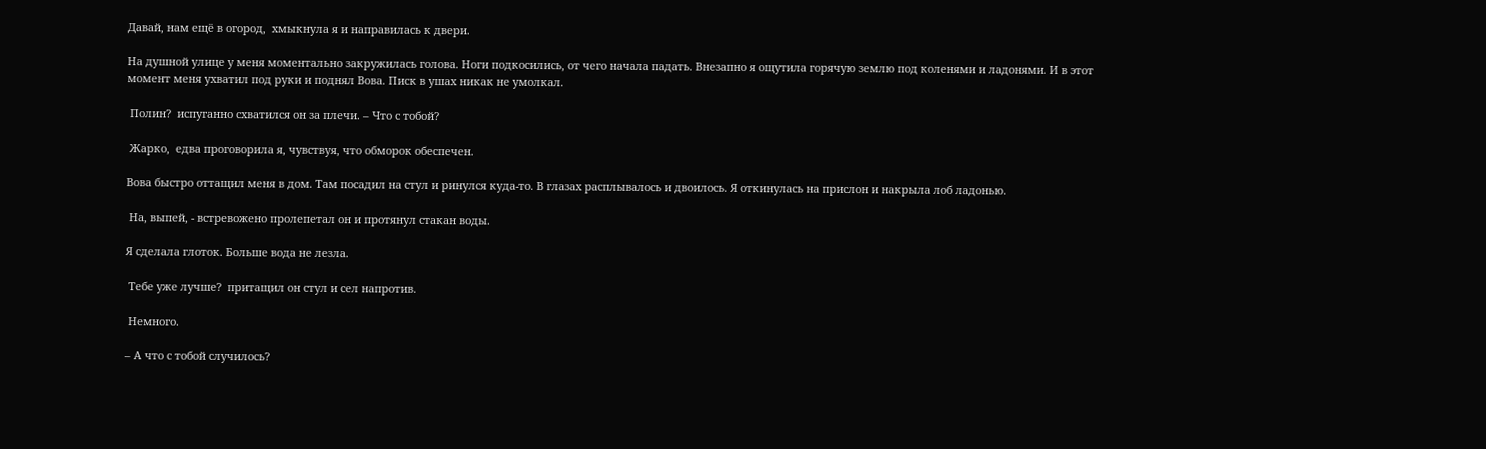Давай, нам ещё в огород,  хмыкнула я и направилась к двери.

На душной улице у меня моментально закружилась голова. Ноги подкосились, от чего начала падать. Внезапно я ощутила горячую землю под коленями и ладонями. И в этот момент меня ухватил под руки и поднял Вова. Писк в ушах никак не умолкал.

 Полин?  испуганно схватился он за плечи. – Что с тобой?

 Жарко,  едва проговорила я, чувствуя, что обморок обеспечен.

Вова быстро оттащил меня в дом. Там посадил на стул и ринулся куда-то. В глазах расплывалось и двоилось. Я откинулась на прислон и накрыла лоб ладонью.

 На, выпей, - встревожено пролепетал он и протянул стакан воды.

Я сделала глоток. Больше вода не лезла.

 Тебе уже лучше?  притащил он стул и сел напротив.

 Немного.

– А что с тобой случилось?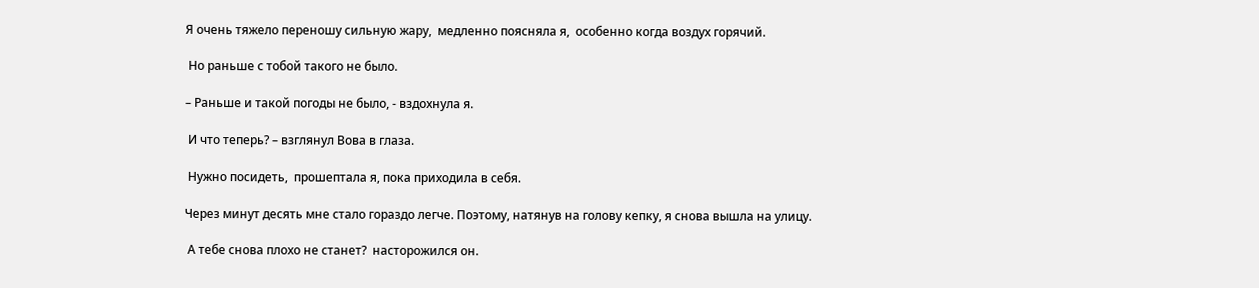Я очень тяжело переношу сильную жару,  медленно поясняла я,  особенно когда воздух горячий.

 Но раньше с тобой такого не было.

– Раньше и такой погоды не было, - вздохнула я.

 И что теперь? – взглянул Вова в глаза.

 Нужно посидеть,  прошептала я, пока приходила в себя.

Через минут десять мне стало гораздо легче. Поэтому, натянув на голову кепку, я снова вышла на улицу.

 А тебе снова плохо не станет?  насторожился он.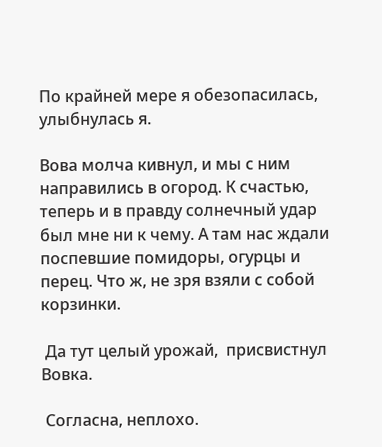По крайней мере я обезопасилась,  улыбнулась я.

Вова молча кивнул, и мы с ним направились в огород. К счастью, теперь и в правду солнечный удар был мне ни к чему. А там нас ждали поспевшие помидоры, огурцы и перец. Что ж, не зря взяли с собой корзинки.

 Да тут целый урожай,  присвистнул Вовка.

 Согласна, неплохо.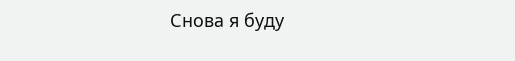Снова я буду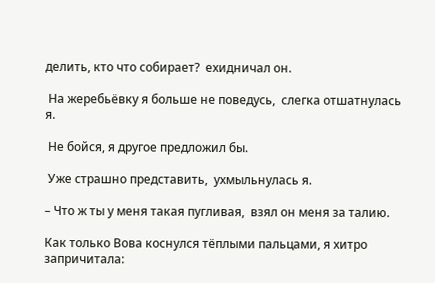делить, кто что собирает?  ехидничал он.

 На жеребьёвку я больше не поведусь,  слегка отшатнулась я.

 Не бойся, я другое предложил бы.

 Уже страшно представить,  ухмыльнулась я.

– Что ж ты у меня такая пугливая,  взял он меня за талию.

Как только Вова коснулся тёплыми пальцами, я хитро запричитала: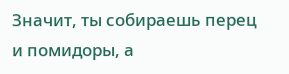Значит, ты собираешь перец и помидоры, а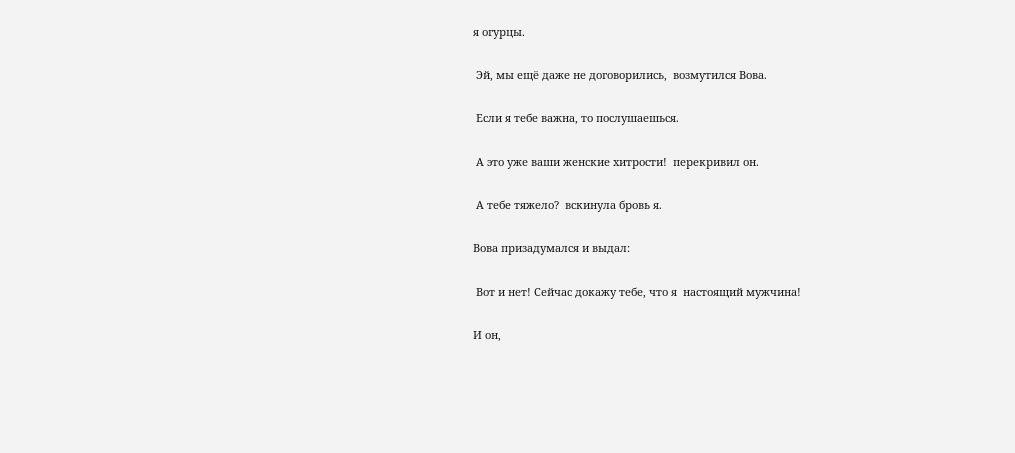я огурцы.

 Эй, мы ещё даже не договорились,  возмутился Вова.

 Если я тебе важна, то послушаешься.

 А это уже ваши женские хитрости!  перекривил он.

 А тебе тяжело?  вскинула бровь я.

Вова призадумался и выдал:

 Вот и нет! Сейчас докажу тебе, что я  настоящий мужчина!

И он,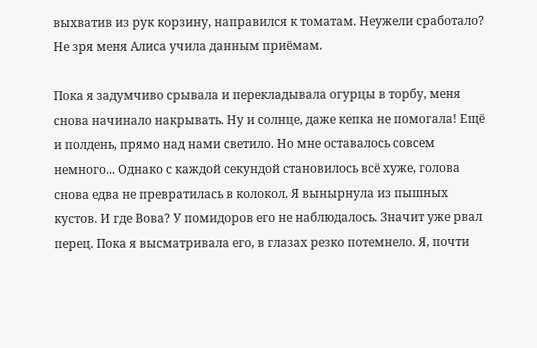выхватив из рук корзину, направился к томатам. Неужели сработало? Не зря меня Алиса учила данным приёмам.

Пока я задумчиво срывала и перекладывала огурцы в торбу, меня снова начинало накрывать. Ну и солнце, даже кепка не помогала! Ещё и полдень, прямо над нами светило. Но мне оставалось совсем немного... Однако с каждой секундой становилось всё хуже, голова снова едва не превратилась в колокол. Я вынырнула из пышных кустов. И где Вова? У помидоров его не наблюдалось. Значит уже рвал перец. Пока я высматривала его, в глазах резко потемнело. Я, почти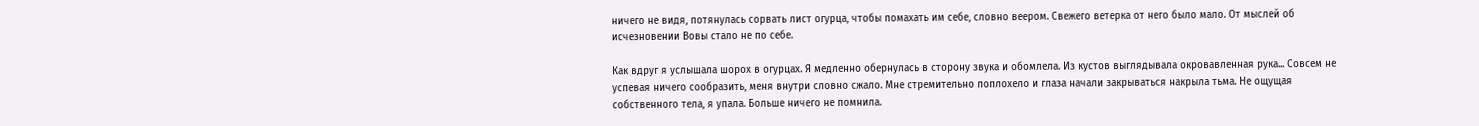ничего не видя, потянулась сорвать лист огурца, чтобы помахать им себе, словно веером. Свежего ветерка от него было мало. От мыслей об исчезновении Вовы стало не по себе.

Как вдруг я услышала шорох в огурцах. Я медленно обернулась в сторону звука и обомлела. Из кустов выглядывала окровавленная рука... Совсем не успевая ничего сообразить, меня внутри словно сжало. Мне стремительно поплохело и глаза начали закрываться накрыла тьма. Не ощущая собственного тела, я упала. Больше ничего не помнила.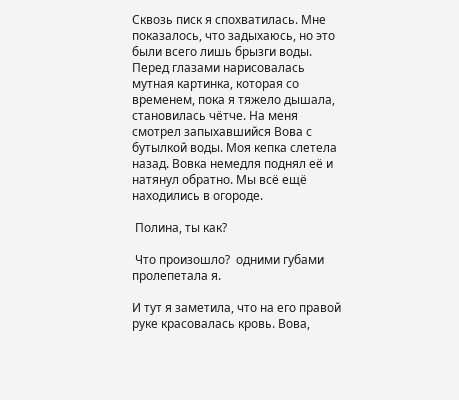Сквозь писк я спохватилась. Мне показалось, что задыхаюсь, но это были всего лишь брызги воды. Перед глазами нарисовалась мутная картинка, которая со временем, пока я тяжело дышала, становилась чётче. На меня смотрел запыхавшийся Вова с бутылкой воды. Моя кепка слетела назад. Вовка немедля поднял её и натянул обратно. Мы всё ещё находились в огороде.

 Полина, ты как?

 Что произошло?  одними губами пролепетала я.

И тут я заметила, что на его правой руке красовалась кровь. Вова,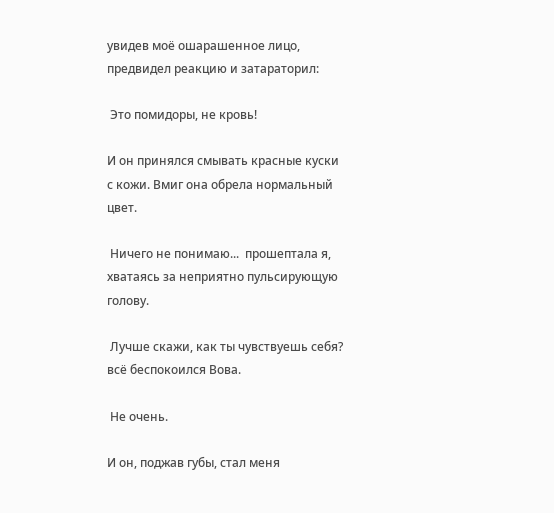увидев моё ошарашенное лицо, предвидел реакцию и затараторил:

 Это помидоры, не кровь!

И он принялся смывать красные куски с кожи. Вмиг она обрела нормальный цвет.

 Ничего не понимаю...  прошептала я, хватаясь за неприятно пульсирующую голову.

 Лучше скажи, как ты чувствуешь себя?  всё беспокоился Вова.

 Не очень.

И он, поджав губы, стал меня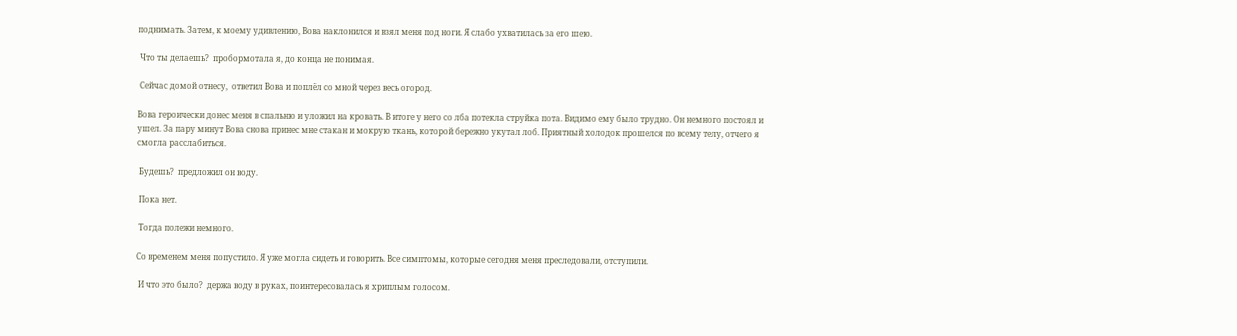поднимать. Затем, к моему удивлению, Вова наклонился и взял меня под ноги. Я слабо ухватилась за его шею.

 Что ты делаешь?  пробормотала я, до конца не понимая.

 Сейчас домой отнесу,  ответил Вова и поплёл со мной через весь огород.

Вова героически донес меня в спальню и уложил на кровать. В итоге у него со лба потекла струйка пота. Видимо ему было трудно. Он немного постоял и ушел. За пару минут Вова снова принес мне стакан и мокрую ткань, которой бережно укутал лоб. Приятный холодок прошелся по всему телу, отчего я смогла расслабиться.

 Будешь?  предложил он воду.

 Пока нет.

 Тогда полежи немного.

Со временем меня попустило. Я уже могла сидеть и говорить. Все симптомы, которые сегодня меня преследовали, отступили.

 И что это было?  держа воду в руках, поинтересовалась я хриплым голосом.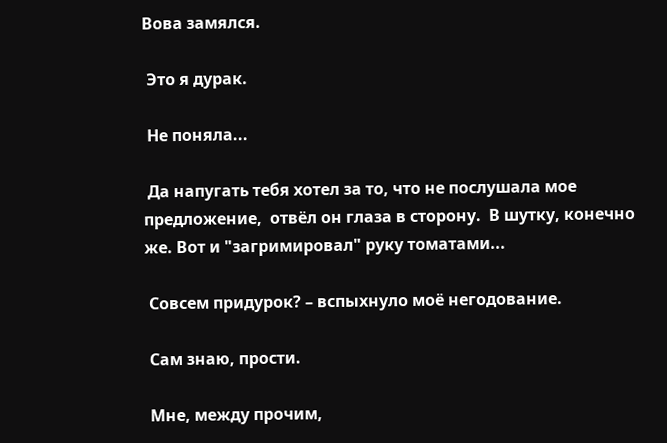Вова замялся.

 Это я дурак.

 Не поняла...

 Да напугать тебя хотел за то, что не послушала мое предложение,  отвёл он глаза в сторону.  В шутку, конечно же. Вот и "загримировал" руку томатами...

 Совсем придурок? – вспыхнуло моё негодование.

 Сам знаю, прости.

 Мне, между прочим,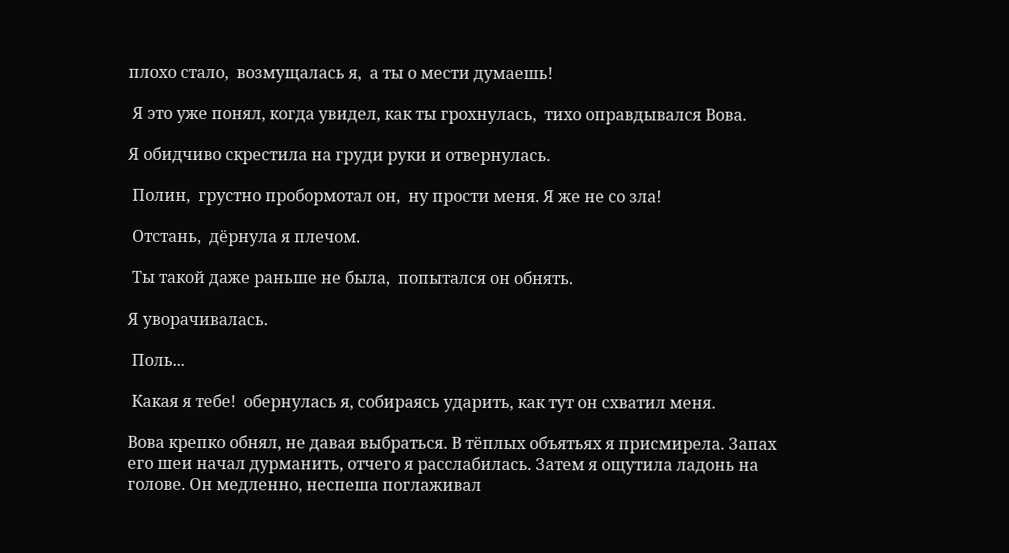плохо стало,  возмущалась я,  а ты о мести думаешь!

 Я это уже понял, когда увидел, как ты грохнулась,  тихо оправдывался Вова.

Я обидчиво скрестила на груди руки и отвернулась.

 Полин,  грустно пробормотал он,  ну прости меня. Я же не со зла!

 Отстань,  дёрнула я плечом.

 Ты такой даже раньше не была,  попытался он обнять.

Я уворачивалась.

 Поль...

 Какая я тебе!  обернулась я, собираясь ударить, как тут он схватил меня.

Вова крепко обнял, не давая выбраться. В тёплых объятьях я присмирела. Запах его шеи начал дурманить, отчего я расслабилась. Затем я ощутила ладонь на голове. Он медленно, неспеша поглаживал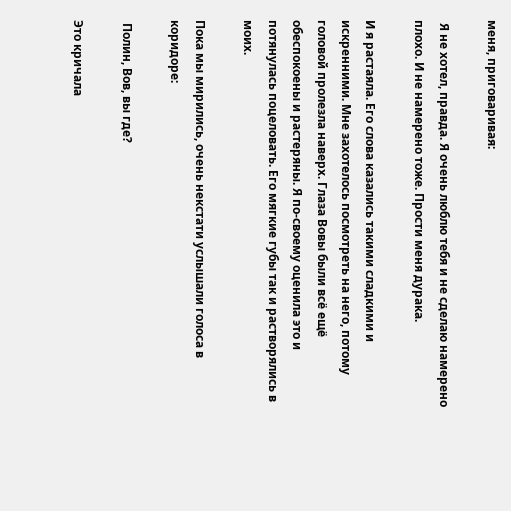меня, приговаривая:

 Я не хотел, правда. Я очень люблю тебя и не сделаю намерено плохо. И не намерено тоже. Прости меня дурака.

И я растаяла. Его слова казались такими сладкими и искренними. Мне захотелось посмотреть на него, потому головой пролезла наверх. Глаза Вовы были всё ещё обеспокоены и растеряны. Я по-своему оценила это и потянулась поцеловать. Его мягкие губы так и растворялись в моих.

Пока мы мирились, очень некстати услышали голоса в коридоре:

 Полин, Вов, вы где?

Это кричала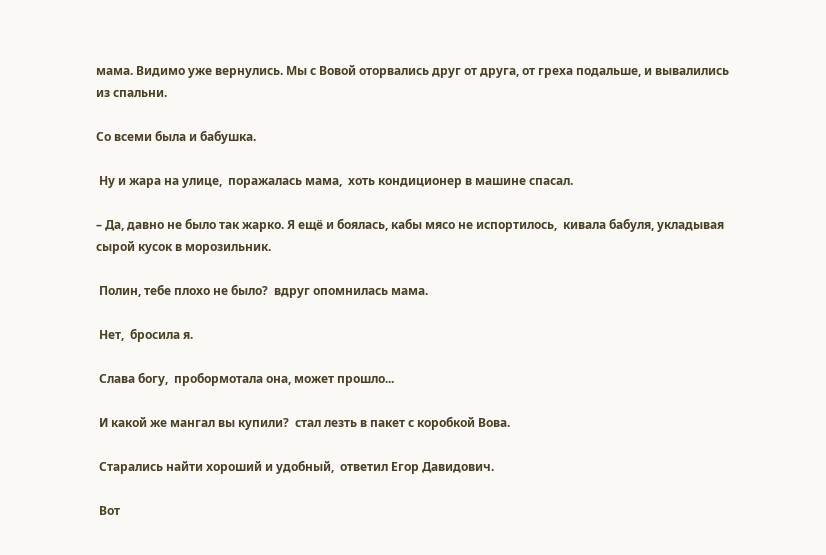мама. Видимо уже вернулись. Мы с Вовой оторвались друг от друга, от греха подальше, и вывалились из спальни.

Со всеми была и бабушка.

 Ну и жара на улице,  поражалась мама,  хоть кондиционер в машине спасал.

– Да, давно не было так жарко. Я ещё и боялась, кабы мясо не испортилось,  кивала бабуля, укладывая сырой кусок в морозильник.

 Полин, тебе плохо не было?  вдруг опомнилась мама.

 Нет,  бросила я.

 Слава богу,  пробормотала она, может прошло...

 И какой же мангал вы купили?  стал лезть в пакет с коробкой Вова.

 Старались найти хороший и удобный,  ответил Егор Давидович.

 Вот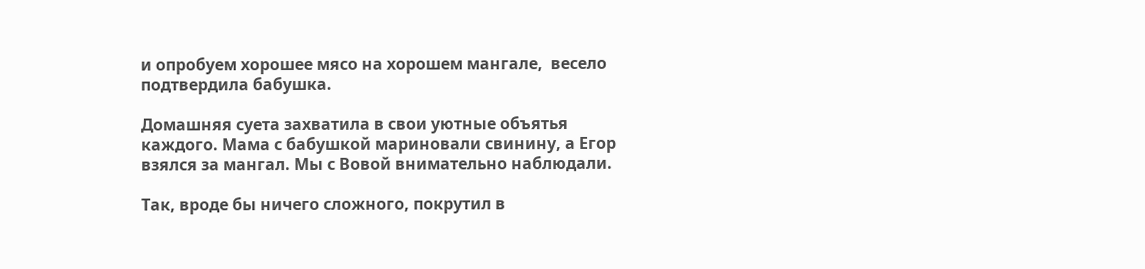и опробуем хорошее мясо на хорошем мангале,  весело подтвердила бабушка.

Домашняя суета захватила в свои уютные объятья каждого. Мама с бабушкой мариновали свинину, а Егор взялся за мангал. Мы с Вовой внимательно наблюдали.

Так, вроде бы ничего сложного, покрутил в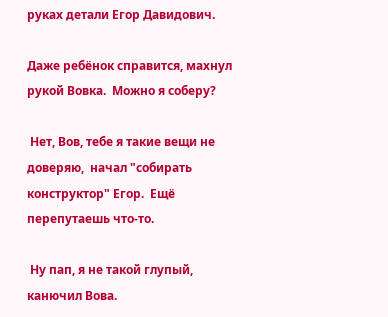руках детали Егор Давидович.

Даже ребёнок справится, махнул рукой Вовка.  Можно я соберу?

 Нет, Вов, тебе я такие вещи не доверяю,  начал "собирать конструктор" Егор.  Ещё перепутаешь что-то.

 Ну пап, я не такой глупый,  канючил Вова.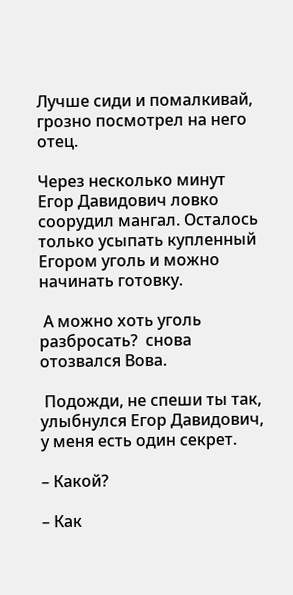Лучше сиди и помалкивай,  грозно посмотрел на него отец.

Через несколько минут Егор Давидович ловко соорудил мангал. Осталось только усыпать купленный Егором уголь и можно начинать готовку.

 А можно хоть уголь разбросать?  снова отозвался Вова.

 Подожди, не спеши ты так,  улыбнулся Егор Давидович,  у меня есть один секрет.

– Какой?

– Как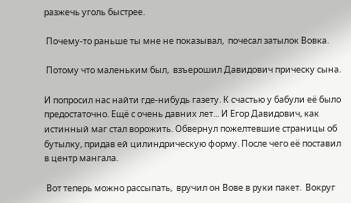разжечь уголь быстрее.

 Почему-то раньше ты мне не показывал,  почесал затылок Вовка.

 Потому что маленьким был,  взъерошил Давидович прическу сына.

И попросил нас найти где-нибудь газету. К счастью у бабули её было предостаточно. Ещё с очень давних лет... И Егор Давидович, как истинный маг стал ворожить. Обвернул пожелтевшие страницы об бутылку, придав ей цилиндрическую форму. После чего её поставил в центр мангала.

 Вот теперь можно рассыпать,  вручил он Вове в руки пакет.  Вокруг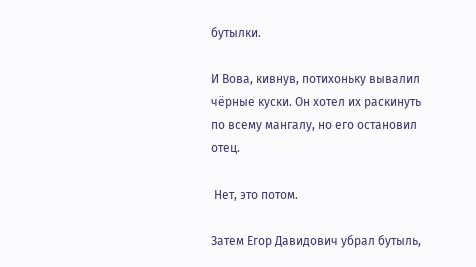бутылки.

И Вова, кивнув, потихоньку вывалил чёрные куски. Он хотел их раскинуть по всему мангалу, но его остановил отец.

 Нет, это потом.

Затем Егор Давидович убрал бутыль,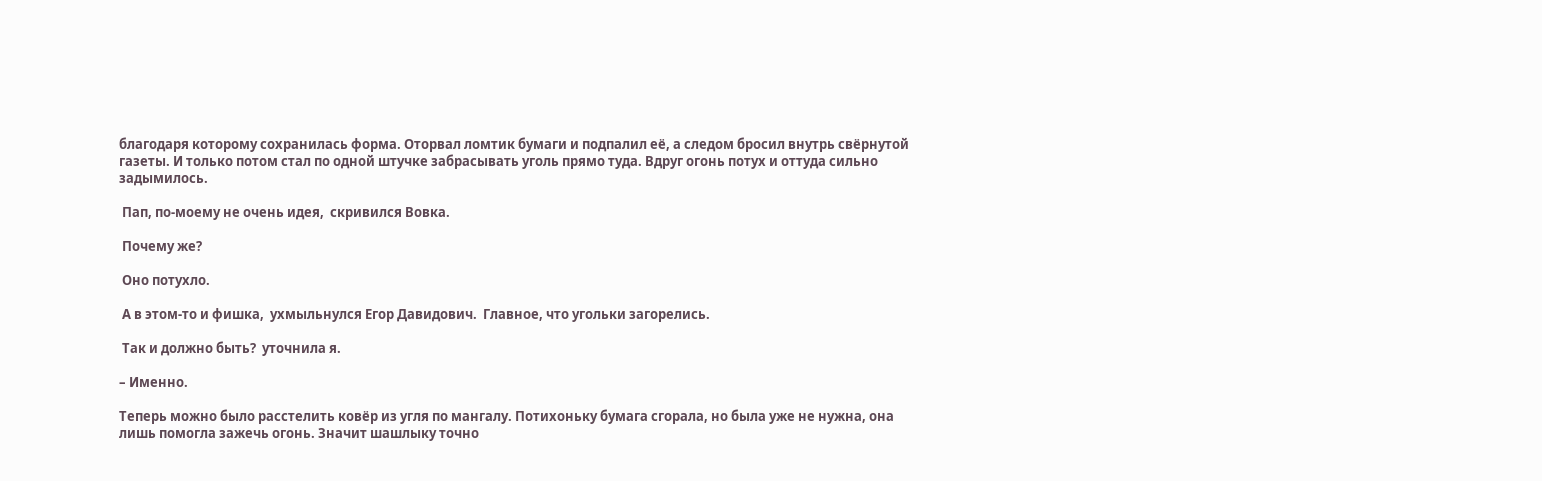благодаря которому сохранилась форма. Оторвал ломтик бумаги и подпалил её, а следом бросил внутрь свёрнутой газеты. И только потом стал по одной штучке забрасывать уголь прямо туда. Вдруг огонь потух и оттуда сильно задымилось.

 Пап, по-моему не очень идея,  скривился Вовка.

 Почему же?

 Оно потухло.

 А в этом-то и фишка,  ухмыльнулся Егор Давидович.  Главное, что угольки загорелись.

 Так и должно быть?  уточнила я.

– Именно.

Теперь можно было расстелить ковёр из угля по мангалу. Потихоньку бумага сгорала, но была уже не нужна, она лишь помогла зажечь огонь. Значит шашлыку точно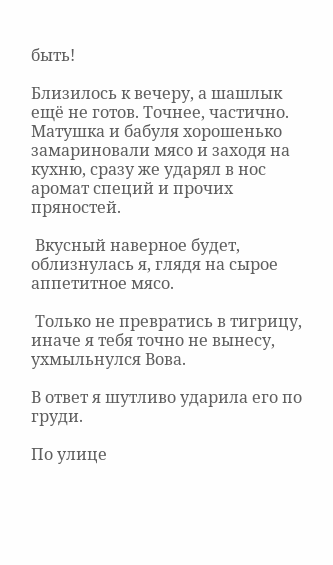быть!

Близилось к вечеру, а шашлык ещё не готов. Точнее, частично. Матушка и бабуля хорошенько замариновали мясо и заходя на кухню, сразу же ударял в нос аромат специй и прочих пряностей.

 Вкусный наверное будет,  облизнулась я, глядя на сырое аппетитное мясо.

 Только не превратись в тигрицу, иначе я тебя точно не вынесу,  ухмыльнулся Вова.

В ответ я шутливо ударила его по груди.

По улице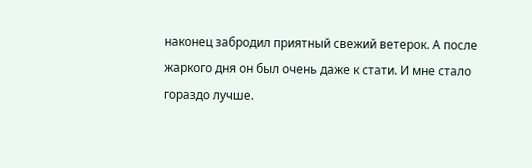наконец забродил приятный свежий ветерок. А после жаркого дня он был очень даже к стати. И мне стало гораздо лучше.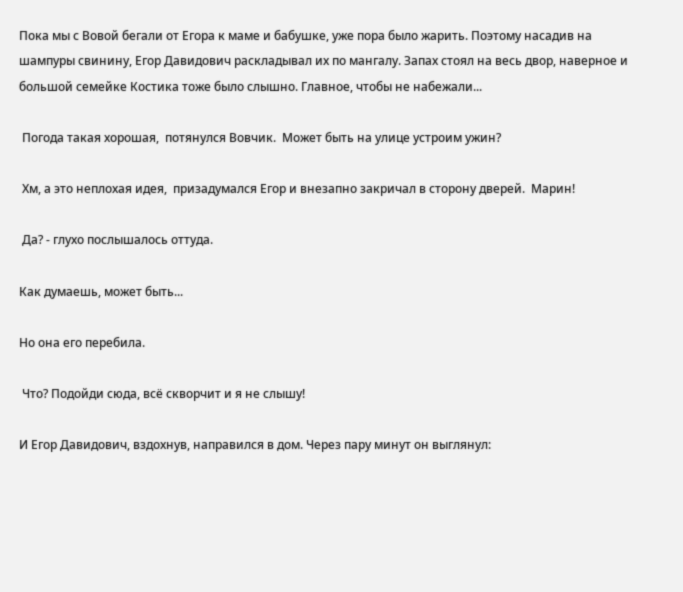Пока мы с Вовой бегали от Егора к маме и бабушке, уже пора было жарить. Поэтому насадив на шампуры свинину, Егор Давидович раскладывал их по мангалу. Запах стоял на весь двор, наверное и большой семейке Костика тоже было слышно. Главное, чтобы не набежали...

 Погода такая хорошая,  потянулся Вовчик.  Может быть на улице устроим ужин?

 Хм, а это неплохая идея,  призадумался Егор и внезапно закричал в сторону дверей.  Марин!

 Да? - глухо послышалось оттуда.

Как думаешь, может быть...

Но она его перебила.

 Что? Подойди сюда, всё скворчит и я не слышу!

И Егор Давидович, вздохнув, направился в дом. Через пару минут он выглянул: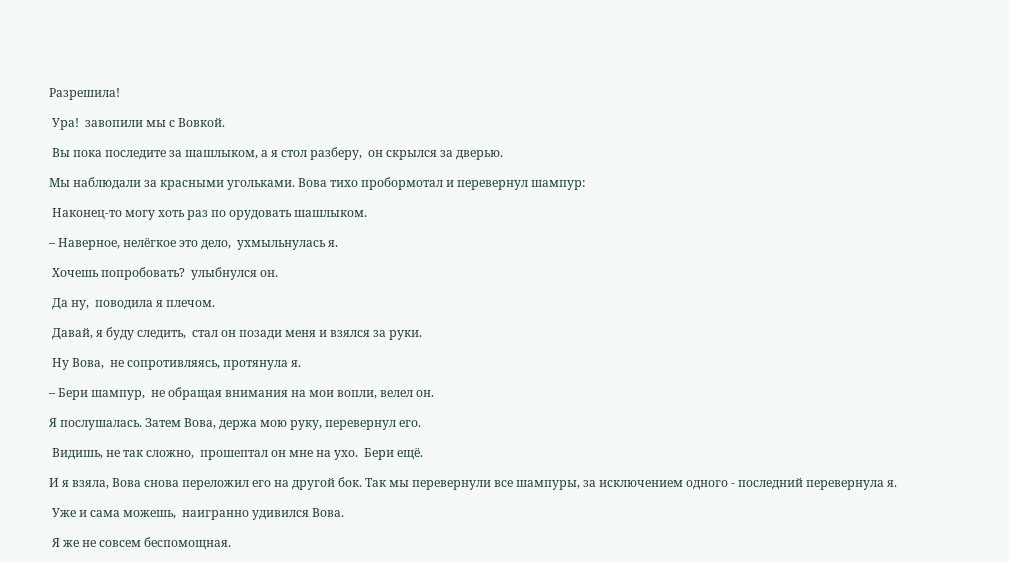Разрешила!

 Ура!  завопили мы с Вовкой.

 Вы пока последите за шашлыком, а я стол разберу,  он скрылся за дверью.

Мы наблюдали за красными угольками. Вова тихо пробормотал и перевернул шампур:

 Наконец-то могу хоть раз по орудовать шашлыком.

– Наверное, нелёгкое это дело,  ухмыльнулась я.

 Хочешь попробовать?  улыбнулся он.

 Да ну,  поводила я плечом.

 Давай, я буду следить,  стал он позади меня и взялся за руки.

 Ну Вова,  не сопротивляясь, протянула я.

– Бери шампур,  не обращая внимания на мои вопли, велел он.

Я послушалась. Затем Вова, держа мою руку, перевернул его.

 Видишь, не так сложно,  прошептал он мне на ухо.  Бери ещё.

И я взяла, Вова снова переложил его на другой бок. Так мы перевернули все шампуры, за исключением одного - последний перевернула я.

 Уже и сама можешь,  наигранно удивился Вова.

 Я же не совсем беспомощная.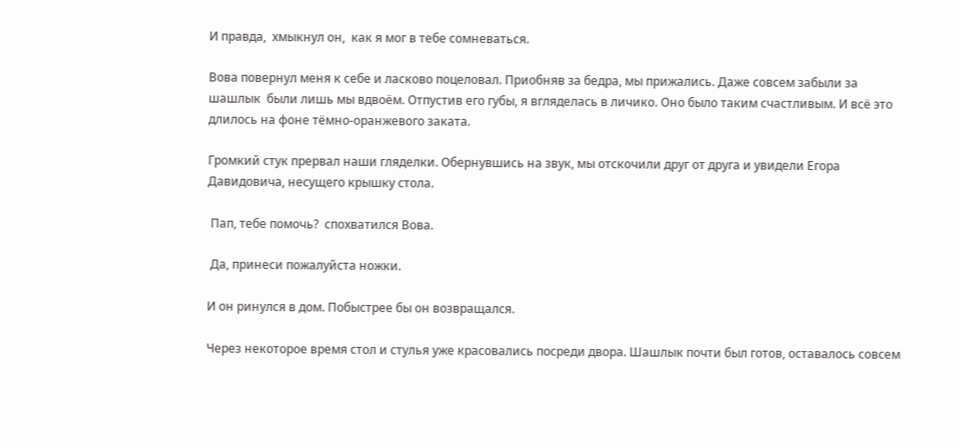И правда,  хмыкнул он,  как я мог в тебе сомневаться.

Вова повернул меня к себе и ласково поцеловал. Приобняв за бедра, мы прижались. Даже совсем забыли за шашлык  были лишь мы вдвоём. Отпустив его губы, я вгляделась в личико. Оно было таким счастливым. И всё это длилось на фоне тёмно-оранжевого заката.

Громкий стук прервал наши гляделки. Обернувшись на звук, мы отскочили друг от друга и увидели Егора Давидовича, несущего крышку стола.

 Пап, тебе помочь?  спохватился Вова.

 Да, принеси пожалуйста ножки.

И он ринулся в дом. Побыстрее бы он возвращался.

Через некоторое время стол и стулья уже красовались посреди двора. Шашлык почти был готов, оставалось совсем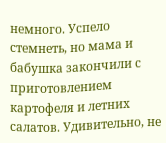немного. Успело стемнеть, но мама и бабушка закончили с приготовлением картофеля и летних салатов. Удивительно, не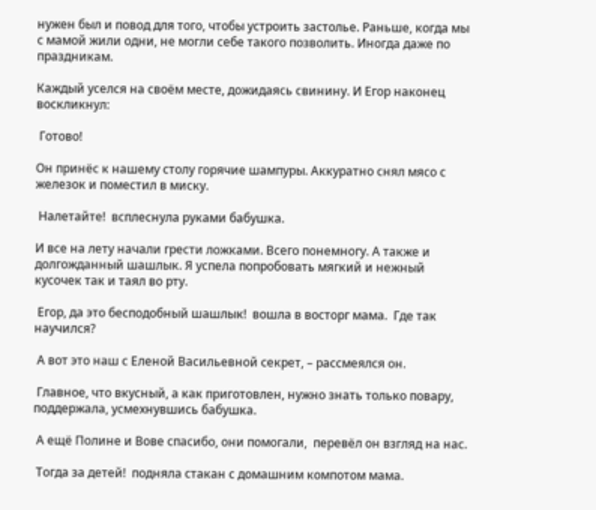нужен был и повод для того, чтобы устроить застолье. Раньше, когда мы с мамой жили одни, не могли себе такого позволить. Иногда даже по праздникам.

Каждый уселся на своём месте, дожидаясь свинину. И Егор наконец воскликнул:

 Готово!

Он принёс к нашему столу горячие шампуры. Аккуратно снял мясо с железок и поместил в миску.

 Налетайте!  всплеснула руками бабушка.

И все на лету начали грести ложками. Всего понемногу. А также и долгожданный шашлык. Я успела попробовать мягкий и нежный кусочек так и таял во рту.

 Егор, да это бесподобный шашлык!  вошла в восторг мама.  Где так научился?

 А вот это наш с Еленой Васильевной секрет, – рассмеялся он.

 Главное, что вкусный, а как приготовлен, нужно знать только повару,  поддержала, усмехнувшись бабушка.

 А ещё Полине и Вове спасибо, они помогали,  перевёл он взгляд на нас.

 Тогда за детей!  подняла стакан с домашним компотом мама.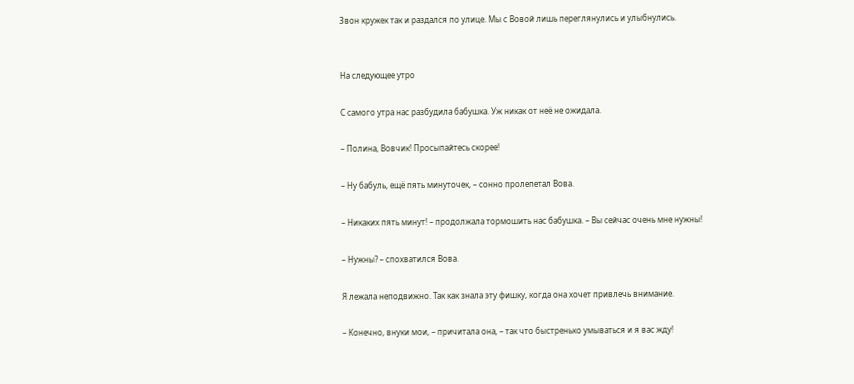Звон кружек так и раздался по улице. Мы с Вовой лишь переглянулись и улыбнулись.


На следующее утро

С самого утра нас разбудила бабушка. Уж никак от неё не ожидала.

– Полина, Вовчик! Просыпайтесь скорее!

– Ну бабуль, ещё пять минуточек, – сонно пролепетал Вова.

– Никаких пять минут! – продолжала тормошить нас бабушка. – Вы сейчас очень мне нужны!

– Нужны? – спохватился Вова.

Я лежала неподвижно. Так как знала эту фишку, когда она хочет привлечь внимание.

– Конечно, внуки мои, – причитала она, – так что быстренько умываться и я вас жду!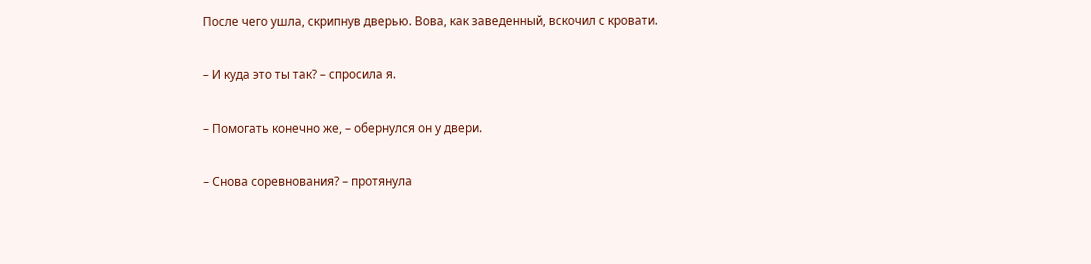После чего ушла, скрипнув дверью. Вова, как заведенный, вскочил с кровати.

– И куда это ты так? – спросила я.

– Помогать конечно же, – обернулся он у двери.

– Снова соревнования? – протянула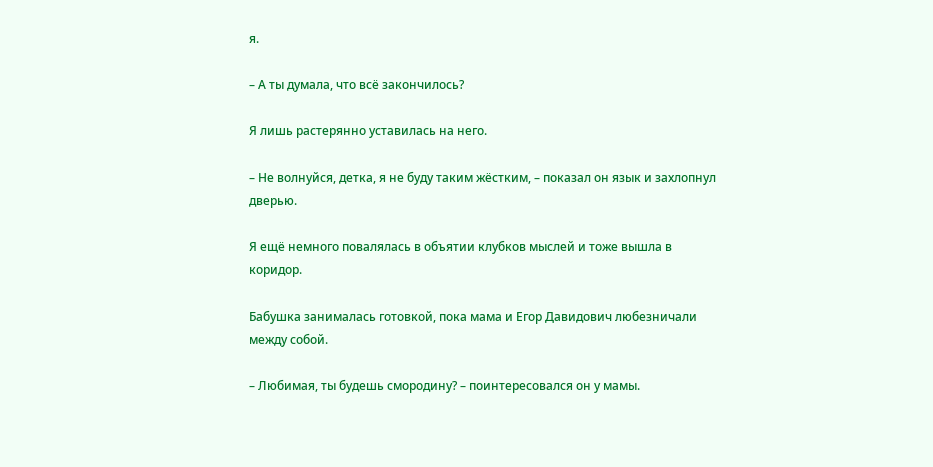я.

– А ты думала, что всё закончилось?

Я лишь растерянно уставилась на него.

– Не волнуйся, детка, я не буду таким жёстким, – показал он язык и захлопнул дверью.

Я ещё немного повалялась в объятии клубков мыслей и тоже вышла в коридор.

Бабушка занималась готовкой, пока мама и Егор Давидович любезничали между собой.

– Любимая, ты будешь смородину? – поинтересовался он у мамы.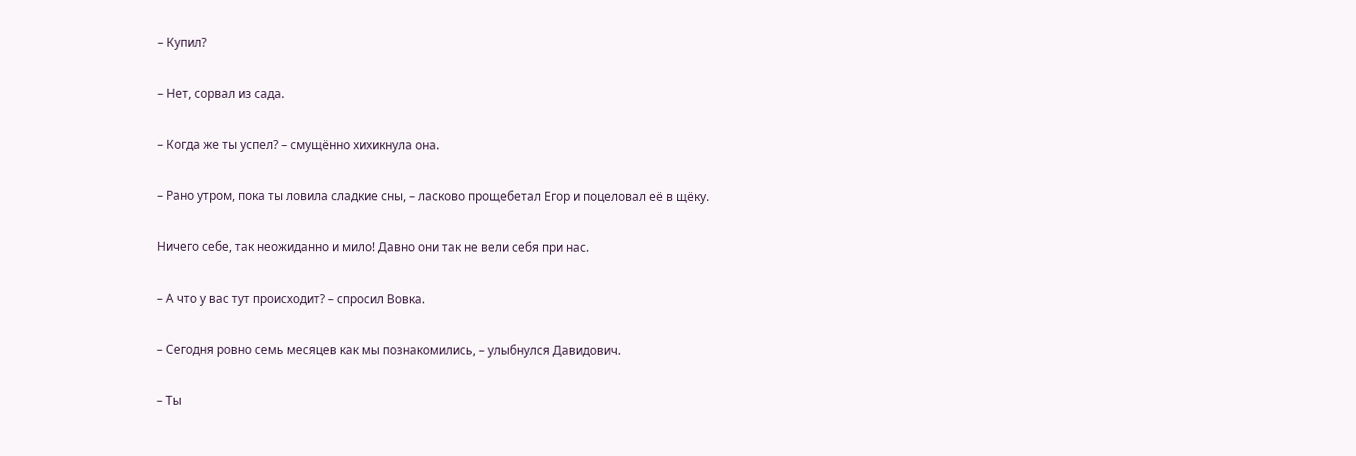– Купил?

– Нет, сорвал из сада.

– Когда же ты успел? – смущённо хихикнула она.

– Рано утром, пока ты ловила сладкие сны, – ласково прощебетал Егор и поцеловал её в щёку.

Ничего себе, так неожиданно и мило! Давно они так не вели себя при нас.

– А что у вас тут происходит? – спросил Вовка.

– Сегодня ровно семь месяцев как мы познакомились, – улыбнулся Давидович.

– Ты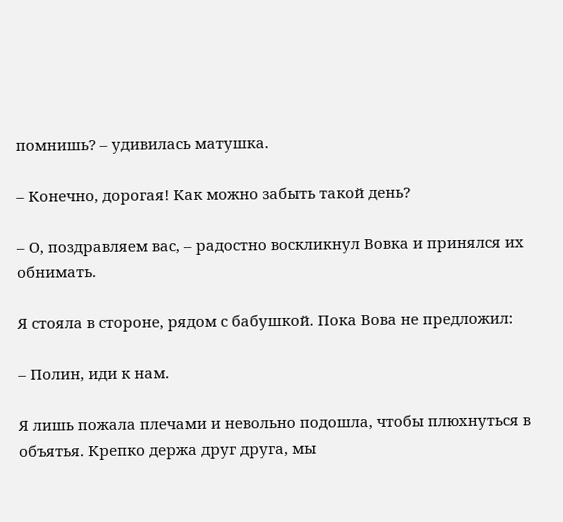помнишь? – удивилась матушка.

– Конечно, дорогая! Как можно забыть такой день?

– О, поздравляем вас, – радостно воскликнул Вовка и принялся их обнимать.

Я стояла в стороне, рядом с бабушкой. Пока Вова не предложил:

– Полин, иди к нам.

Я лишь пожала плечами и невольно подошла, чтобы плюхнуться в объятья. Крепко держа друг друга, мы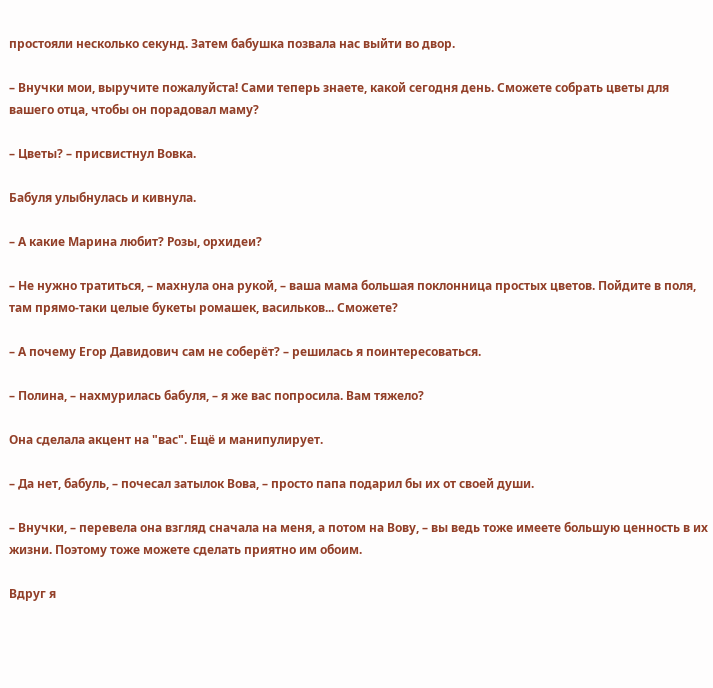простояли несколько секунд. Затем бабушка позвала нас выйти во двор.

– Внучки мои, выручите пожалуйста! Сами теперь знаете, какой сегодня день. Сможете собрать цветы для вашего отца, чтобы он порадовал маму?

– Цветы? – присвистнул Вовка.

Бабуля улыбнулась и кивнула.

– А какие Марина любит? Розы, орхидеи?

– Не нужно тратиться, – махнула она рукой, – ваша мама большая поклонница простых цветов. Пойдите в поля, там прямо-таки целые букеты ромашек, васильков... Сможете?

– А почему Егор Давидович сам не соберёт? – решилась я поинтересоваться.

– Полина, – нахмурилась бабуля, – я же вас попросила. Вам тяжело?

Она сделала акцент на "вас". Ещё и манипулирует.

– Да нет, бабуль, – почесал затылок Вова, – просто папа подарил бы их от своей души.

– Внучки, – перевела она взгляд сначала на меня, а потом на Вову, – вы ведь тоже имеете большую ценность в их жизни. Поэтому тоже можете сделать приятно им обоим.

Вдруг я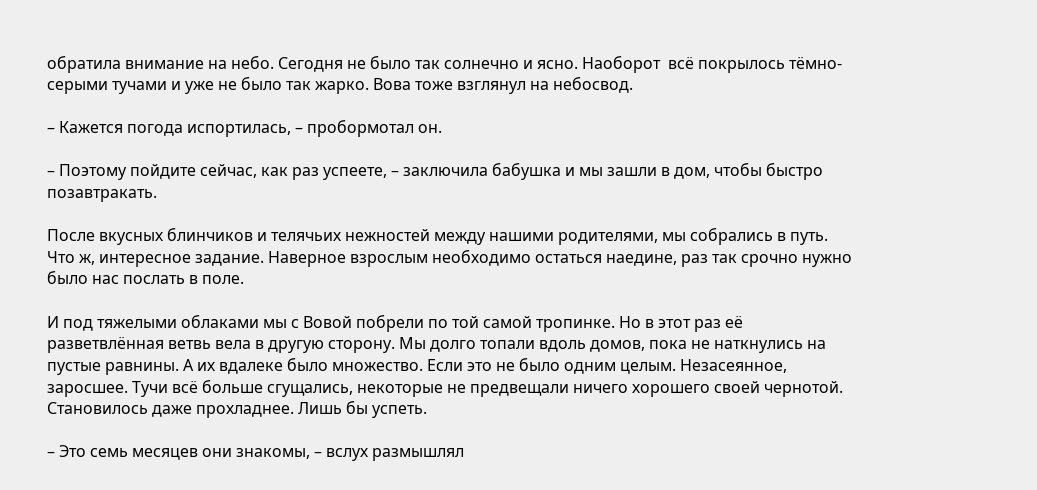обратила внимание на небо. Сегодня не было так солнечно и ясно. Наоборот  всё покрылось тёмно-серыми тучами и уже не было так жарко. Вова тоже взглянул на небосвод.

– Кажется погода испортилась, – пробормотал он.

– Поэтому пойдите сейчас, как раз успеете, – заключила бабушка и мы зашли в дом, чтобы быстро позавтракать.

После вкусных блинчиков и телячьих нежностей между нашими родителями, мы собрались в путь. Что ж, интересное задание. Наверное взрослым необходимо остаться наедине, раз так срочно нужно было нас послать в поле.

И под тяжелыми облаками мы с Вовой побрели по той самой тропинке. Но в этот раз её разветвлённая ветвь вела в другую сторону. Мы долго топали вдоль домов, пока не наткнулись на пустые равнины. А их вдалеке было множество. Если это не было одним целым. Незасеянное, заросшее. Тучи всё больше сгущались, некоторые не предвещали ничего хорошего своей чернотой. Становилось даже прохладнее. Лишь бы успеть.

– Это семь месяцев они знакомы, – вслух размышлял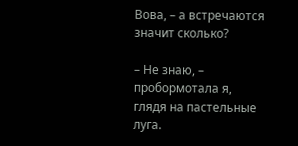Вова, – а встречаются значит сколько?

– Не знаю, – пробормотала я, глядя на пастельные луга.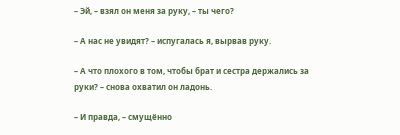– Эй, – взял он меня за руку, – ты чего?

– А нас не увидят? – испугалась я, вырвав руку.

– А что плохого в том, чтобы брат и сестра держались за руки? – снова охватил он ладонь.

– И правда, – смущённо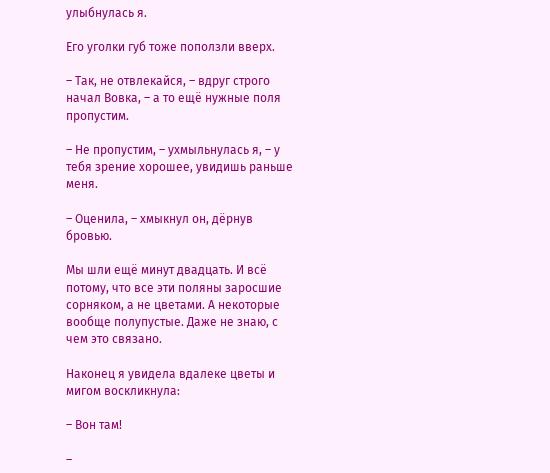улыбнулась я.

Его уголки губ тоже поползли вверх.

– Так, не отвлекайся, – вдруг строго начал Вовка, – а то ещё нужные поля пропустим.

– Не пропустим, – ухмыльнулась я, – у тебя зрение хорошее, увидишь раньше меня.

– Оценила, – хмыкнул он, дёрнув бровью.

Мы шли ещё минут двадцать. И всё потому, что все эти поляны заросшие сорняком, а не цветами. А некоторые вообще полупустые. Даже не знаю, с чем это связано.

Наконец я увидела вдалеке цветы и мигом воскликнула:

– Вон там!

–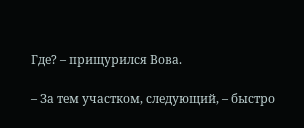Где? – прищурился Вова.

– За тем участком, следующий, – быстро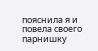пояснила я и повела своего парнишку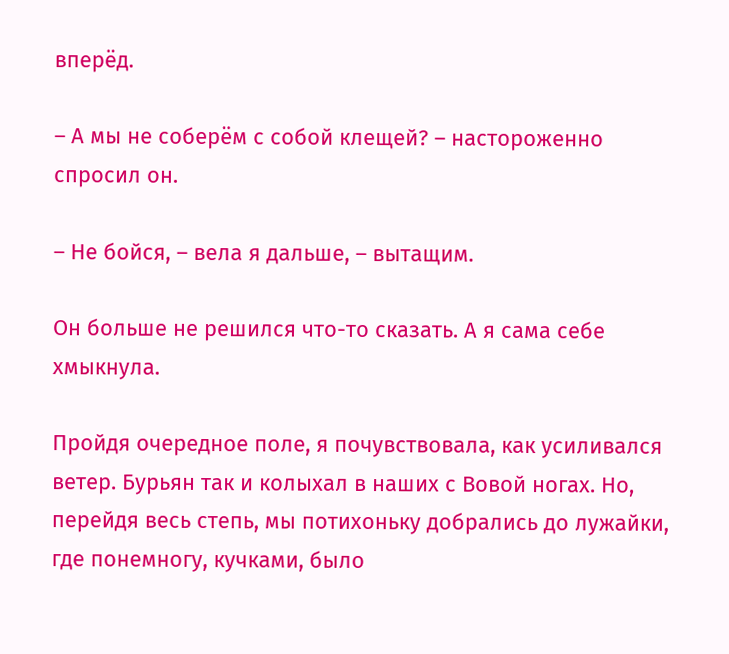вперёд.

– А мы не соберём с собой клещей? – настороженно спросил он.

– Не бойся, – вела я дальше, – вытащим.

Он больше не решился что-то сказать. А я сама себе хмыкнула.

Пройдя очередное поле, я почувствовала, как усиливался ветер. Бурьян так и колыхал в наших с Вовой ногах. Но, перейдя весь степь, мы потихоньку добрались до лужайки, где понемногу, кучками, было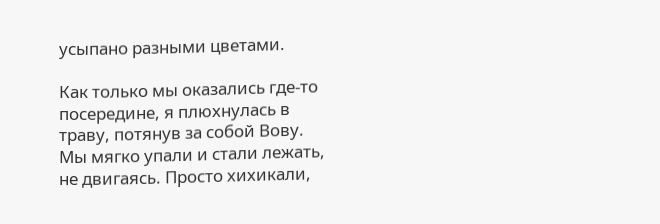усыпано разными цветами.

Как только мы оказались где-то посередине, я плюхнулась в траву, потянув за собой Вову. Мы мягко упали и стали лежать, не двигаясь. Просто хихикали,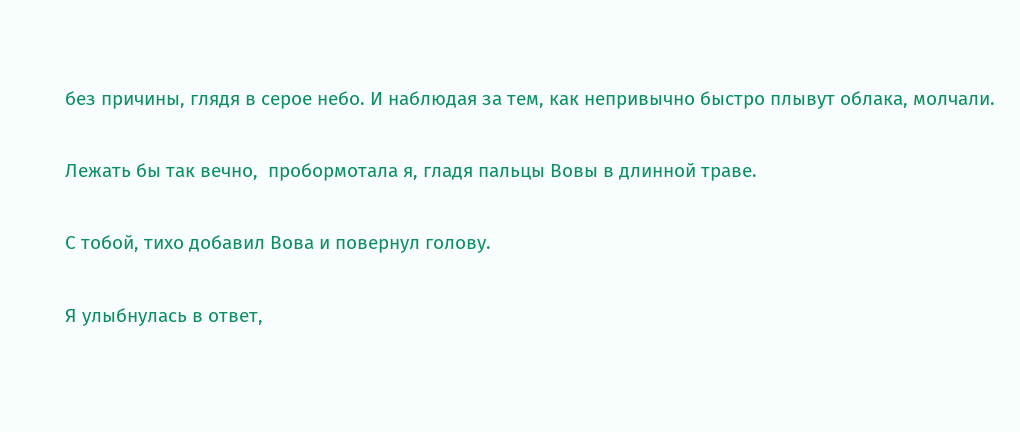без причины, глядя в серое небо. И наблюдая за тем, как непривычно быстро плывут облака, молчали.

Лежать бы так вечно,  пробормотала я, гладя пальцы Вовы в длинной траве.

С тобой, тихо добавил Вова и повернул голову.

Я улыбнулась в ответ,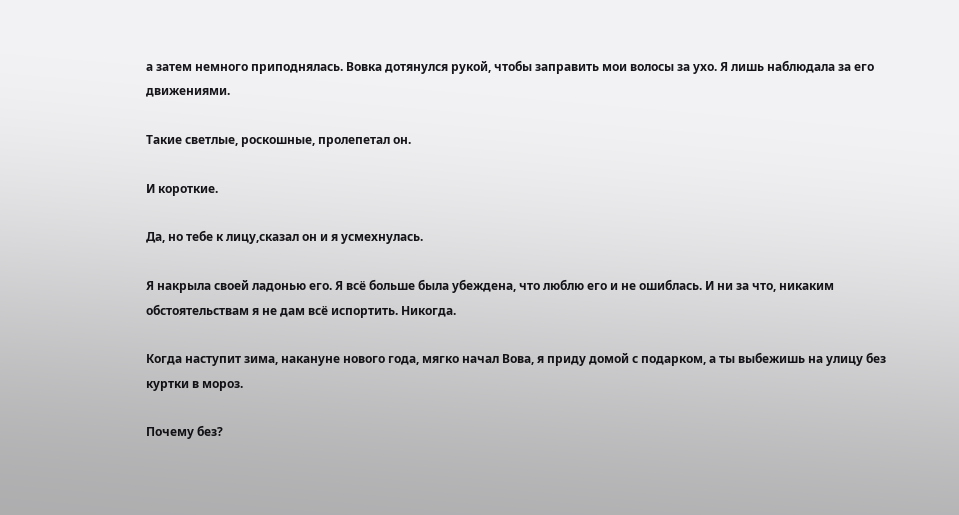а затем немного приподнялась. Вовка дотянулся рукой, чтобы заправить мои волосы за ухо. Я лишь наблюдала за его движениями.

Такие светлые, роскошные, пролепетал он.

И короткие.

Да, но тебе к лицу,сказал он и я усмехнулась.

Я накрыла своей ладонью его. Я всё больше была убеждена, что люблю его и не ошиблась. И ни за что, никаким обстоятельствам я не дам всё испортить. Никогда.

Когда наступит зима, накануне нового года, мягко начал Вова, я приду домой с подарком, а ты выбежишь на улицу без куртки в мороз.

Почему без?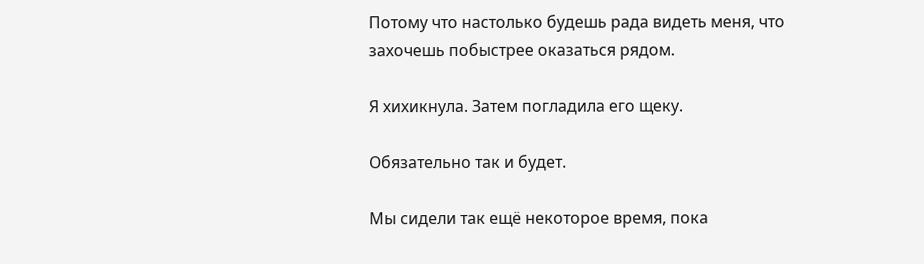Потому что настолько будешь рада видеть меня, что захочешь побыстрее оказаться рядом.

Я хихикнула. Затем погладила его щеку.

Обязательно так и будет.

Мы сидели так ещё некоторое время, пока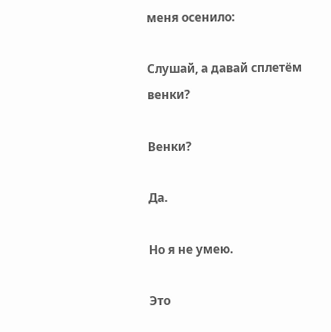меня осенило:

Слушай, а давай сплетём венки?

Венки?

Да.

Но я не умею.

Это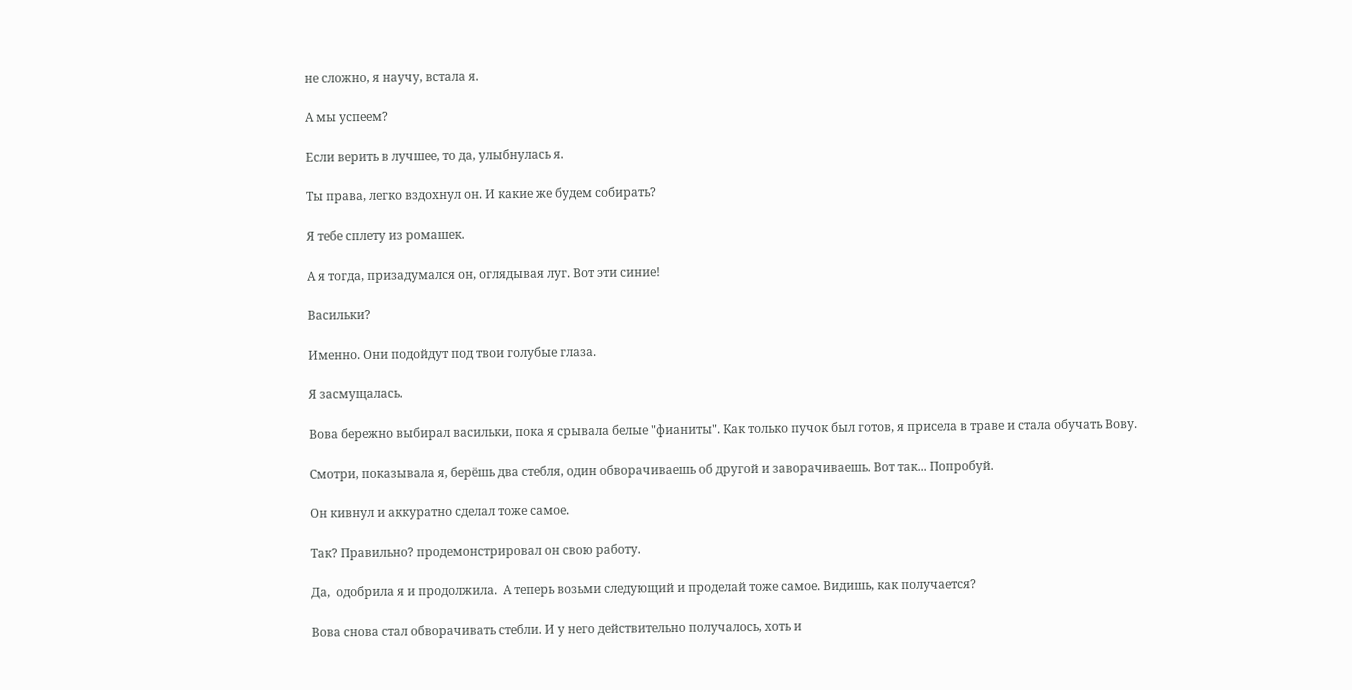не сложно, я научу, встала я.

А мы успеем?

Если верить в лучшее, то да, улыбнулась я.

Ты права, легко вздохнул он. И какие же будем собирать?

Я тебе сплету из ромашек.

А я тогда, призадумался он, оглядывая луг. Вот эти синие!

Васильки?

Именно. Они подойдут под твои голубые глаза.

Я засмущалась.

Вова бережно выбирал васильки, пока я срывала белые "фианиты". Как только пучок был готов, я присела в траве и стала обучать Вову.

Смотри, показывала я, берёшь два стебля, один обворачиваешь об другой и заворачиваешь. Вот так... Попробуй.

Он кивнул и аккуратно сделал тоже самое.

Так? Правильно? продемонстрировал он свою работу.

Да,  одобрила я и продолжила.  А теперь возьми следующий и проделай тоже самое. Видишь, как получается?

Вова снова стал обворачивать стебли. И у него действительно получалось, хоть и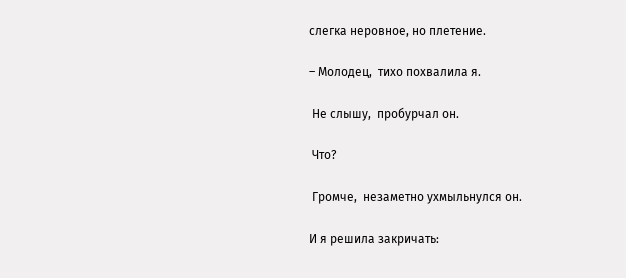слегка неровное, но плетение.

– Молодец,  тихо похвалила я.

 Не слышу,  пробурчал он.

 Что?

 Громче,  незаметно ухмыльнулся он.

И я решила закричать: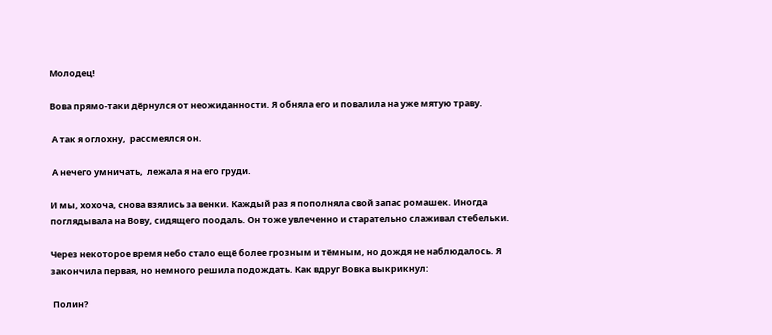Молодец!

Вова прямо-таки дёрнулся от неожиданности. Я обняла его и повалила на уже мятую траву.

 А так я оглохну,  рассмеялся он.

 А нечего умничать,  лежала я на его груди.

И мы, хохоча, снова взялись за венки. Каждый раз я пополняла свой запас ромашек. Иногда поглядывала на Вову, сидящего поодаль. Он тоже увлеченно и старательно слаживал стебельки.

Через некоторое время небо стало ещё более грозным и тёмным, но дождя не наблюдалось. Я закончила первая, но немного решила подождать. Как вдруг Вовка выкрикнул:

 Полин?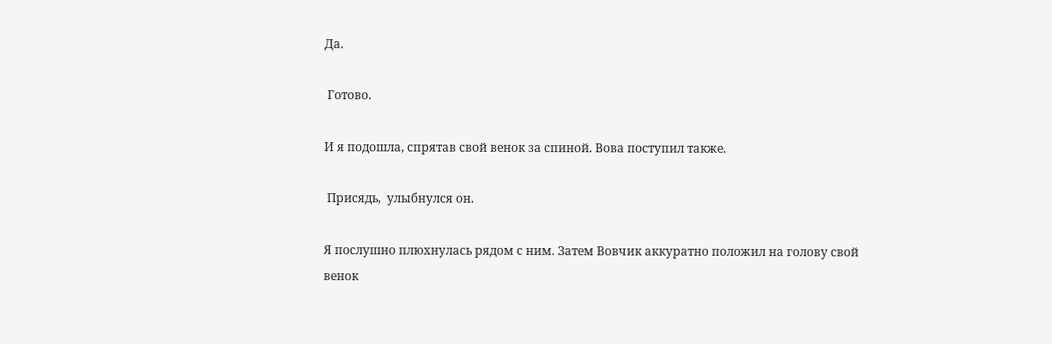Да.

 Готово.

И я подошла, спрятав свой венок за спиной. Вова поступил также.

 Присядь,  улыбнулся он.

Я послушно плюхнулась рядом с ним. Затем Вовчик аккуратно положил на голову свой венок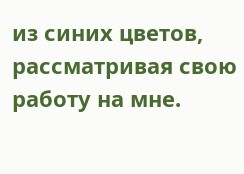из синих цветов, рассматривая свою работу на мне.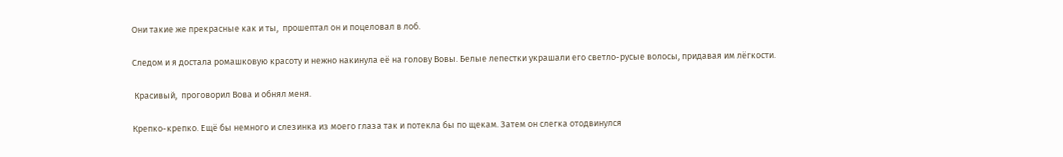Они такие же прекрасные как и ты,  прошептал он и поцеловал в лоб.

Следом и я достала ромашковую красоту и нежно накинула её на голову Вовы. Белые лепестки украшали его светло-русые волосы, придавая им лёгкости.

 Красивый,  проговорил Вова и обнял меня.

Крепко-крепко. Ещё бы немного и слезинка из моего глаза так и потекла бы по щекам. Затем он слегка отодвинулся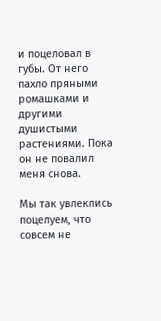и поцеловал в губы. От него пахло пряными ромашками и другими душистыми растениями. Пока он не повалил меня снова.

Мы так увлеклись поцелуем, что совсем не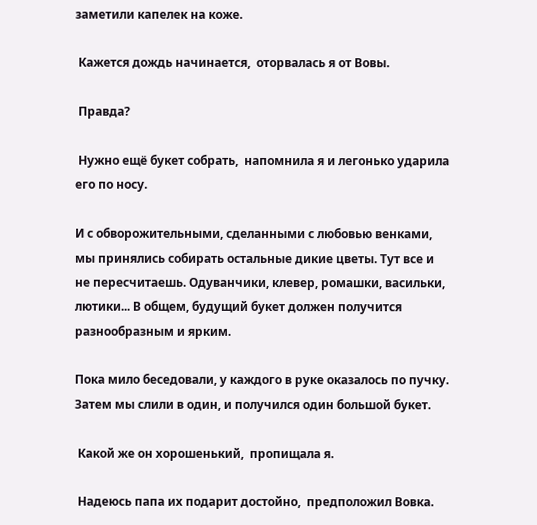заметили капелек на коже.

 Кажется дождь начинается,  оторвалась я от Вовы.

 Правда?

 Нужно ещё букет собрать,  напомнила я и легонько ударила его по носу.

И с обворожительными, сделанными с любовью венками, мы принялись собирать остальные дикие цветы. Тут все и не пересчитаешь. Одуванчики, клевер, ромашки, васильки, лютики... В общем, будущий букет должен получится разнообразным и ярким.

Пока мило беседовали, у каждого в руке оказалось по пучку. Затем мы слили в один, и получился один большой букет.

 Какой же он хорошенький,  пропищала я.

 Надеюсь папа их подарит достойно,  предположил Вовка.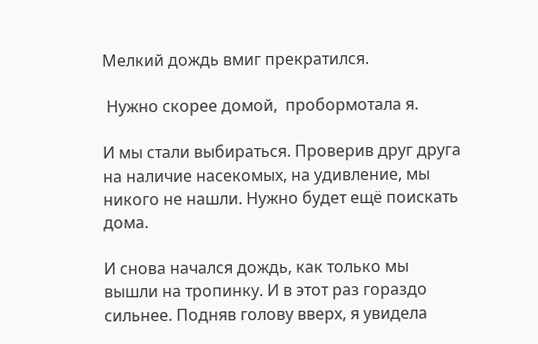Мелкий дождь вмиг прекратился.

 Нужно скорее домой,  пробормотала я.

И мы стали выбираться. Проверив друг друга на наличие насекомых, на удивление, мы никого не нашли. Нужно будет ещё поискать дома.

И снова начался дождь, как только мы вышли на тропинку. И в этот раз гораздо сильнее. Подняв голову вверх, я увидела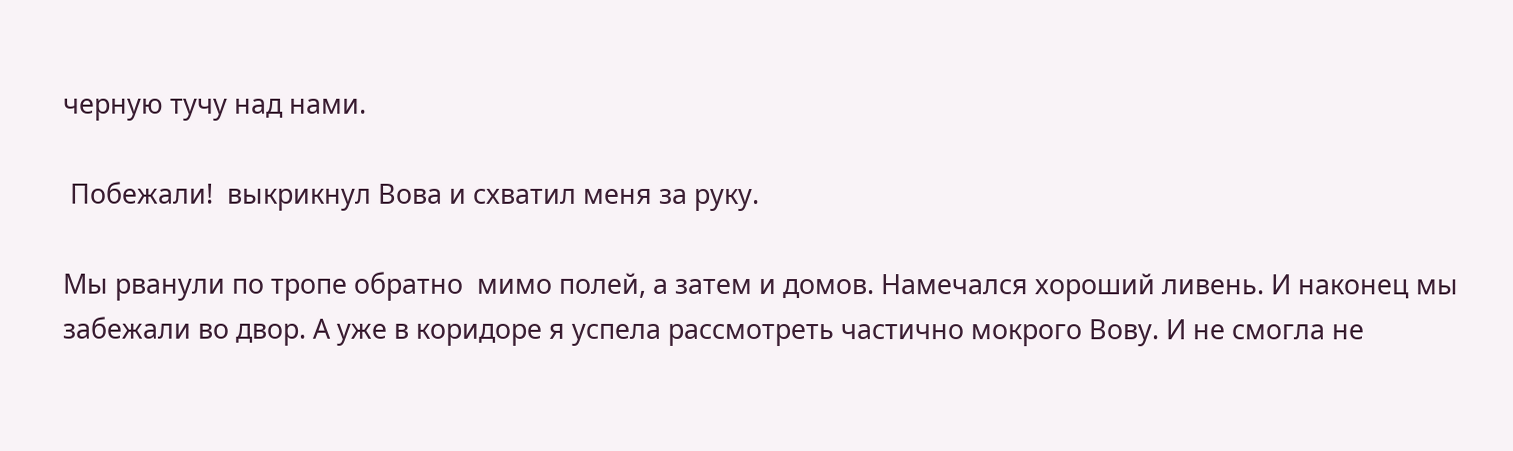черную тучу над нами.

 Побежали!  выкрикнул Вова и схватил меня за руку.

Мы рванули по тропе обратно  мимо полей, а затем и домов. Намечался хороший ливень. И наконец мы забежали во двор. А уже в коридоре я успела рассмотреть частично мокрого Вову. И не смогла не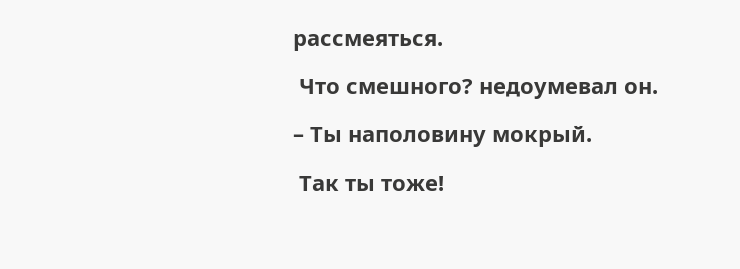рассмеяться.

 Что смешного? недоумевал он.

– Ты наполовину мокрый.

 Так ты тоже!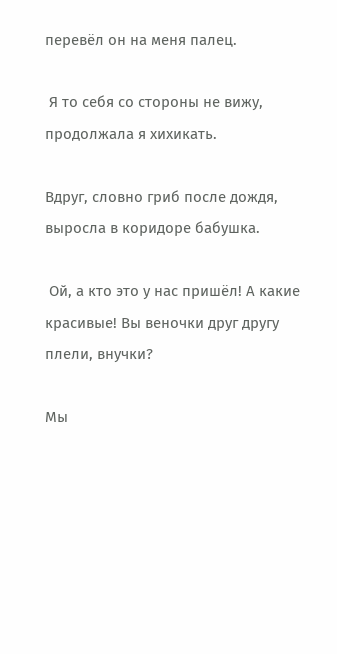перевёл он на меня палец.

 Я то себя со стороны не вижу,  продолжала я хихикать.

Вдруг, словно гриб после дождя, выросла в коридоре бабушка.

 Ой, а кто это у нас пришёл! А какие красивые! Вы веночки друг другу плели, внучки?

Мы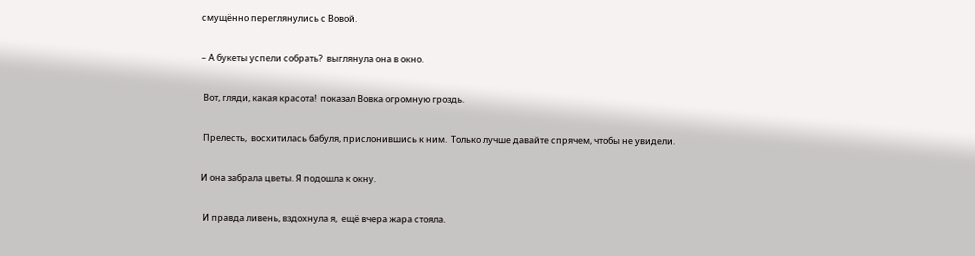смущённо переглянулись с Вовой.

– А букеты успели собрать?  выглянула она в окно.

 Вот, гляди, какая красота!  показал Вовка огромную гроздь.

 Прелесть,  восхитилась бабуля, прислонившись к ним.  Только лучше давайте спрячем, чтобы не увидели.

И она забрала цветы. Я подошла к окну.

 И правда ливень, вздохнула я,  ещё вчера жара стояла.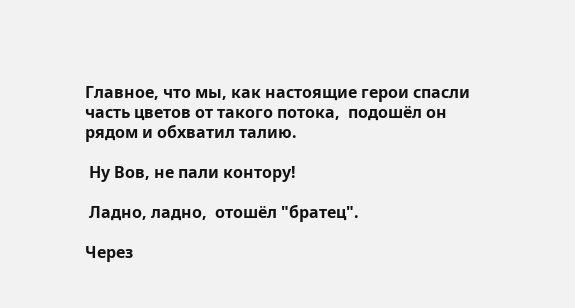Главное, что мы, как настоящие герои спасли часть цветов от такого потока,  подошёл он рядом и обхватил талию.

 Ну Вов, не пали контору!

 Ладно, ладно,  отошёл "братец".

Через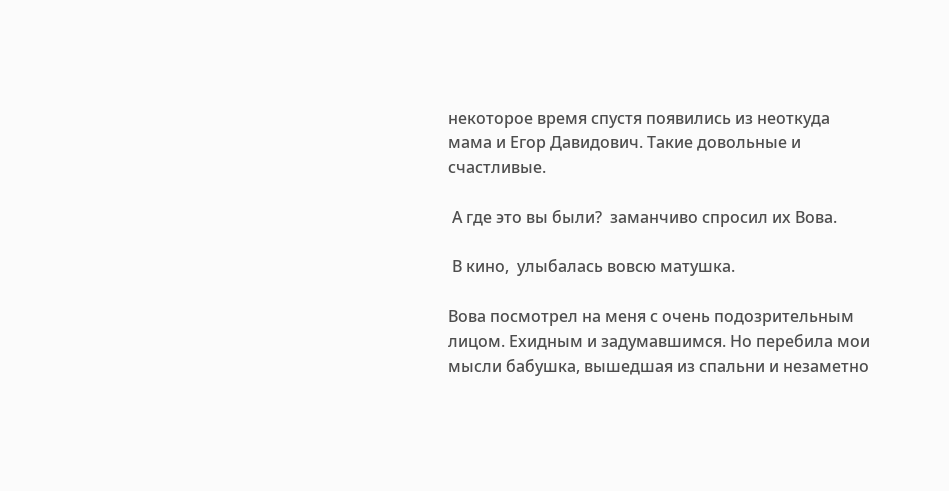некоторое время спустя появились из неоткуда мама и Егор Давидович. Такие довольные и счастливые.

 А где это вы были?  заманчиво спросил их Вова.

 В кино,  улыбалась вовсю матушка.

Вова посмотрел на меня с очень подозрительным лицом. Ехидным и задумавшимся. Но перебила мои мысли бабушка, вышедшая из спальни и незаметно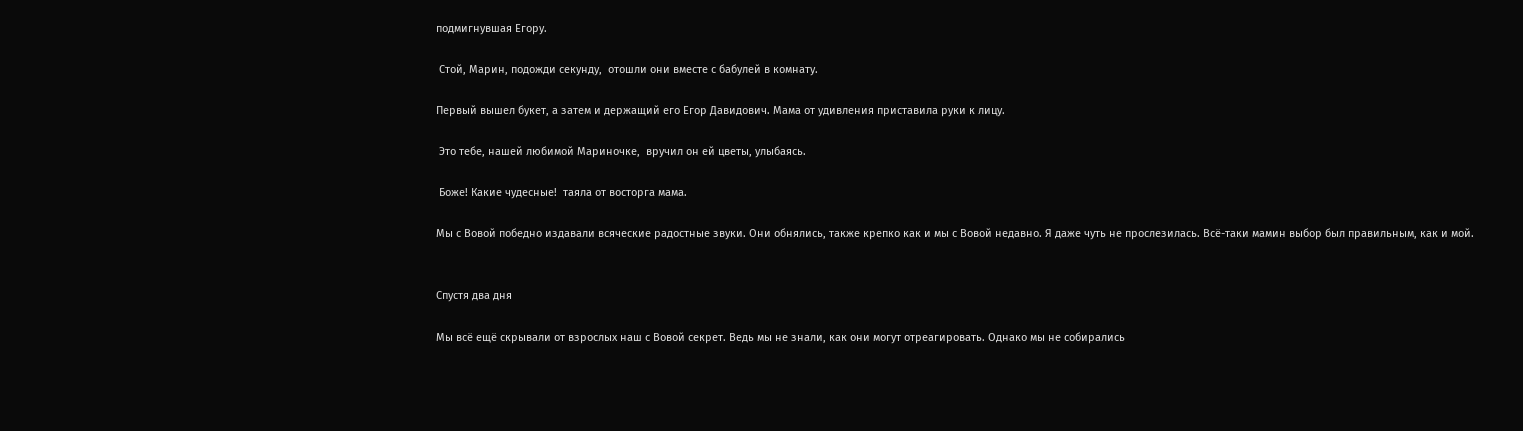подмигнувшая Егору.

 Стой, Марин, подожди секунду,  отошли они вместе с бабулей в комнату.

Первый вышел букет, а затем и держащий его Егор Давидович. Мама от удивления приставила руки к лицу.

 Это тебе, нашей любимой Мариночке,  вручил он ей цветы, улыбаясь.

 Боже! Какие чудесные!  таяла от восторга мама.

Мы с Вовой победно издавали всяческие радостные звуки. Они обнялись, также крепко как и мы с Вовой недавно. Я даже чуть не прослезилась. Всё-таки мамин выбор был правильным, как и мой.


Спустя два дня

Мы всё ещё скрывали от взрослых наш с Вовой секрет. Ведь мы не знали, как они могут отреагировать. Однако мы не собирались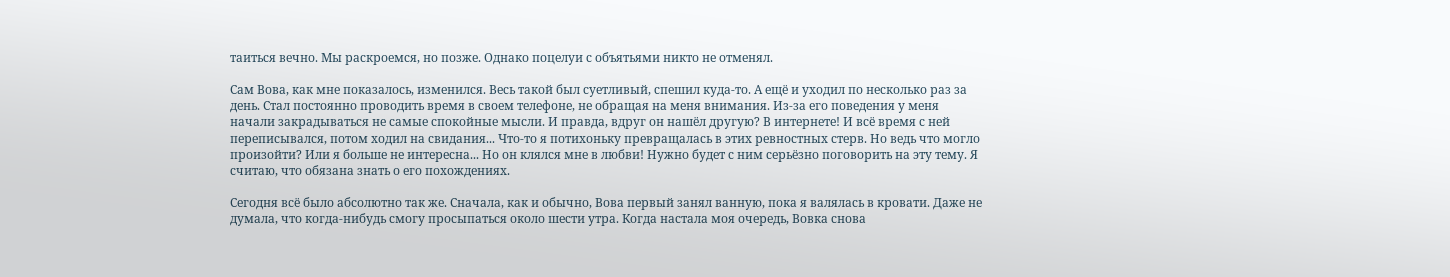таиться вечно. Мы раскроемся, но позже. Однако поцелуи с объятьями никто не отменял.

Сам Вова, как мне показалось, изменился. Весь такой был суетливый, спешил куда-то. А ещё и уходил по несколько раз за день. Стал постоянно проводить время в своем телефоне, не обращая на меня внимания. Из-за его поведения у меня начали закрадываться не самые спокойные мысли. И правда, вдруг он нашёл другую? В интернете! И всё время с ней переписывался, потом ходил на свидания... Что-то я потихоньку превращалась в этих ревностных стерв. Но ведь что могло произойти? Или я больше не интересна... Но он клялся мне в любви! Нужно будет с ним серьёзно поговорить на эту тему. Я считаю, что обязана знать о его похождениях.

Сегодня всё было абсолютно так же. Сначала, как и обычно, Вова первый занял ванную, пока я валялась в кровати. Даже не думала, что когда-нибудь смогу просыпаться около шести утра. Когда настала моя очередь, Вовка снова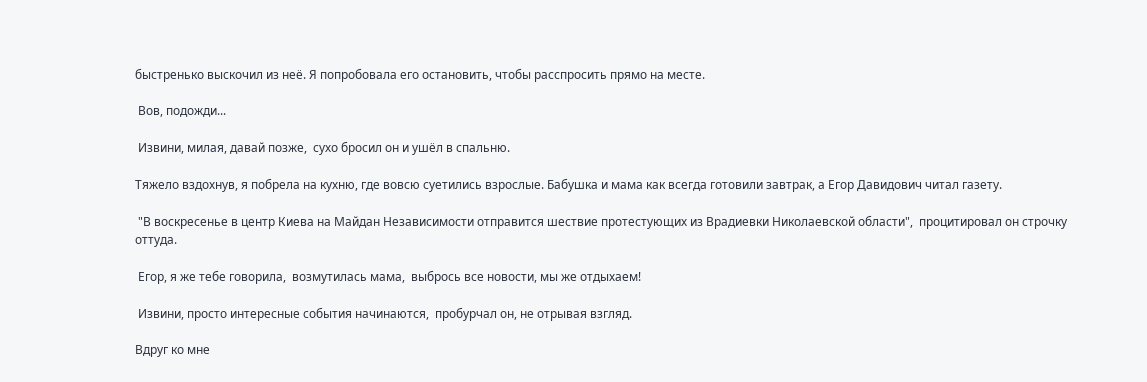быстренько выскочил из неё. Я попробовала его остановить, чтобы расспросить прямо на месте.

 Вов, подожди...

 Извини, милая, давай позже,  сухо бросил он и ушёл в спальню.

Тяжело вздохнув, я побрела на кухню, где вовсю суетились взрослые. Бабушка и мама как всегда готовили завтрак, а Егор Давидович читал газету.

 "В воскресенье в центр Киева на Майдан Независимости отправится шествие протестующих из Врадиевки Николаевской области",  процитировал он строчку оттуда.

 Егор, я же тебе говорила,  возмутилась мама,  выбрось все новости, мы же отдыхаем!

 Извини, просто интересные события начинаются,  пробурчал он, не отрывая взгляд.

Вдруг ко мне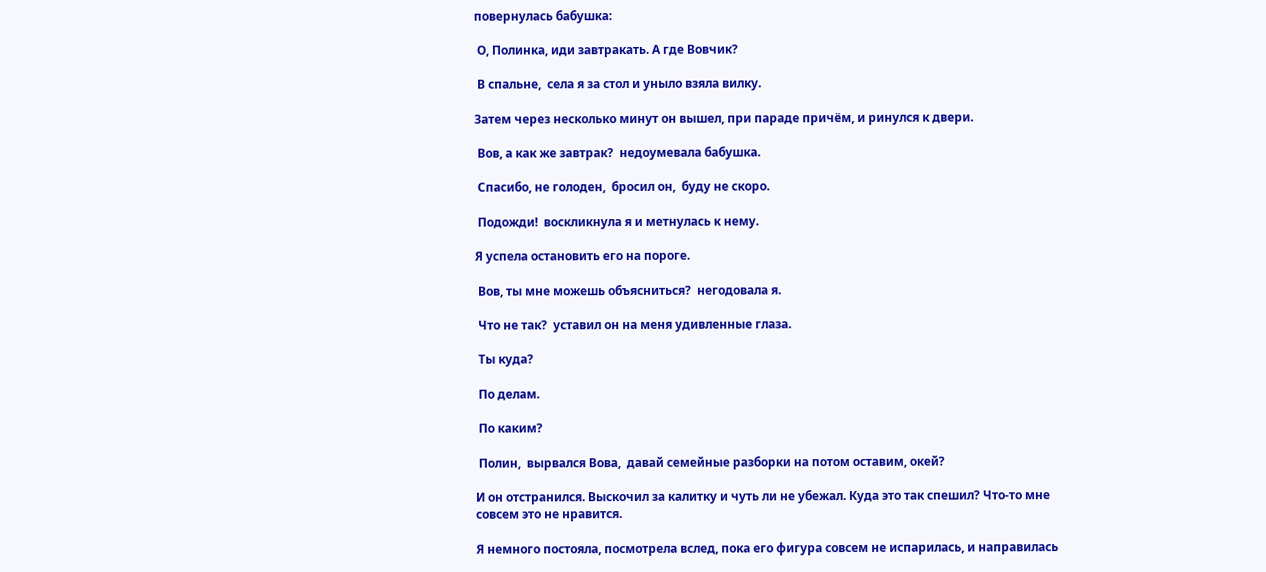повернулась бабушка:

 О, Полинка, иди завтракать. А где Вовчик?

 В спальне,  села я за стол и уныло взяла вилку.

Затем через несколько минут он вышел, при параде причём, и ринулся к двери.

 Вов, а как же завтрак?  недоумевала бабушка.

 Спасибо, не голоден,  бросил он,  буду не скоро.

 Подожди!  воскликнула я и метнулась к нему.

Я успела остановить его на пороге.

 Вов, ты мне можешь объясниться?  негодовала я.

 Что не так?  уставил он на меня удивленные глаза.

 Ты куда?

 По делам.

 По каким?

 Полин,  вырвался Вова,  давай семейные разборки на потом оставим, окей?

И он отстранился. Выскочил за калитку и чуть ли не убежал. Куда это так спешил? Что-то мне совсем это не нравится.

Я немного постояла, посмотрела вслед, пока его фигура совсем не испарилась, и направилась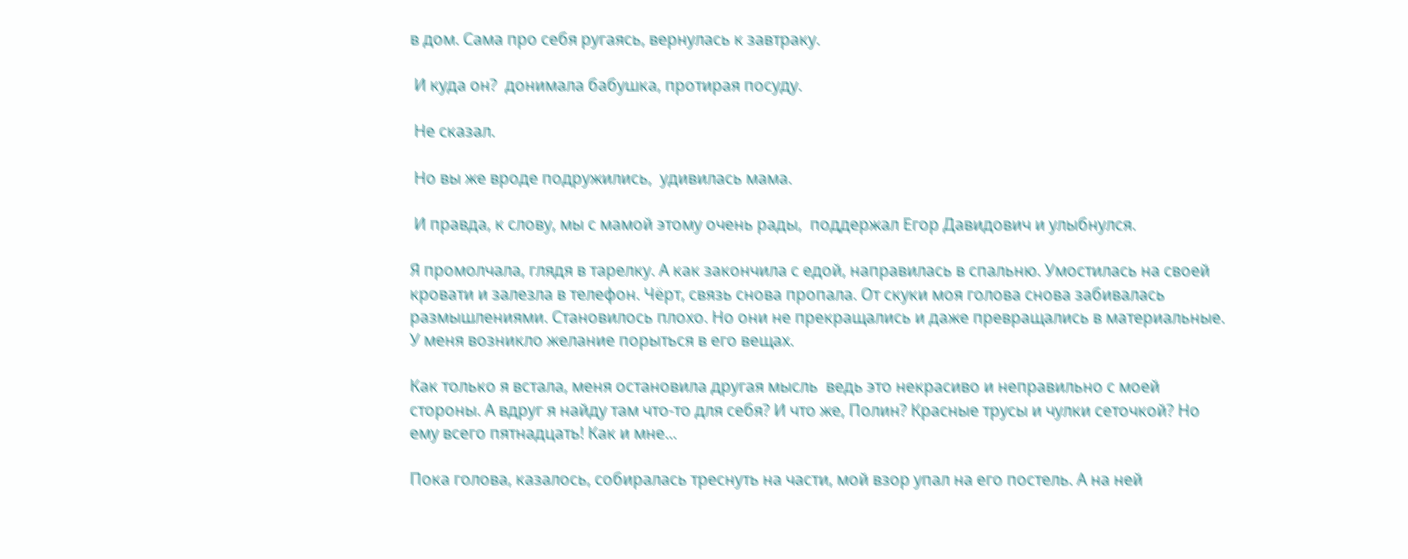в дом. Сама про себя ругаясь, вернулась к завтраку.

 И куда он?  донимала бабушка, протирая посуду.

 Не сказал.

 Но вы же вроде подружились,  удивилась мама.

 И правда, к слову, мы с мамой этому очень рады,  поддержал Егор Давидович и улыбнулся.

Я промолчала, глядя в тарелку. А как закончила с едой, направилась в спальню. Умостилась на своей кровати и залезла в телефон. Чёрт, связь снова пропала. От скуки моя голова снова забивалась размышлениями. Становилось плохо. Но они не прекращались и даже превращались в материальные. У меня возникло желание порыться в его вещах.

Как только я встала, меня остановила другая мысль  ведь это некрасиво и неправильно с моей стороны. А вдруг я найду там что-то для себя? И что же, Полин? Красные трусы и чулки сеточкой? Но ему всего пятнадцать! Как и мне...

Пока голова, казалось, собиралась треснуть на части, мой взор упал на его постель. А на ней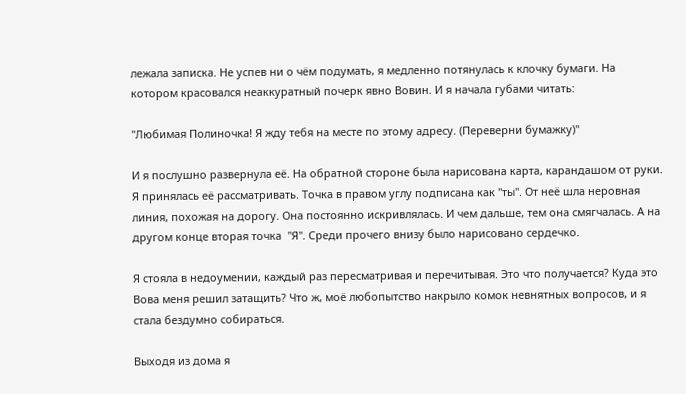лежала записка. Не успев ни о чём подумать, я медленно потянулась к клочку бумаги. На котором красовался неаккуратный почерк явно Вовин. И я начала губами читать:

"Любимая Полиночка! Я жду тебя на месте по этому адресу. (Переверни бумажку)"

И я послушно развернула её. На обратной стороне была нарисована карта, карандашом от руки. Я принялась её рассматривать. Точка в правом углу подписана как "ты". От неё шла неровная линия, похожая на дорогу. Она постоянно искривлялась. И чем дальше, тем она смягчалась. А на другом конце вторая точка  "Я". Среди прочего внизу было нарисовано сердечко.

Я стояла в недоумении, каждый раз пересматривая и перечитывая. Это что получается? Куда это Вова меня решил затащить? Что ж, моё любопытство накрыло комок невнятных вопросов, и я стала бездумно собираться.

Выходя из дома я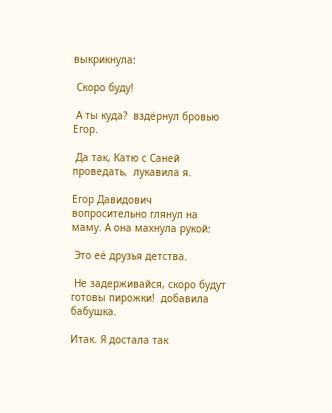выкрикнула:

 Скоро буду!

 А ты куда?  вздёрнул бровью Егор.

 Да так, Катю с Саней проведать,  лукавила я.

Егор Давидович вопросительно глянул на маму. А она махнула рукой:

 Это её друзья детства.

 Не задерживайся, скоро будут готовы пирожки!  добавила бабушка.

Итак. Я достала так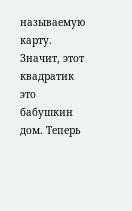называемую карту. Значит, этот квадратик это бабушкин дом. Теперь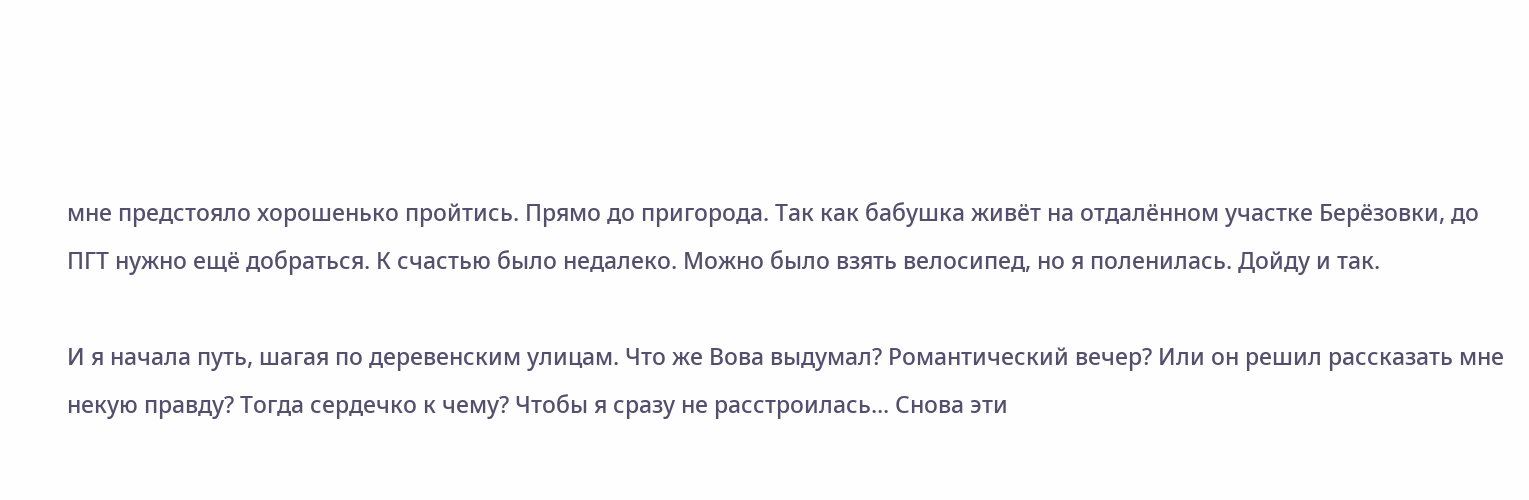мне предстояло хорошенько пройтись. Прямо до пригорода. Так как бабушка живёт на отдалённом участке Берёзовки, до ПГТ нужно ещё добраться. К счастью было недалеко. Можно было взять велосипед, но я поленилась. Дойду и так.

И я начала путь, шагая по деревенским улицам. Что же Вова выдумал? Романтический вечер? Или он решил рассказать мне некую правду? Тогда сердечко к чему? Чтобы я сразу не расстроилась... Снова эти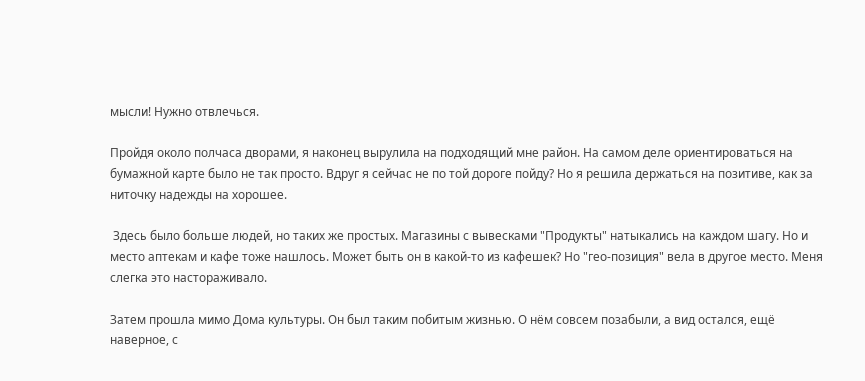мысли! Нужно отвлечься.

Пройдя около полчаса дворами, я наконец вырулила на подходящий мне район. На самом деле ориентироваться на бумажной карте было не так просто. Вдруг я сейчас не по той дороге пойду? Но я решила держаться на позитиве, как за ниточку надежды на хорошее.

 Здесь было больше людей, но таких же простых. Магазины с вывесками "Продукты" натыкались на каждом шагу. Но и место аптекам и кафе тоже нашлось. Может быть он в какой-то из кафешек? Но "гео-позиция" вела в другое место. Меня слегка это настораживало.

Затем прошла мимо Дома культуры. Он был таким побитым жизнью. О нём совсем позабыли, а вид остался, ещё наверное, с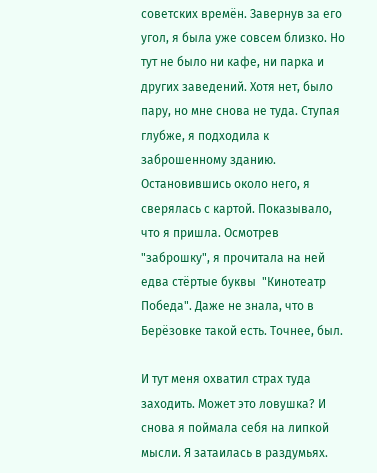советских времён. Завернув за его угол, я была уже совсем близко. Но тут не было ни кафе, ни парка и других заведений. Хотя нет, было пару, но мне снова не туда. Ступая глубже, я подходила к заброшенному зданию. Остановившись около него, я сверялась с картой. Показывало, что я пришла. Осмотрев "заброшку", я прочитала на ней едва стёртые буквы  "Кинотеатр Победа". Даже не знала, что в Берёзовке такой есть. Точнее, был.

И тут меня охватил страх туда заходить. Может это ловушка? И снова я поймала себя на липкой мысли. Я затаилась в раздумьях.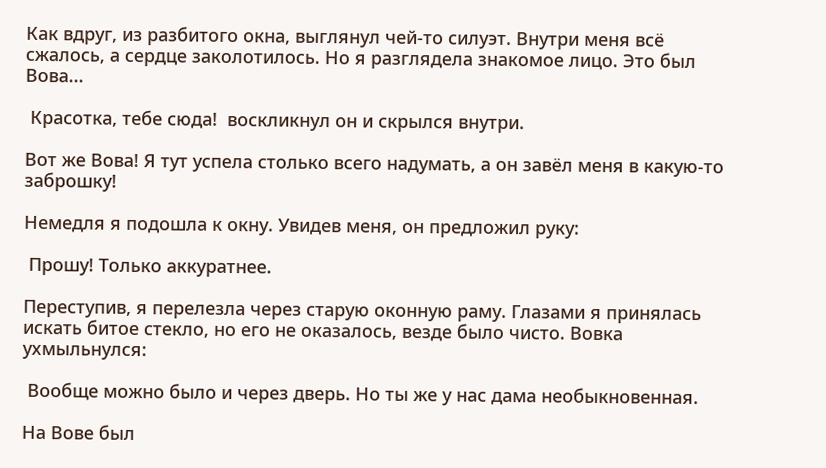Как вдруг, из разбитого окна, выглянул чей-то силуэт. Внутри меня всё сжалось, а сердце заколотилось. Но я разглядела знакомое лицо. Это был Вова...

 Красотка, тебе сюда!  воскликнул он и скрылся внутри.

Вот же Вова! Я тут успела столько всего надумать, а он завёл меня в какую-то заброшку!

Немедля я подошла к окну. Увидев меня, он предложил руку:

 Прошу! Только аккуратнее.

Переступив, я перелезла через старую оконную раму. Глазами я принялась искать битое стекло, но его не оказалось, везде было чисто. Вовка ухмыльнулся:

 Вообще можно было и через дверь. Но ты же у нас дама необыкновенная.

На Вове был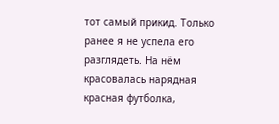тот самый прикид. Только ранее я не успела его разглядеть. На нём красовалась нарядная красная футболка,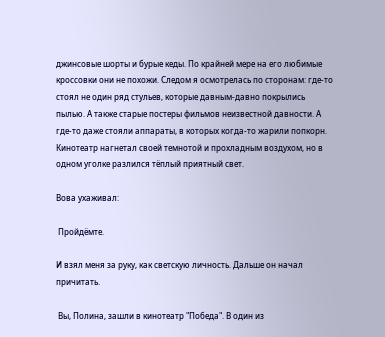джинсовые шорты и бурые кеды. По крайней мере на его любимые кроссовки они не похожи. Следом я осмотрелась по сторонам: где-то стоял не один ряд стульев, которые давным-давно покрылись пылью. А также старые постеры фильмов неизвестной давности. А где-то даже стояли аппараты, в которых когда-то жарили попкорн. Кинотеатр нагнетал своей темнотой и прохладным воздухом, но в одном уголке разлился тёплый приятный свет.

Вова ухаживал:

 Пройдёмте.

И взял меня за руку, как светскую личность. Дальше он начал причитать.

 Вы, Полина, зашли в кинотеатр "Победа". В один из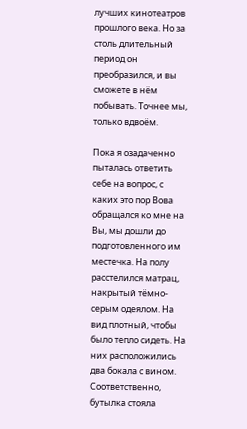лучших кинотеатров прошлого века. Но за столь длительный период он преобразился, и вы сможете в нём побывать. Точнее мы, только вдвоём.

Пока я озадаченно пыталась ответить себе на вопрос, с каких это пор Вова обращался ко мне на Вы, мы дошли до подготовленного им местечка. На полу расстелился матрац, накрытый тёмно-серым одеялом. На вид плотный, чтобы было тепло сидеть. На них расположились два бокала с вином. Соответственно, бутылка стояла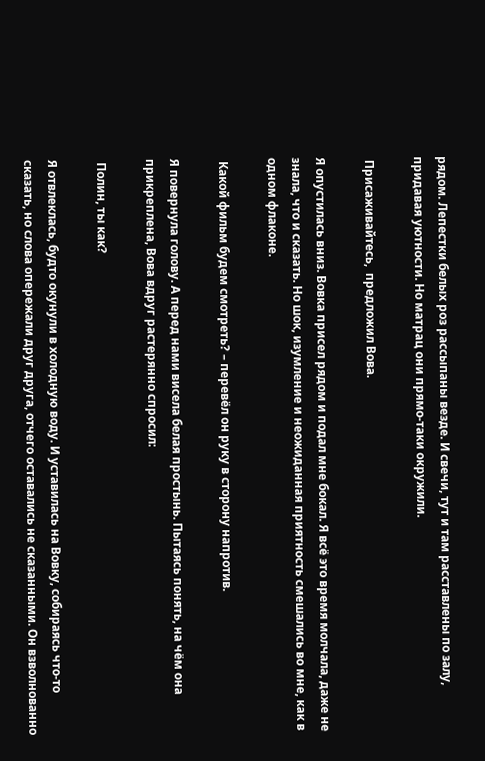рядом. Лепестки белых роз рассыпаны везде. И свечи, тут и там расставлены по залу, придавая уютности. Но матрац они прямо-таки окружили.

 Присаживайтесь,  предложил Вова.

Я опустилась вниз. Вовка присел рядом и подал мне бокал. Я всё это время молчала, даже не знала, что и сказать. Но шок, изумление и неожиданная приятность смешались во мне, как в одном флаконе.

 Какой фильм будем смотреть? – перевёл он руку в сторону напротив.

Я повернула голову. А перед нами висела белая простынь. Пытаясь понять, на чём она прикреплена, Вова вдруг растерянно спросил:

 Полин, ты как?

Я отвлеклась, будто окунули в холодную воду. И уставилась на Вовку, собираясь что-то сказать, но слова опережали друг друга, отчего оставались не сказанными. Он взволнованно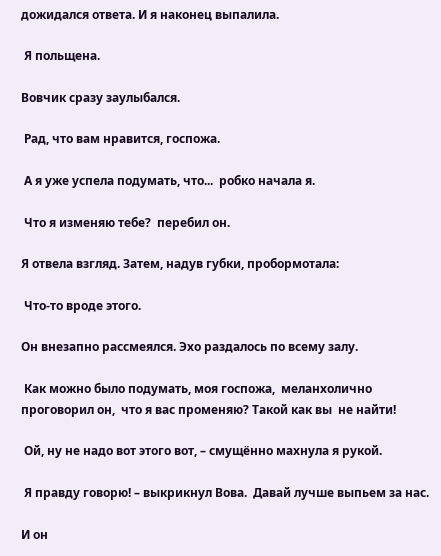дожидался ответа. И я наконец выпалила.

 Я польщена.

Вовчик сразу заулыбался.

 Рад, что вам нравится, госпожа.

 А я уже успела подумать, что...  робко начала я.

 Что я изменяю тебе?  перебил он.

Я отвела взгляд. Затем, надув губки, пробормотала:

 Что-то вроде этого.

Он внезапно рассмеялся. Эхо раздалось по всему залу.

 Как можно было подумать, моя госпожа,  меланхолично проговорил он,  что я вас променяю? Такой как вы  не найти!

 Ой, ну не надо вот этого вот, – смущённо махнула я рукой.

 Я правду говорю! – выкрикнул Вова.  Давай лучше выпьем за нас.

И он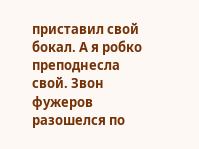приставил свой бокал. А я робко преподнесла свой. Звон фужеров разошелся по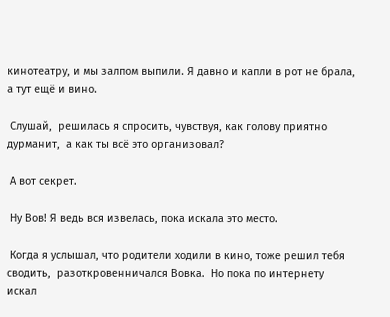кинотеатру, и мы залпом выпили. Я давно и капли в рот не брала, а тут ещё и вино.

 Слушай,  решилась я спросить, чувствуя, как голову приятно дурманит,  а как ты всё это организовал?

 А вот секрет.

 Ну Вов! Я ведь вся извелась, пока искала это место.

 Когда я услышал, что родители ходили в кино, тоже решил тебя сводить,  разоткровенничался Вовка.  Но пока по интернету искал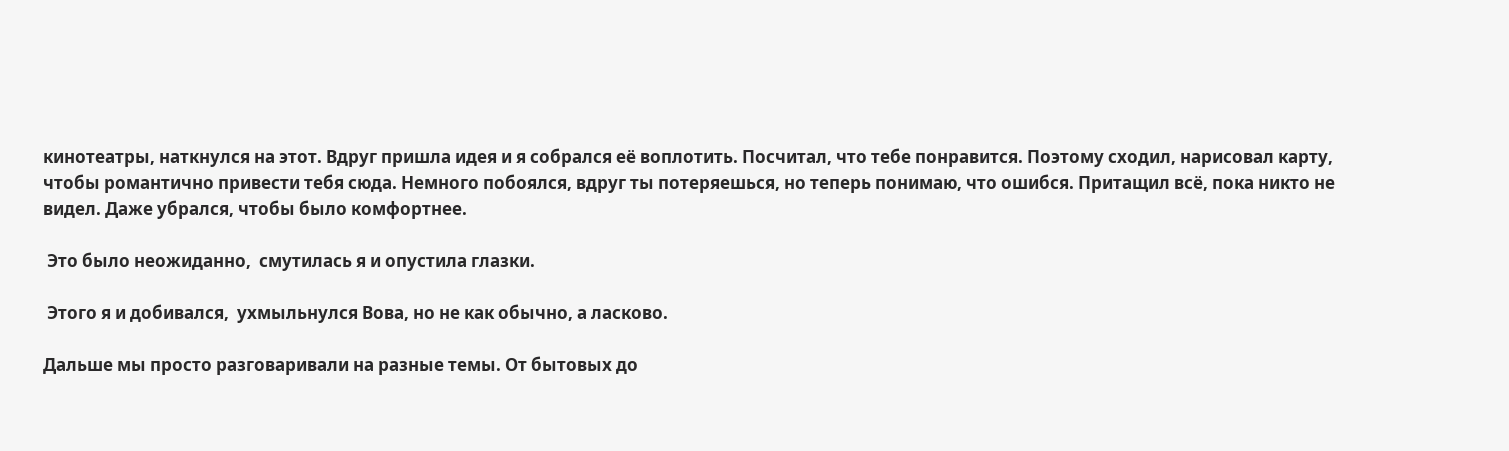кинотеатры, наткнулся на этот. Вдруг пришла идея и я собрался её воплотить. Посчитал, что тебе понравится. Поэтому сходил, нарисовал карту, чтобы романтично привести тебя сюда. Немного побоялся, вдруг ты потеряешься, но теперь понимаю, что ошибся. Притащил всё, пока никто не видел. Даже убрался, чтобы было комфортнее.

 Это было неожиданно,  смутилась я и опустила глазки.

 Этого я и добивался,  ухмыльнулся Вова, но не как обычно, а ласково.

Дальше мы просто разговаривали на разные темы. От бытовых до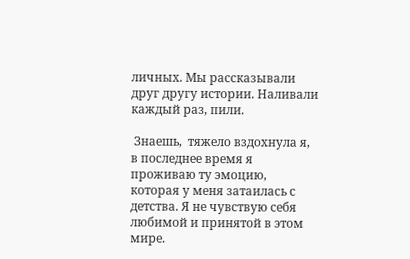личных. Мы рассказывали друг другу истории. Наливали каждый раз, пили.

 Знаешь,  тяжело вздохнула я,  в последнее время я проживаю ту эмоцию, которая у меня затаилась с детства. Я не чувствую себя любимой и принятой в этом мире.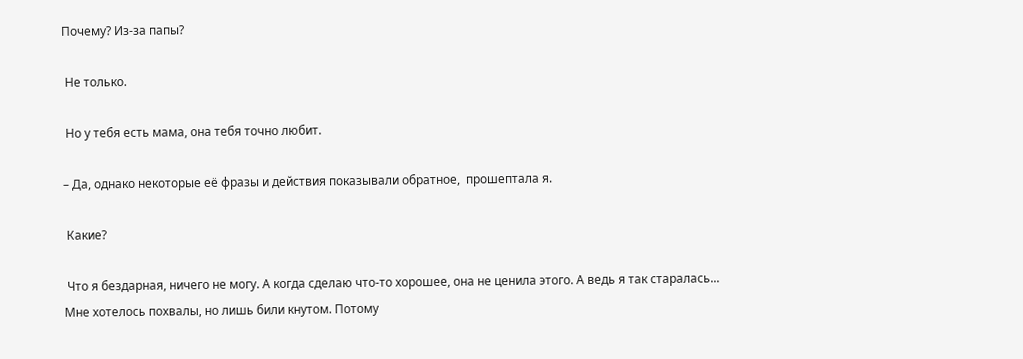Почему? Из-за папы?

 Не только.

 Но у тебя есть мама, она тебя точно любит.

– Да, однако некоторые её фразы и действия показывали обратное,  прошептала я.

 Какие?

 Что я бездарная, ничего не могу. А когда сделаю что-то хорошее, она не ценила этого. А ведь я так старалась... Мне хотелось похвалы, но лишь били кнутом. Потому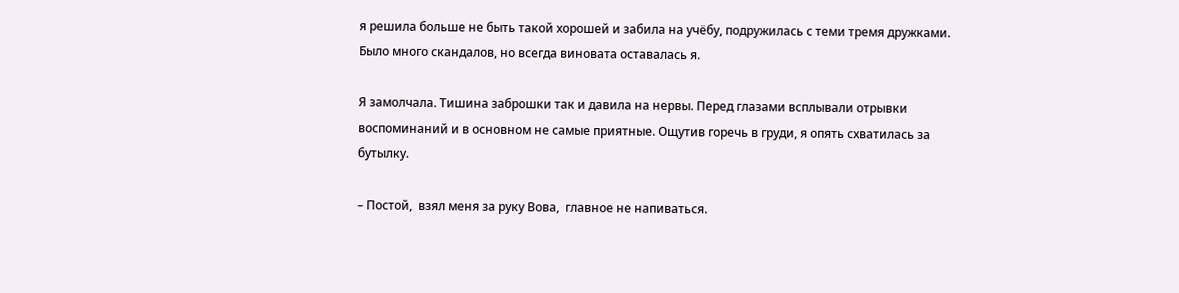я решила больше не быть такой хорошей и забила на учёбу, подружилась с теми тремя дружками. Было много скандалов, но всегда виновата оставалась я.

Я замолчала. Тишина заброшки так и давила на нервы. Перед глазами всплывали отрывки воспоминаний и в основном не самые приятные. Ощутив горечь в груди, я опять схватилась за бутылку.

– Постой,  взял меня за руку Вова,  главное не напиваться.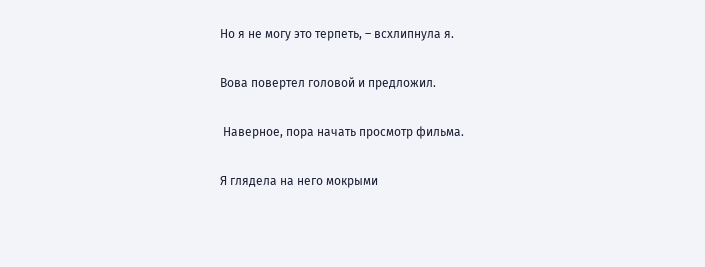Но я не могу это терпеть, – всхлипнула я.

Вова повертел головой и предложил.

 Наверное, пора начать просмотр фильма.

Я глядела на него мокрыми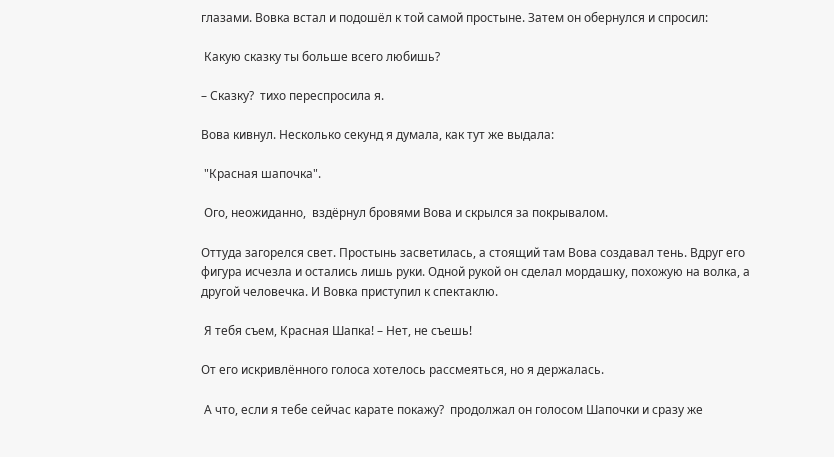глазами. Вовка встал и подошёл к той самой простыне. Затем он обернулся и спросил:

 Какую сказку ты больше всего любишь?

– Сказку?  тихо переспросила я.

Вова кивнул. Несколько секунд я думала, как тут же выдала:

 "Красная шапочка".

 Ого, неожиданно,  вздёрнул бровями Вова и скрылся за покрывалом.

Оттуда загорелся свет. Простынь засветилась, а стоящий там Вова создавал тень. Вдруг его фигура исчезла и остались лишь руки. Одной рукой он сделал мордашку, похожую на волка, а другой человечка. И Вовка приступил к спектаклю.

 Я тебя съем, Красная Шапка! – Нет, не съешь!

От его искривлённого голоса хотелось рассмеяться, но я держалась.

 А что, если я тебе сейчас карате покажу?  продолжал он голосом Шапочки и сразу же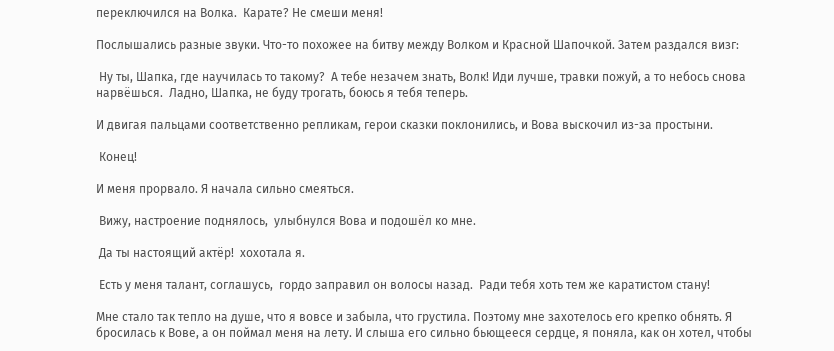переключился на Волка.  Карате? Не смеши меня!

Послышались разные звуки. Что-то похожее на битву между Волком и Красной Шапочкой. Затем раздался визг:

 Ну ты, Шапка, где научилась то такому?  А тебе незачем знать, Волк! Иди лучше, травки пожуй, а то небось снова нарвёшься.  Ладно, Шапка, не буду трогать, боюсь я тебя теперь.

И двигая пальцами соответственно репликам, герои сказки поклонились, и Вова выскочил из-за простыни.

 Конец!

И меня прорвало. Я начала сильно смеяться.

 Вижу, настроение поднялось,  улыбнулся Вова и подошёл ко мне.

 Да ты настоящий актёр!  хохотала я.

 Есть у меня талант, соглашусь,  гордо заправил он волосы назад.  Ради тебя хоть тем же каратистом стану!

Мне стало так тепло на душе, что я вовсе и забыла, что грустила. Поэтому мне захотелось его крепко обнять. Я бросилась к Вове, а он поймал меня на лету. И слыша его сильно бьющееся сердце, я поняла, как он хотел, чтобы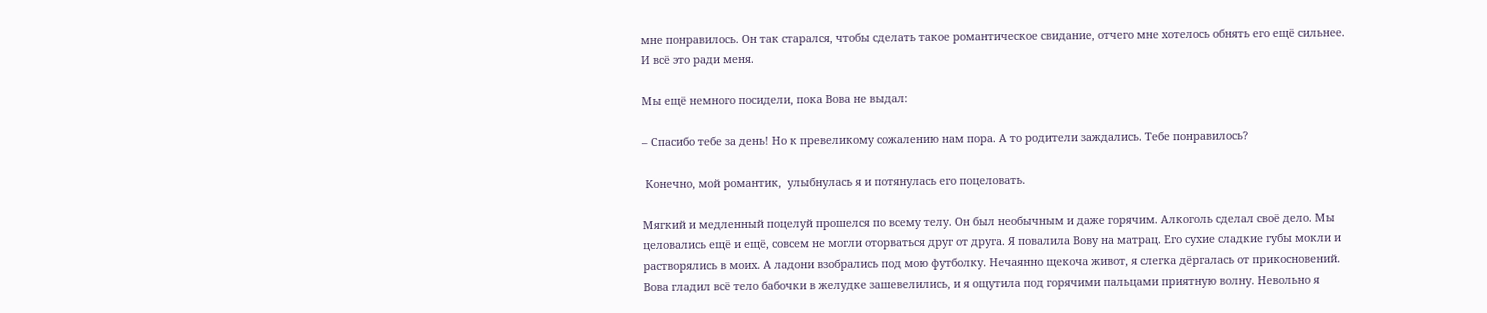мне понравилось. Он так старался, чтобы сделать такое романтическое свидание, отчего мне хотелось обнять его ещё сильнее. И всё это ради меня.

Мы ещё немного посидели, пока Вова не выдал:

– Спасибо тебе за день! Но к превеликому сожалению нам пора. А то родители заждались. Тебе понравилось?

 Конечно, мой романтик,  улыбнулась я и потянулась его поцеловать.

Мягкий и медленный поцелуй прошелся по всему телу. Он был необычным и даже горячим. Алкоголь сделал своё дело. Мы целовались ещё и ещё, совсем не могли оторваться друг от друга. Я повалила Вову на матрац. Его сухие сладкие губы мокли и растворялись в моих. А ладони взобрались под мою футболку. Нечаянно щекоча живот, я слегка дёргалась от прикосновений. Вова гладил всё тело бабочки в желудке зашевелились, и я ощутила под горячими пальцами приятную волну. Невольно я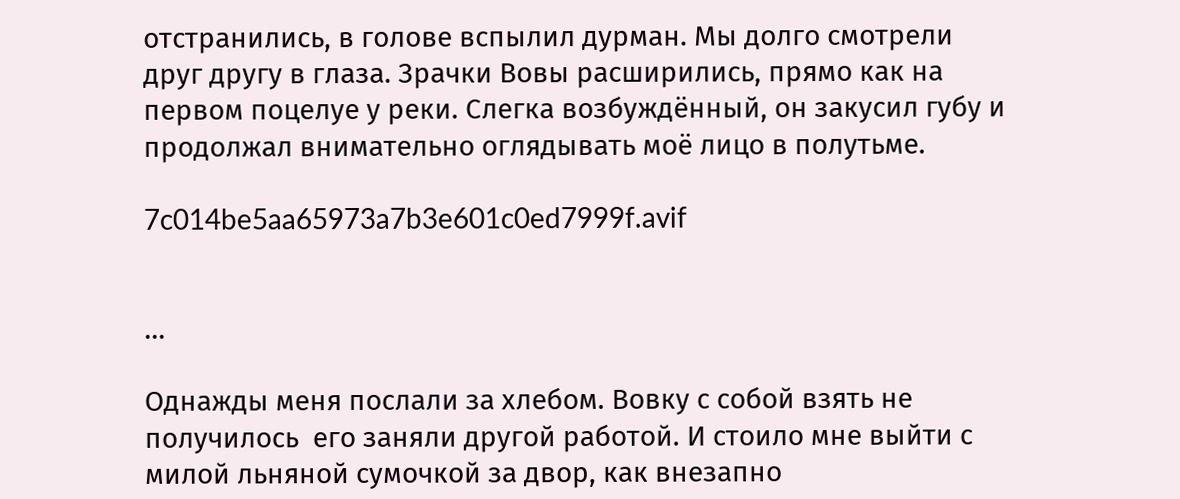отстранились, в голове вспылил дурман. Мы долго смотрели друг другу в глаза. Зрачки Вовы расширились, прямо как на первом поцелуе у реки. Слегка возбуждённый, он закусил губу и продолжал внимательно оглядывать моё лицо в полутьме.

7c014be5aa65973a7b3e601c0ed7999f.avif


...

Однажды меня послали за хлебом. Вовку с собой взять не получилось  его заняли другой работой. И стоило мне выйти с милой льняной сумочкой за двор, как внезапно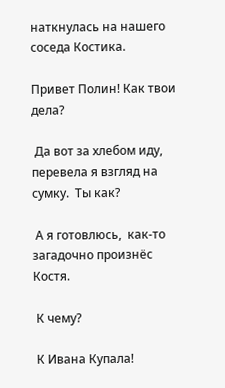наткнулась на нашего соседа Костика.

Привет Полин! Как твои дела?

 Да вот за хлебом иду,  перевела я взгляд на сумку.  Ты как?

 А я готовлюсь,  как-то загадочно произнёс Костя.

 К чему?

 К Ивана Купала!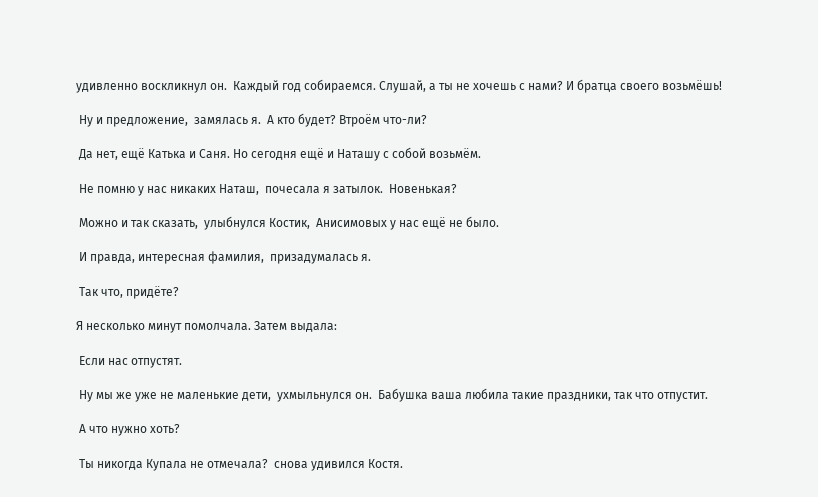удивленно воскликнул он.  Каждый год собираемся. Слушай, а ты не хочешь с нами? И братца своего возьмёшь!

 Ну и предложение,  замялась я.  А кто будет? Втроём что-ли?

 Да нет, ещё Катька и Саня. Но сегодня ещё и Наташу с собой возьмём.

 Не помню у нас никаких Наташ,  почесала я затылок.  Новенькая?

 Можно и так сказать,  улыбнулся Костик,  Анисимовых у нас ещё не было.

 И правда, интересная фамилия,  призадумалась я.

 Так что, придёте?

Я несколько минут помолчала. Затем выдала:

 Если нас отпустят.

 Ну мы же уже не маленькие дети,  ухмыльнулся он.  Бабушка ваша любила такие праздники, так что отпустит.

 А что нужно хоть?

 Ты никогда Купала не отмечала?  снова удивился Костя.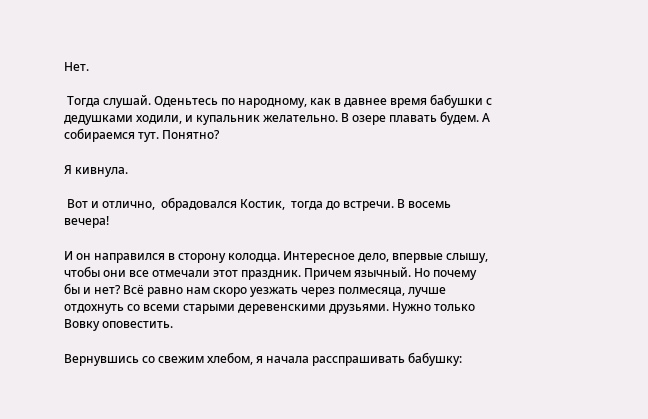Нет.

 Тогда слушай. Оденьтесь по народному, как в давнее время бабушки с дедушками ходили, и купальник желательно. В озере плавать будем. А собираемся тут. Понятно?

Я кивнула.

 Вот и отлично,  обрадовался Костик,  тогда до встречи. В восемь вечера!

И он направился в сторону колодца. Интересное дело, впервые слышу, чтобы они все отмечали этот праздник. Причем язычный. Но почему бы и нет? Всё равно нам скоро уезжать через полмесяца, лучше отдохнуть со всеми старыми деревенскими друзьями. Нужно только Вовку оповестить.

Вернувшись со свежим хлебом, я начала расспрашивать бабушку: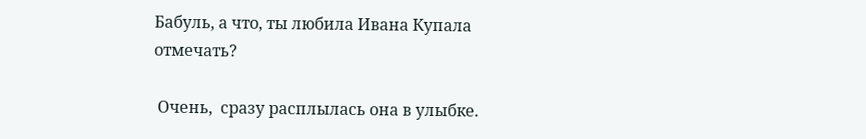Бабуль, а что, ты любила Ивана Купала отмечать?

 Очень,  сразу расплылась она в улыбке.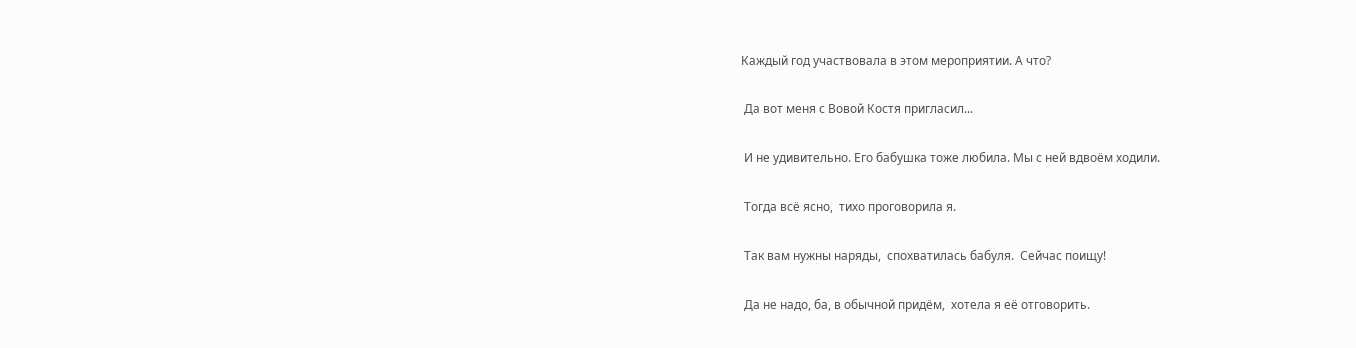Каждый год участвовала в этом мероприятии. А что?

 Да вот меня с Вовой Костя пригласил...

 И не удивительно. Его бабушка тоже любила. Мы с ней вдвоём ходили.

 Тогда всё ясно,  тихо проговорила я.

 Так вам нужны наряды,  спохватилась бабуля.  Сейчас поищу!

 Да не надо, ба, в обычной придём,  хотела я её отговорить.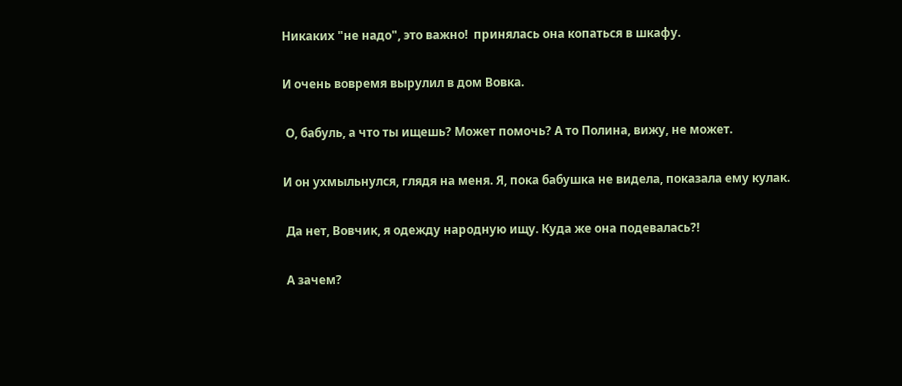Никаких "не надо", это важно!  принялась она копаться в шкафу.

И очень вовремя вырулил в дом Вовка.

 О, бабуль, а что ты ищешь? Может помочь? А то Полина, вижу, не может.

И он ухмыльнулся, глядя на меня. Я, пока бабушка не видела, показала ему кулак.

 Да нет, Вовчик, я одежду народную ищу. Куда же она подевалась?!

 А зачем?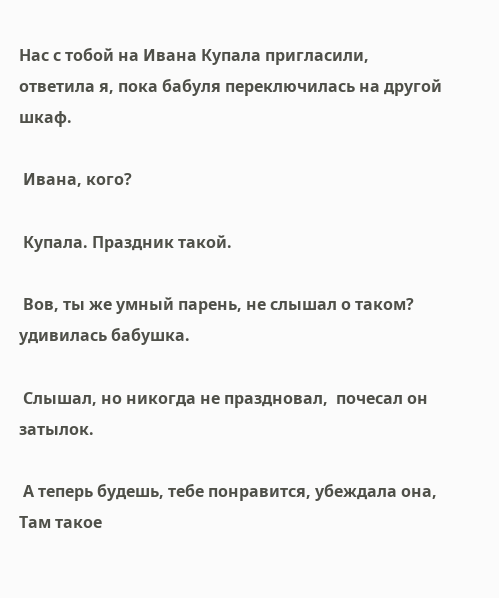Нас с тобой на Ивана Купала пригласили,  ответила я, пока бабуля переключилась на другой шкаф.

 Ивана, кого?

 Купала. Праздник такой.

 Вов, ты же умный парень, не слышал о таком?  удивилась бабушка.

 Слышал, но никогда не праздновал,  почесал он затылок.

 А теперь будешь, тебе понравится, убеждала она,  Там такое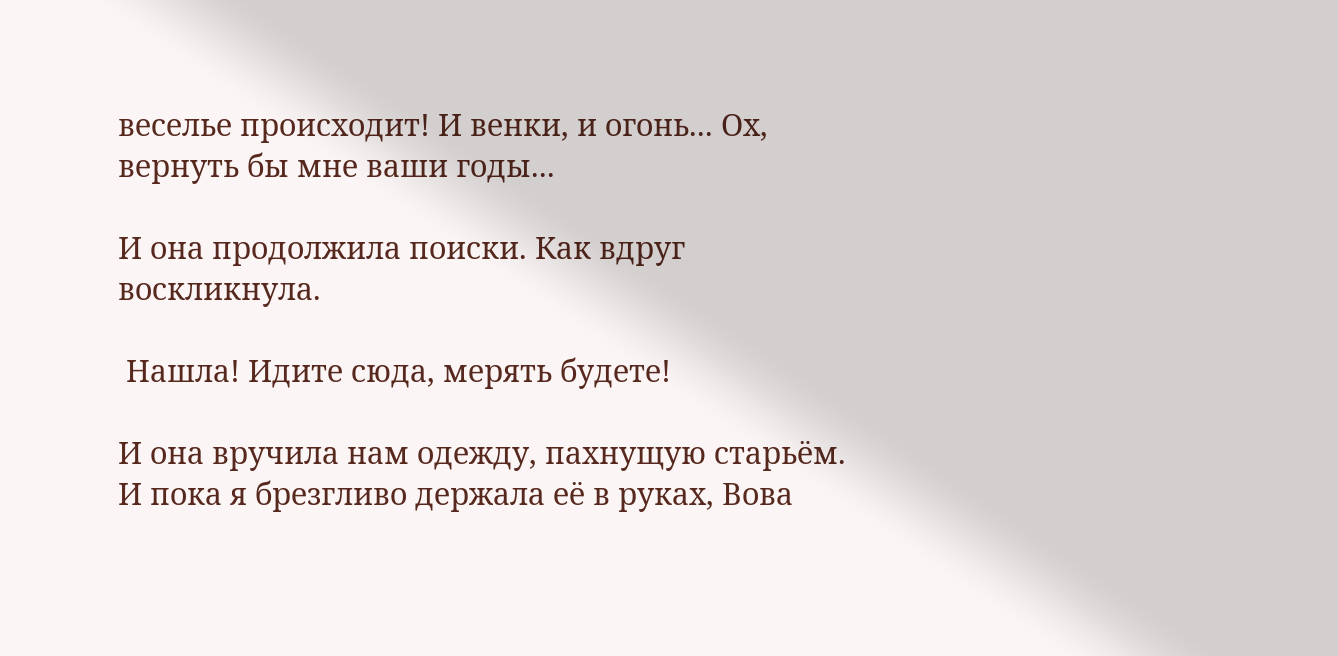веселье происходит! И венки, и огонь... Ох, вернуть бы мне ваши годы...

И она продолжила поиски. Как вдруг воскликнула.

 Нашла! Идите сюда, мерять будете!

И она вручила нам одежду, пахнущую старьём. И пока я брезгливо держала её в руках, Вова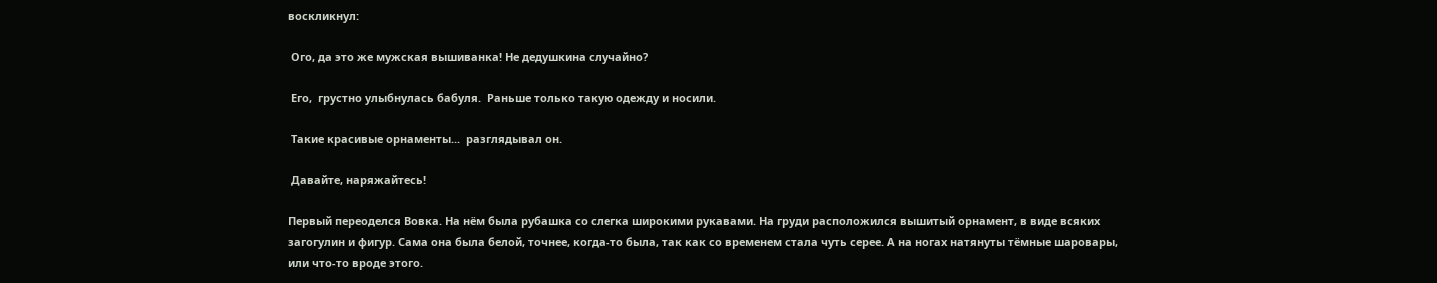воскликнул:

 Ого, да это же мужская вышиванка! Не дедушкина случайно?

 Его,  грустно улыбнулась бабуля.  Раньше только такую одежду и носили.

 Такие красивые орнаменты...  разглядывал он.

 Давайте, наряжайтесь!

Первый переоделся Вовка. На нём была рубашка со слегка широкими рукавами. На груди расположился вышитый орнамент, в виде всяких загогулин и фигур. Сама она была белой, точнее, когда-то была, так как со временем стала чуть серее. А на ногах натянуты тёмные шаровары, или что-то вроде этого.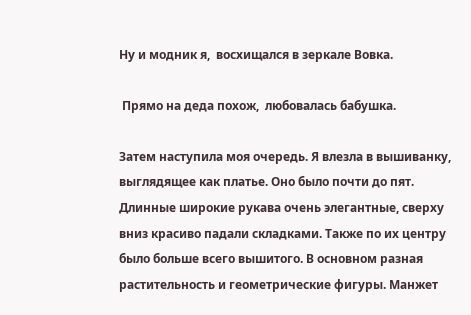Ну и модник я,  восхищался в зеркале Вовка.

 Прямо на деда похож,  любовалась бабушка.

Затем наступила моя очередь. Я влезла в вышиванку, выглядящее как платье. Оно было почти до пят. Длинные широкие рукава очень элегантные, сверху вниз красиво падали складками. Также по их центру было больше всего вышитого. В основном разная растительность и геометрические фигуры. Манжет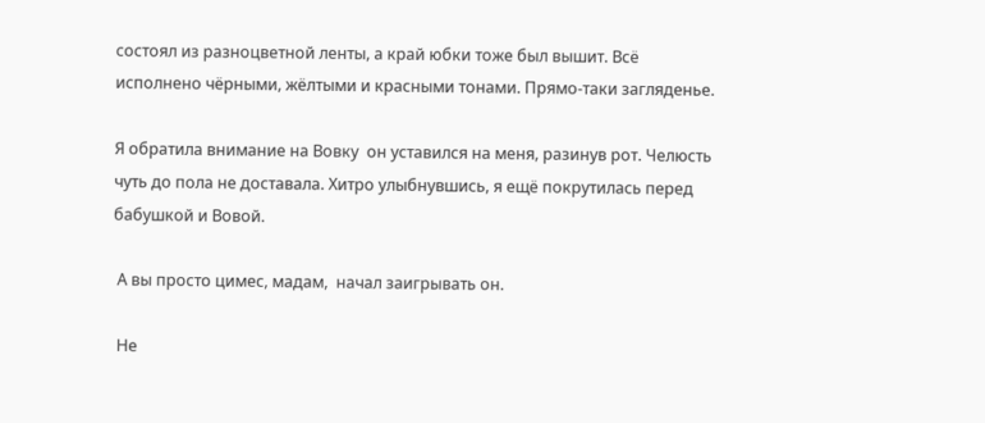состоял из разноцветной ленты, а край юбки тоже был вышит. Всё исполнено чёрными, жёлтыми и красными тонами. Прямо-таки загляденье.

Я обратила внимание на Вовку  он уставился на меня, разинув рот. Челюсть чуть до пола не доставала. Хитро улыбнувшись, я ещё покрутилась перед бабушкой и Вовой.

 А вы просто цимес, мадам,  начал заигрывать он.

 Не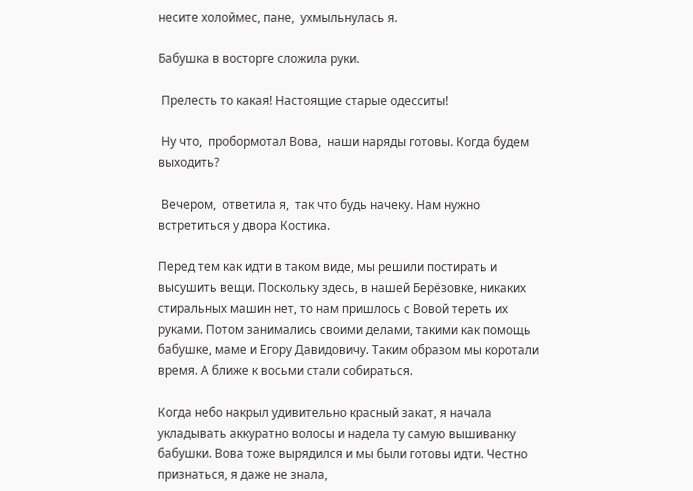несите холоймес, пане,  ухмыльнулась я.

Бабушка в восторге сложила руки.

 Прелесть то какая! Настоящие старые одесситы!

 Ну что,  пробормотал Вова,  наши наряды готовы. Когда будем выходить?

 Вечером,  ответила я,  так что будь начеку. Нам нужно встретиться у двора Костика.

Перед тем как идти в таком виде, мы решили постирать и высушить вещи. Поскольку здесь, в нашей Берёзовке, никаких стиральных машин нет, то нам пришлось с Вовой тереть их руками. Потом занимались своими делами, такими как помощь бабушке, маме и Егору Давидовичу. Таким образом мы коротали время. А ближе к восьми стали собираться.

Когда небо накрыл удивительно красный закат, я начала укладывать аккуратно волосы и надела ту самую вышиванку бабушки. Вова тоже вырядился и мы были готовы идти. Честно признаться, я даже не знала,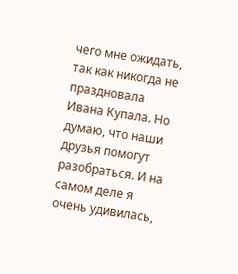чего мне ожидать, так как никогда не праздновала Ивана Купала. Но думаю, что наши друзья помогут разобраться. И на самом деле я очень удивилась,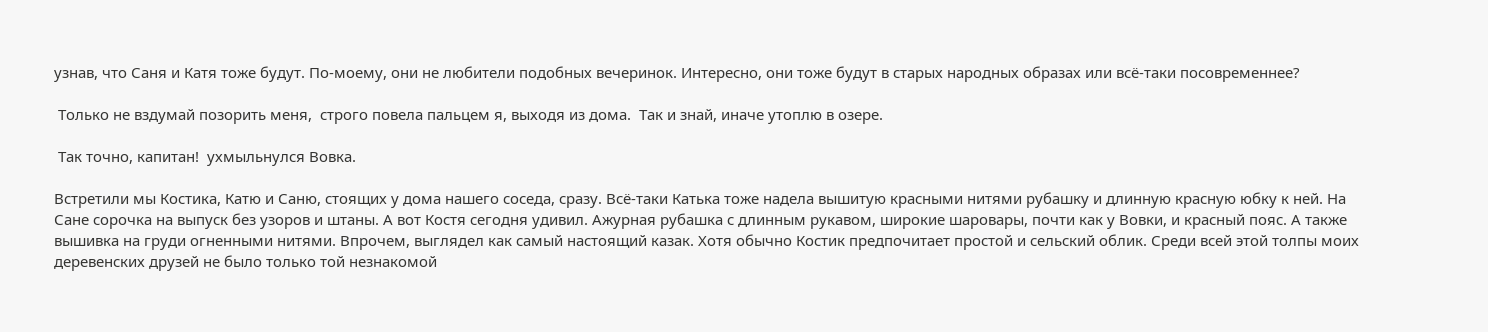узнав, что Саня и Катя тоже будут. По-моему, они не любители подобных вечеринок. Интересно, они тоже будут в старых народных образах или всё-таки посовременнее?

 Только не вздумай позорить меня,  строго повела пальцем я, выходя из дома.  Так и знай, иначе утоплю в озере.

 Так точно, капитан!  ухмыльнулся Вовка.

Встретили мы Костика, Катю и Саню, стоящих у дома нашего соседа, сразу. Всё-таки Катька тоже надела вышитую красными нитями рубашку и длинную красную юбку к ней. На Сане сорочка на выпуск без узоров и штаны. А вот Костя сегодня удивил. Ажурная рубашка с длинным рукавом, широкие шаровары, почти как у Вовки, и красный пояс. А также вышивка на груди огненными нитями. Впрочем, выглядел как самый настоящий казак. Хотя обычно Костик предпочитает простой и сельский облик. Среди всей этой толпы моих деревенских друзей не было только той незнакомой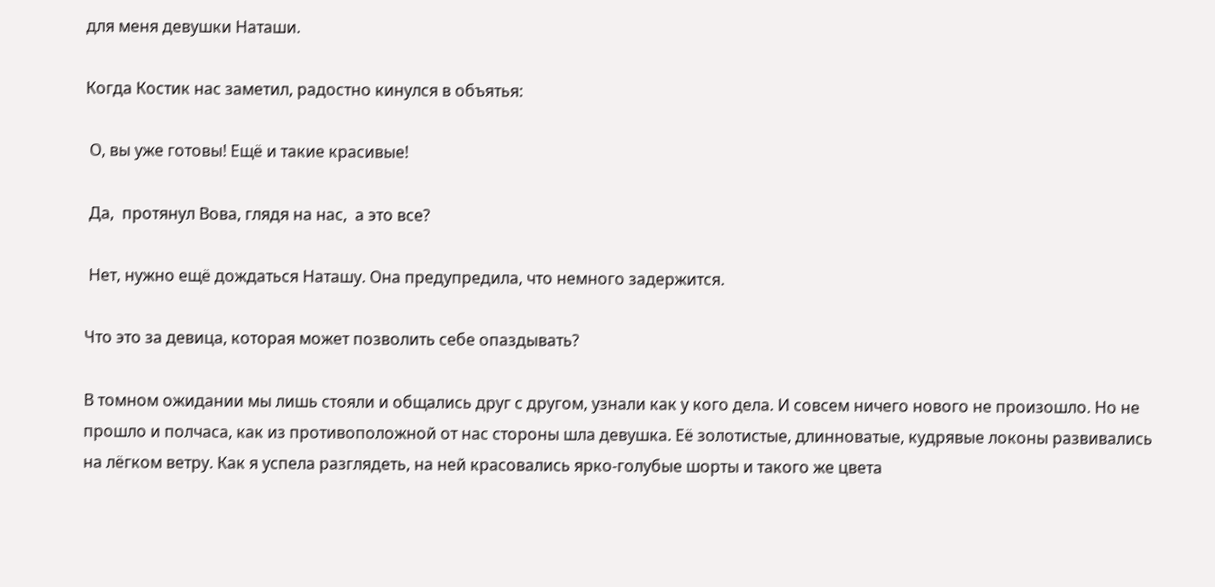для меня девушки Наташи.

Когда Костик нас заметил, радостно кинулся в объятья:

 О, вы уже готовы! Ещё и такие красивые!

 Да,  протянул Вова, глядя на нас,  а это все?

 Нет, нужно ещё дождаться Наташу. Она предупредила, что немного задержится.

Что это за девица, которая может позволить себе опаздывать?

В томном ожидании мы лишь стояли и общались друг с другом, узнали как у кого дела. И совсем ничего нового не произошло. Но не прошло и полчаса, как из противоположной от нас стороны шла девушка. Её золотистые, длинноватые, кудрявые локоны развивались на лёгком ветру. Как я успела разглядеть, на ней красовались ярко-голубые шорты и такого же цвета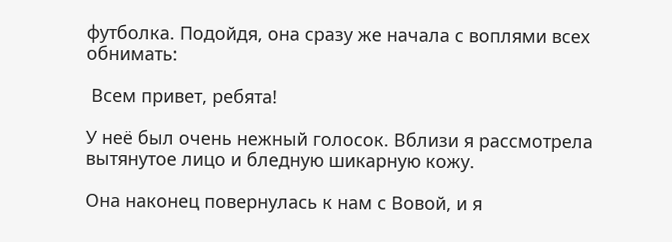футболка. Подойдя, она сразу же начала с воплями всех обнимать:

 Всем привет, ребята!

У неё был очень нежный голосок. Вблизи я рассмотрела вытянутое лицо и бледную шикарную кожу.

Она наконец повернулась к нам с Вовой, и я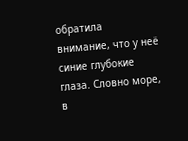обратила внимание, что у неё синие глубокие глаза. Словно море, в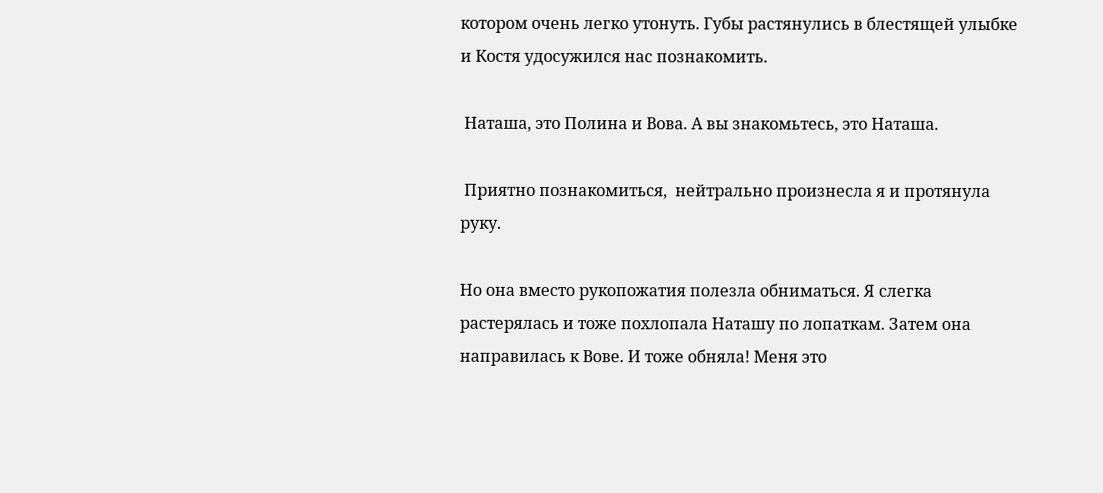котором очень легко утонуть. Губы растянулись в блестящей улыбке и Костя удосужился нас познакомить.

 Наташа, это Полина и Вова. А вы знакомьтесь, это Наташа.

 Приятно познакомиться,  нейтрально произнесла я и протянула руку.

Но она вместо рукопожатия полезла обниматься. Я слегка растерялась и тоже похлопала Наташу по лопаткам. Затем она направилась к Вове. И тоже обняла! Меня это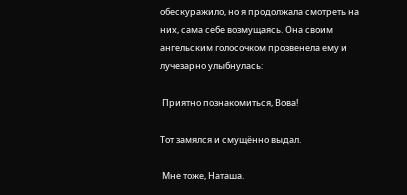обескуражило, но я продолжала смотреть на них, сама себе возмущаясь. Она своим ангельским голосочком прозвенела ему и лучезарно улыбнулась:

 Приятно познакомиться, Вова!

Тот замялся и смущённо выдал.

 Мне тоже, Наташа.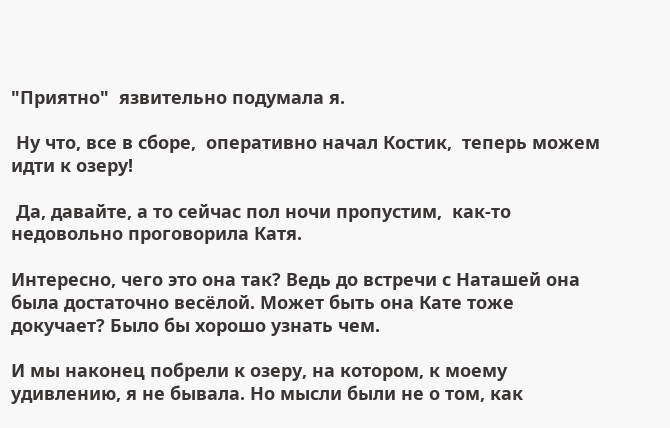"Приятно"  язвительно подумала я.

 Ну что, все в сборе,  оперативно начал Костик,  теперь можем идти к озеру!

 Да, давайте, а то сейчас пол ночи пропустим,  как-то недовольно проговорила Катя.

Интересно, чего это она так? Ведь до встречи с Наташей она была достаточно весёлой. Может быть она Кате тоже докучает? Было бы хорошо узнать чем.

И мы наконец побрели к озеру, на котором, к моему удивлению, я не бывала. Но мысли были не о том, как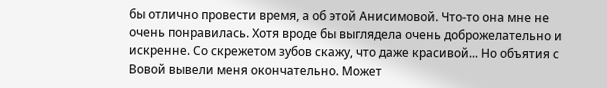бы отлично провести время, а об этой Анисимовой. Что-то она мне не очень понравилась. Хотя вроде бы выглядела очень доброжелательно и искренне. Со скрежетом зубов скажу, что даже красивой... Но объятия с Вовой вывели меня окончательно. Может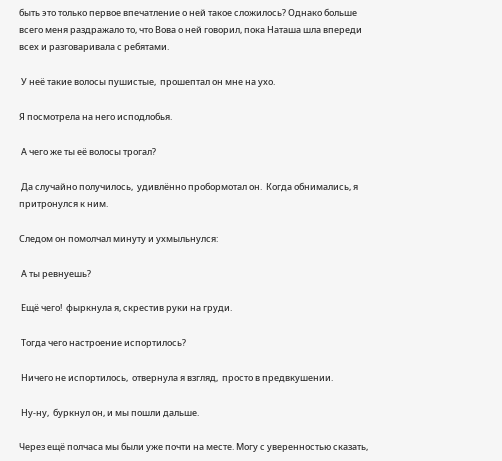быть это только первое впечатление о ней такое сложилось? Однако больше всего меня раздражало то, что Вова о ней говорил, пока Наташа шла впереди всех и разговаривала с ребятами.

 У неё такие волосы пушистые,  прошептал он мне на ухо.

Я посмотрела на него исподлобья.

 А чего же ты её волосы трогал?

 Да случайно получилось,  удивлённо пробормотал он.  Когда обнимались, я притронулся к ним.

Следом он помолчал минуту и ухмыльнулся:

 А ты ревнуешь?

 Ещё чего!  фыркнула я, скрестив руки на груди.

 Тогда чего настроение испортилось?

 Ничего не испортилось,  отвернула я взгляд,  просто в предвкушении.

 Ну-ну,  буркнул он, и мы пошли дальше.

Через ещё полчаса мы были уже почти на месте. Могу с уверенностью сказать,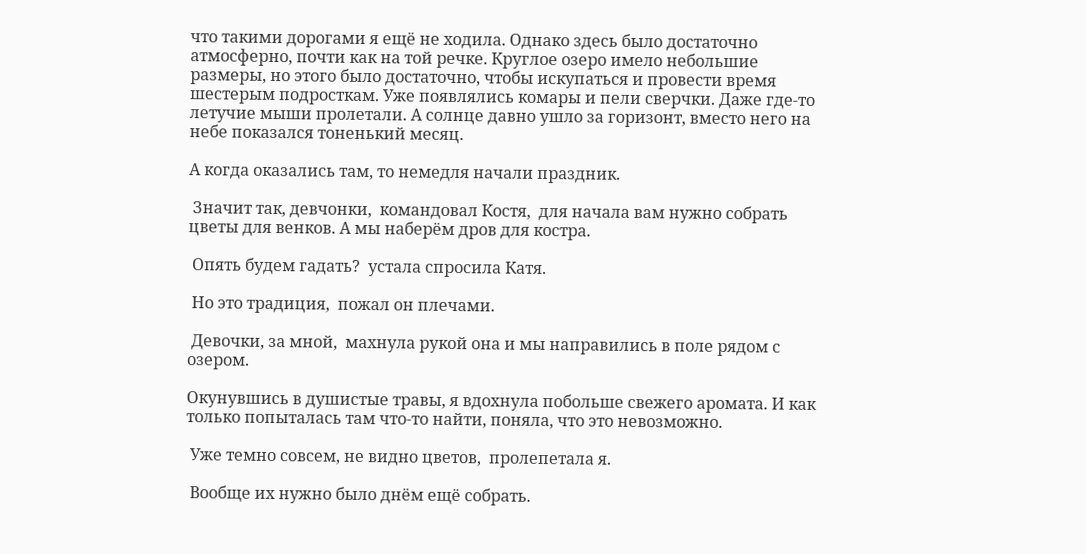что такими дорогами я ещё не ходила. Однако здесь было достаточно атмосферно, почти как на той речке. Круглое озеро имело небольшие размеры, но этого было достаточно, чтобы искупаться и провести время шестерым подросткам. Уже появлялись комары и пели сверчки. Даже где-то летучие мыши пролетали. А солнце давно ушло за горизонт, вместо него на небе показался тоненький месяц.

А когда оказались там, то немедля начали праздник.

 Значит так, девчонки,  командовал Костя,  для начала вам нужно собрать цветы для венков. А мы наберём дров для костра.

 Опять будем гадать?  устала спросила Катя.

 Но это традиция,  пожал он плечами.

 Девочки, за мной,  махнула рукой она и мы направились в поле рядом с озером.

Окунувшись в душистые травы, я вдохнула побольше свежего аромата. И как только попыталась там что-то найти, поняла, что это невозможно.

 Уже темно совсем, не видно цветов,  пролепетала я.

 Вообще их нужно было днём ещё собрать.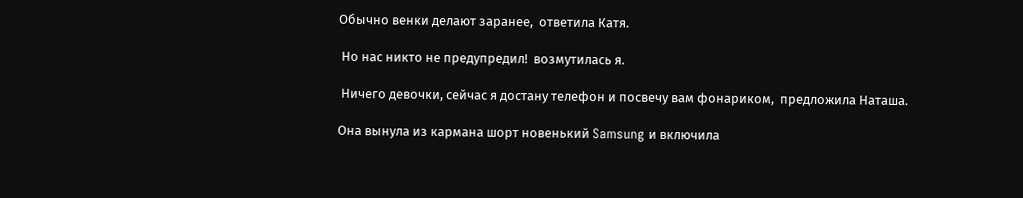Обычно венки делают заранее,  ответила Катя.

 Но нас никто не предупредил!  возмутилась я.

 Ничего девочки, сейчас я достану телефон и посвечу вам фонариком,  предложила Наташа.

Она вынула из кармана шорт новенький Samsung и включила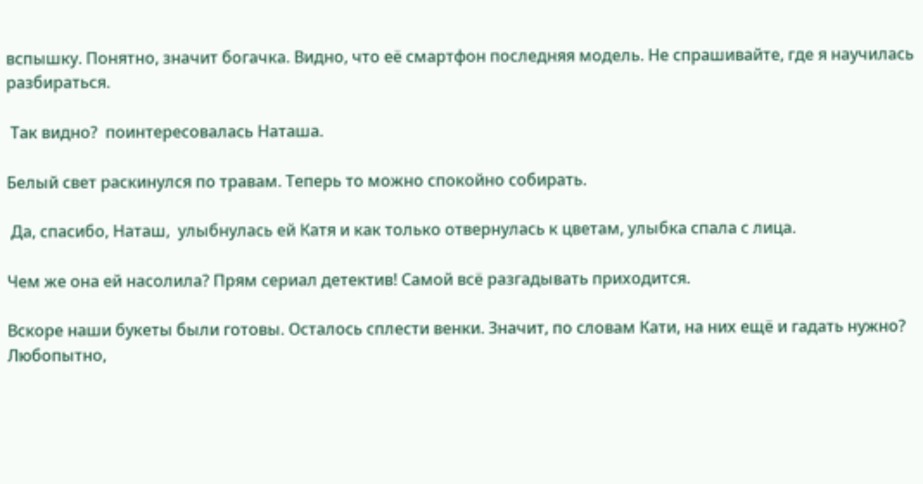вспышку. Понятно, значит богачка. Видно, что её смартфон последняя модель. Не спрашивайте, где я научилась разбираться.

 Так видно?  поинтересовалась Наташа.

Белый свет раскинулся по травам. Теперь то можно спокойно собирать.

 Да, спасибо, Наташ,  улыбнулась ей Катя и как только отвернулась к цветам, улыбка спала с лица.

Чем же она ей насолила? Прям сериал детектив! Самой всё разгадывать приходится.

Вскоре наши букеты были готовы. Осталось сплести венки. Значит, по словам Кати, на них ещё и гадать нужно? Любопытно,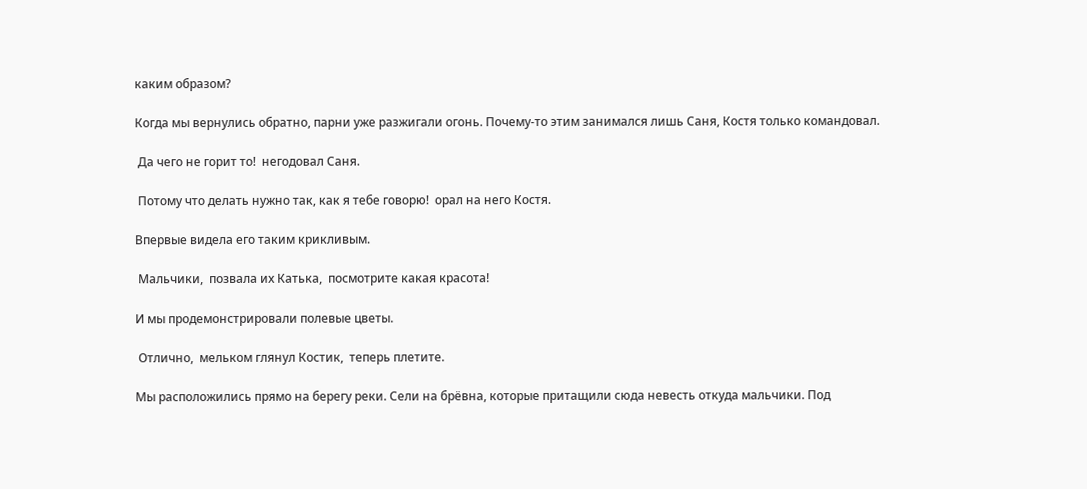каким образом?

Когда мы вернулись обратно, парни уже разжигали огонь. Почему-то этим занимался лишь Саня, Костя только командовал.

 Да чего не горит то!  негодовал Саня.

 Потому что делать нужно так, как я тебе говорю!  орал на него Костя.

Впервые видела его таким крикливым.

 Мальчики,  позвала их Катька,  посмотрите какая красота!

И мы продемонстрировали полевые цветы.

 Отлично,  мельком глянул Костик,  теперь плетите.

Мы расположились прямо на берегу реки. Сели на брёвна, которые притащили сюда невесть откуда мальчики. Под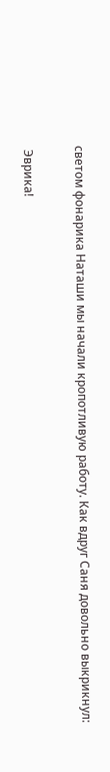светом фонарика Наташи мы начали кропотливую работу. Как вдруг Саня довольно выкрикнул:

 Эврика!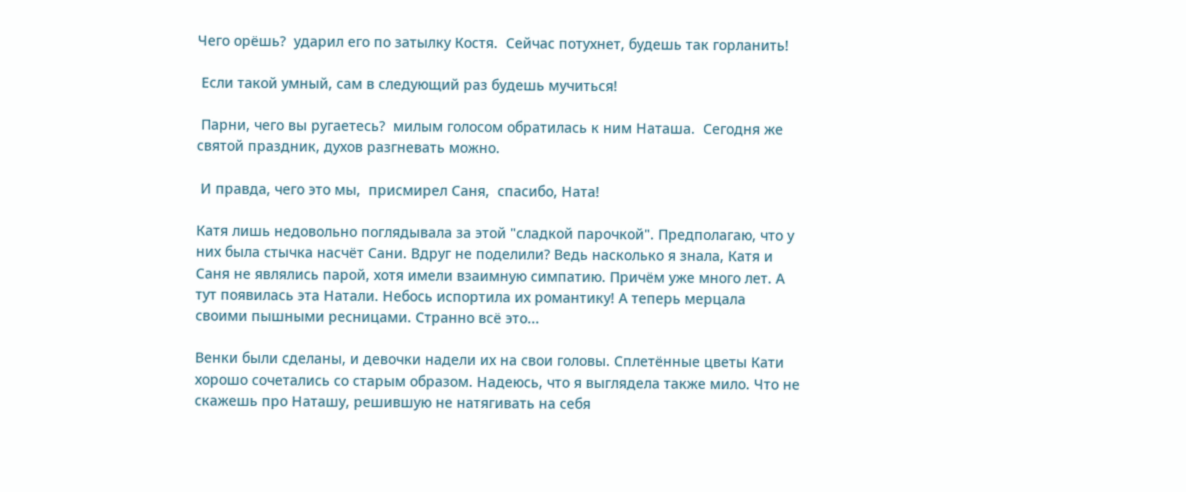Чего орёшь?  ударил его по затылку Костя.  Сейчас потухнет, будешь так горланить!

 Если такой умный, сам в следующий раз будешь мучиться!

 Парни, чего вы ругаетесь?  милым голосом обратилась к ним Наташа.  Сегодня же святой праздник, духов разгневать можно.

 И правда, чего это мы,  присмирел Саня,  спасибо, Ната!

Катя лишь недовольно поглядывала за этой "сладкой парочкой". Предполагаю, что у них была стычка насчёт Сани. Вдруг не поделили? Ведь насколько я знала, Катя и Саня не являлись парой, хотя имели взаимную симпатию. Причём уже много лет. А тут появилась эта Натали. Небось испортила их романтику! А теперь мерцала своими пышными ресницами. Странно всё это...

Венки были сделаны, и девочки надели их на свои головы. Сплетённые цветы Кати хорошо сочетались со старым образом. Надеюсь, что я выглядела также мило. Что не скажешь про Наташу, решившую не натягивать на себя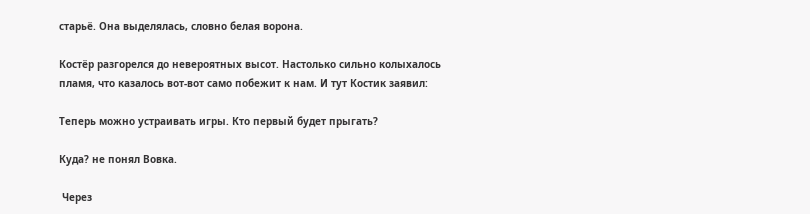старьё. Она выделялась, словно белая ворона.

Костёр разгорелся до невероятных высот. Настолько сильно колыхалось пламя, что казалось вот-вот само побежит к нам. И тут Костик заявил:

Теперь можно устраивать игры. Кто первый будет прыгать?

Куда? не понял Вовка.

 Через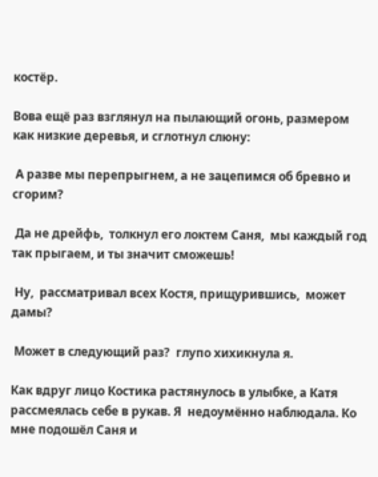костёр.

Вова ещё раз взглянул на пылающий огонь, размером как низкие деревья, и сглотнул слюну:

 А разве мы перепрыгнем, а не зацепимся об бревно и сгорим?

 Да не дрейфь,  толкнул его локтем Саня,  мы каждый год так прыгаем, и ты значит сможешь!

 Ну,  рассматривал всех Костя, прищурившись,  может дамы?

 Может в следующий раз?  глупо хихикнула я.

Как вдруг лицо Костика растянулось в улыбке, а Катя рассмеялась себе в рукав. Я  недоумённо наблюдала. Ко мне подошёл Саня и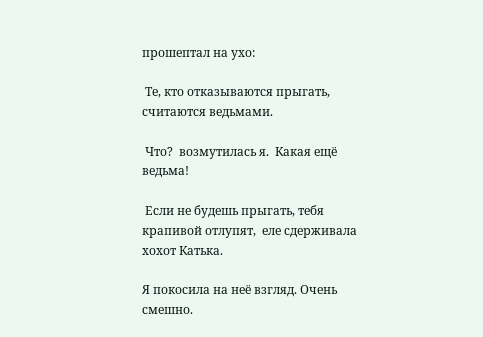прошептал на ухо:

 Те, кто отказываются прыгать, считаются ведьмами.

 Что?  возмутилась я.  Какая ещё ведьма!

 Если не будешь прыгать, тебя крапивой отлупят,  еле сдерживала хохот Катька.

Я покосила на неё взгляд. Очень смешно.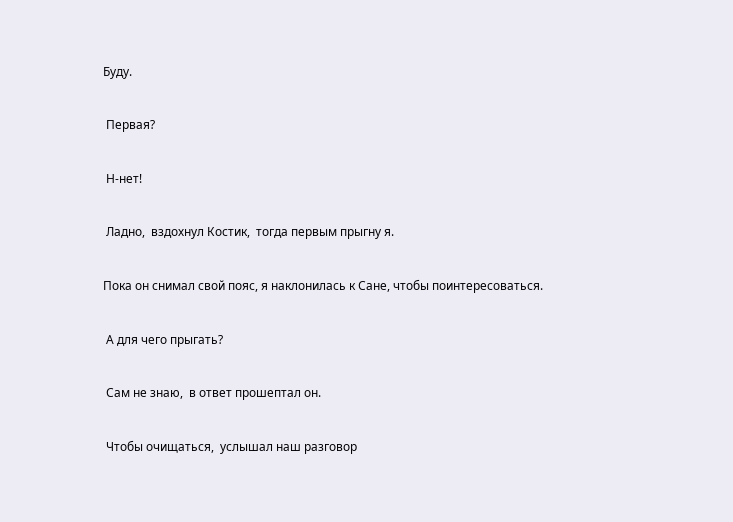Буду.

 Первая?

 Н-нет!

 Ладно,  вздохнул Костик,  тогда первым прыгну я.

Пока он снимал свой пояс, я наклонилась к Сане, чтобы поинтересоваться.

 А для чего прыгать?

 Сам не знаю,  в ответ прошептал он.

 Чтобы очищаться,  услышал наш разговор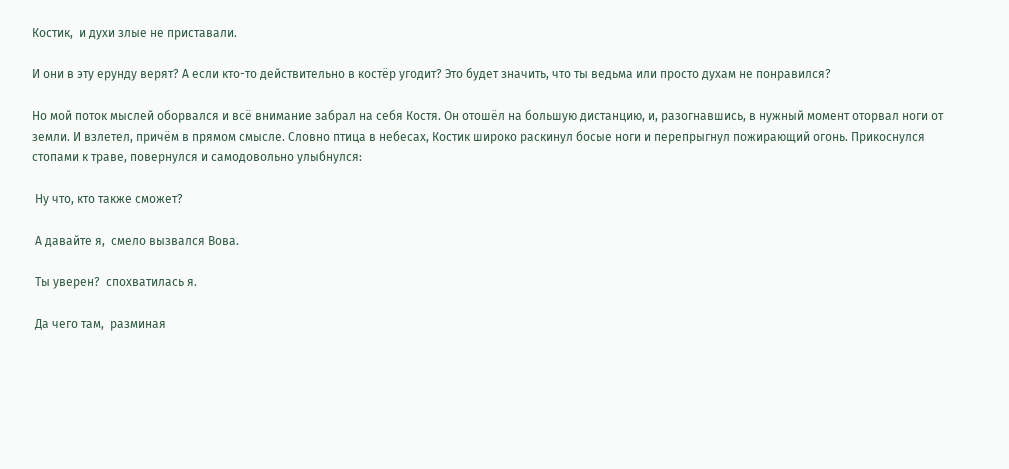Костик,  и духи злые не приставали.

И они в эту ерунду верят? А если кто-то действительно в костёр угодит? Это будет значить, что ты ведьма или просто духам не понравился?

Но мой поток мыслей оборвался и всё внимание забрал на себя Костя. Он отошёл на большую дистанцию, и, разогнавшись, в нужный момент оторвал ноги от земли. И взлетел, причём в прямом смысле. Словно птица в небесах, Костик широко раскинул босые ноги и перепрыгнул пожирающий огонь. Прикоснулся стопами к траве, повернулся и самодовольно улыбнулся:

 Ну что, кто также сможет?

 А давайте я,  смело вызвался Вова.

 Ты уверен?  спохватилась я.

 Да чего там,  разминая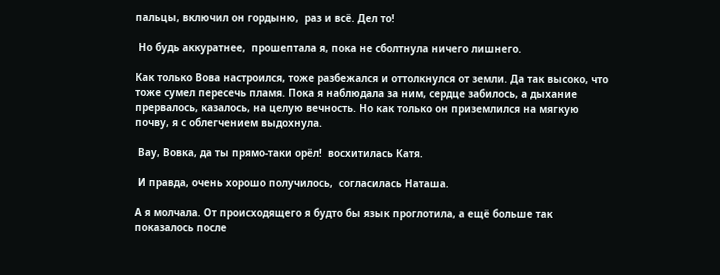пальцы, включил он гордыню,  раз и всё. Дел то!

 Но будь аккуратнее,  прошептала я, пока не сболтнула ничего лишнего.

Как только Вова настроился, тоже разбежался и оттолкнулся от земли. Да так высоко, что тоже сумел пересечь пламя. Пока я наблюдала за ним, сердце забилось, а дыхание прервалось, казалось, на целую вечность. Но как только он приземлился на мягкую почву, я с облегчением выдохнула.

 Вау, Вовка, да ты прямо-таки орёл!  восхитилась Катя.

 И правда, очень хорошо получилось,  согласилась Наташа.

А я молчала. От происходящего я будто бы язык проглотила, а ещё больше так показалось после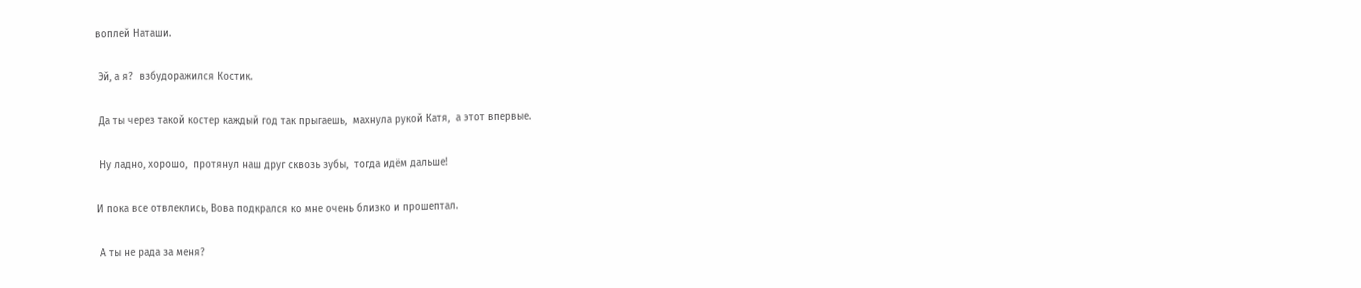воплей Наташи.

 Эй, а я?  взбудоражился Костик.

 Да ты через такой костер каждый год так прыгаешь,  махнула рукой Катя,  а этот впервые.

 Ну ладно, хорошо,  протянул наш друг сквозь зубы,  тогда идём дальше!

И пока все отвлеклись, Вова подкрался ко мне очень близко и прошептал.

 А ты не рада за меня?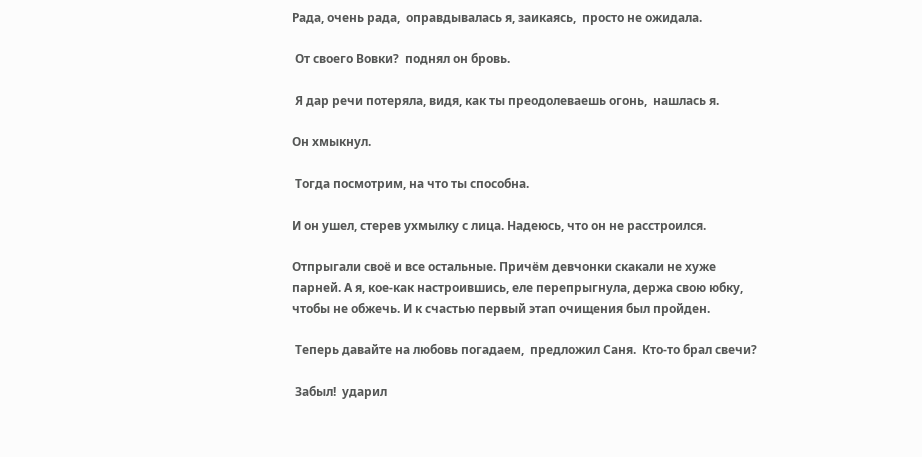Рада, очень рада,  оправдывалась я, заикаясь,  просто не ожидала.

 От своего Вовки?  поднял он бровь.

 Я дар речи потеряла, видя, как ты преодолеваешь огонь,  нашлась я.

Он хмыкнул.

 Тогда посмотрим, на что ты способна.

И он ушел, стерев ухмылку с лица. Надеюсь, что он не расстроился.

Отпрыгали своё и все остальные. Причём девчонки скакали не хуже парней. А я, кое-как настроившись, еле перепрыгнула, держа свою юбку, чтобы не обжечь. И к счастью первый этап очищения был пройден.

 Теперь давайте на любовь погадаем,  предложил Саня.  Кто-то брал свечи?

 Забыл!  ударил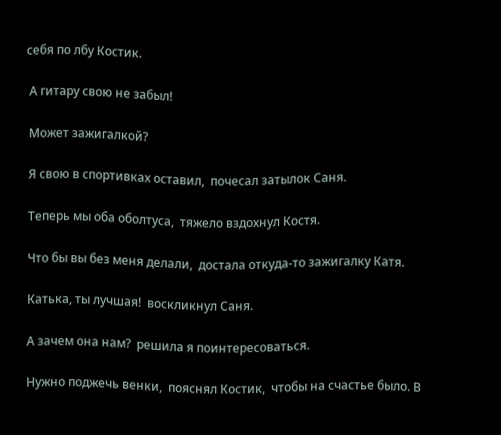себя по лбу Костик.

 А гитару свою не забыл!

 Может зажигалкой?

 Я свою в спортивках оставил,  почесал затылок Саня.

 Теперь мы оба оболтуса,  тяжело вздохнул Костя.

 Что бы вы без меня делали,  достала откуда-то зажигалку Катя.

 Катька, ты лучшая!  воскликнул Саня.

 А зачем она нам?  решила я поинтересоваться.

 Нужно поджечь венки,  пояснял Костик,  чтобы на счастье было. В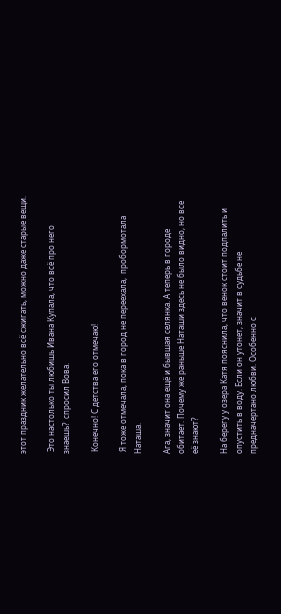этот праздник желательно всё сжигать, можно даже старые вещи.

 Это настолько ты любишь Ивана Купала, что всё про него знаешь?  спросил Вова.

 Конечно! С детства его отмечаю!

 Я тоже отмечала, пока в город не переехала,  пробормотала Наташа.

Ага, значит она ещё и бывшая селянка. А теперь в городе обитает. Почему же раньше Наташи здесь не было видно, но все её знают?

На берегу у озера Катя пояснила, что венок стоит подпалить и опустить в воду. Если он утонет, значит в судьбе не предначертано любви. Особенно с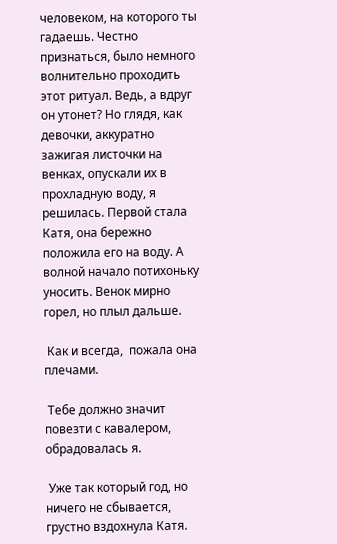человеком, на которого ты гадаешь. Честно признаться, было немного волнительно проходить этот ритуал. Ведь, а вдруг он утонет? Но глядя, как девочки, аккуратно зажигая листочки на венках, опускали их в прохладную воду, я решилась. Первой стала Катя, она бережно положила его на воду. А волной начало потихоньку уносить. Венок мирно горел, но плыл дальше.

 Как и всегда,  пожала она плечами.

 Тебе должно значит повезти с кавалером,  обрадовалась я.

 Уже так который год, но ничего не сбывается,  грустно вздохнула Катя.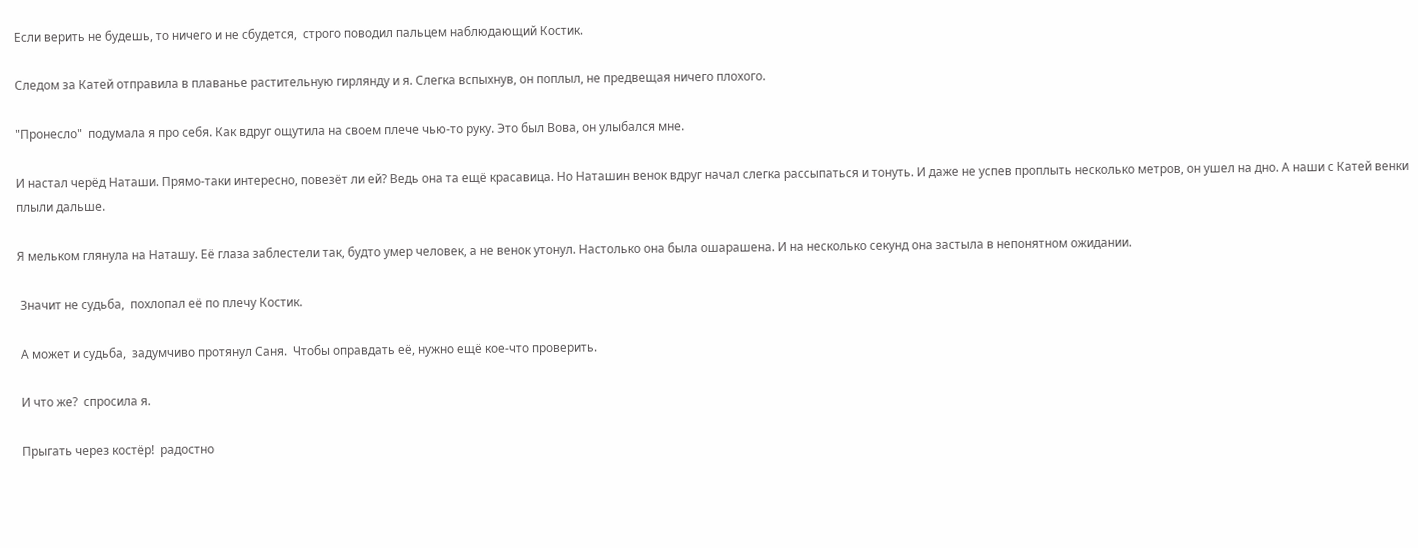Если верить не будешь, то ничего и не сбудется,  строго поводил пальцем наблюдающий Костик.

Следом за Катей отправила в плаванье растительную гирлянду и я. Слегка вспыхнув, он поплыл, не предвещая ничего плохого.

"Пронесло"  подумала я про себя. Как вдруг ощутила на своем плече чью-то руку. Это был Вова, он улыбался мне.

И настал черёд Наташи. Прямо-таки интересно, повезёт ли ей? Ведь она та ещё красавица. Но Наташин венок вдруг начал слегка рассыпаться и тонуть. И даже не успев проплыть несколько метров, он ушел на дно. А наши с Катей венки плыли дальше.

Я мельком глянула на Наташу. Её глаза заблестели так, будто умер человек, а не венок утонул. Настолько она была ошарашена. И на несколько секунд она застыла в непонятном ожидании.

 Значит не судьба,  похлопал её по плечу Костик.

 А может и судьба,  задумчиво протянул Саня.  Чтобы оправдать её, нужно ещё кое-что проверить.

 И что же?  спросила я.

 Прыгать через костёр!  радостно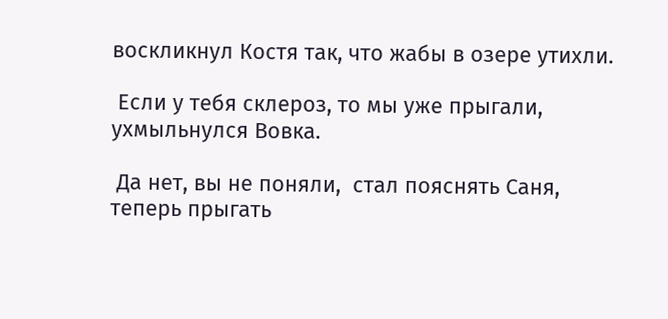воскликнул Костя так, что жабы в озере утихли.

 Если у тебя склероз, то мы уже прыгали,  ухмыльнулся Вовка.

 Да нет, вы не поняли,  стал пояснять Саня,  теперь прыгать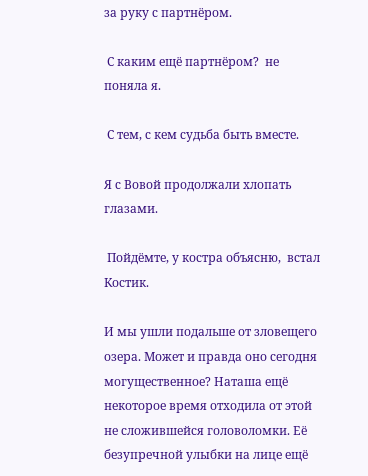за руку с партнёром.

 С каким ещё партнёром?  не поняла я.

 С тем, с кем судьба быть вместе.

Я с Вовой продолжали хлопать глазами.

 Пойдёмте, у костра объясню,  встал Костик.

И мы ушли подальше от зловещего озера. Может и правда оно сегодня могущественное? Наташа ещё некоторое время отходила от этой не сложившейся головоломки. Её безупречной улыбки на лице ещё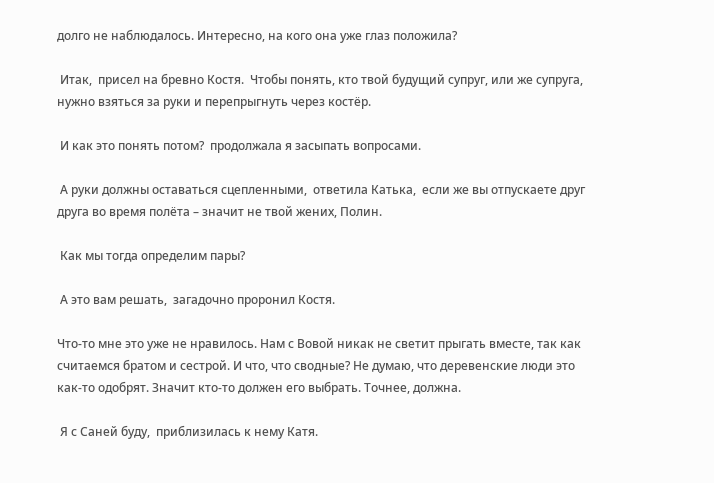долго не наблюдалось. Интересно, на кого она уже глаз положила?

 Итак,  присел на бревно Костя.  Чтобы понять, кто твой будущий супруг, или же супруга, нужно взяться за руки и перепрыгнуть через костёр.

 И как это понять потом?  продолжала я засыпать вопросами.

 А руки должны оставаться сцепленными,  ответила Катька,  если же вы отпускаете друг друга во время полёта – значит не твой жених, Полин.

 Как мы тогда определим пары?

 А это вам решать,  загадочно проронил Костя.

Что-то мне это уже не нравилось. Нам с Вовой никак не светит прыгать вместе, так как считаемся братом и сестрой. И что, что сводные? Не думаю, что деревенские люди это как-то одобрят. Значит кто-то должен его выбрать. Точнее, должна.

 Я с Саней буду,  приблизилась к нему Катя.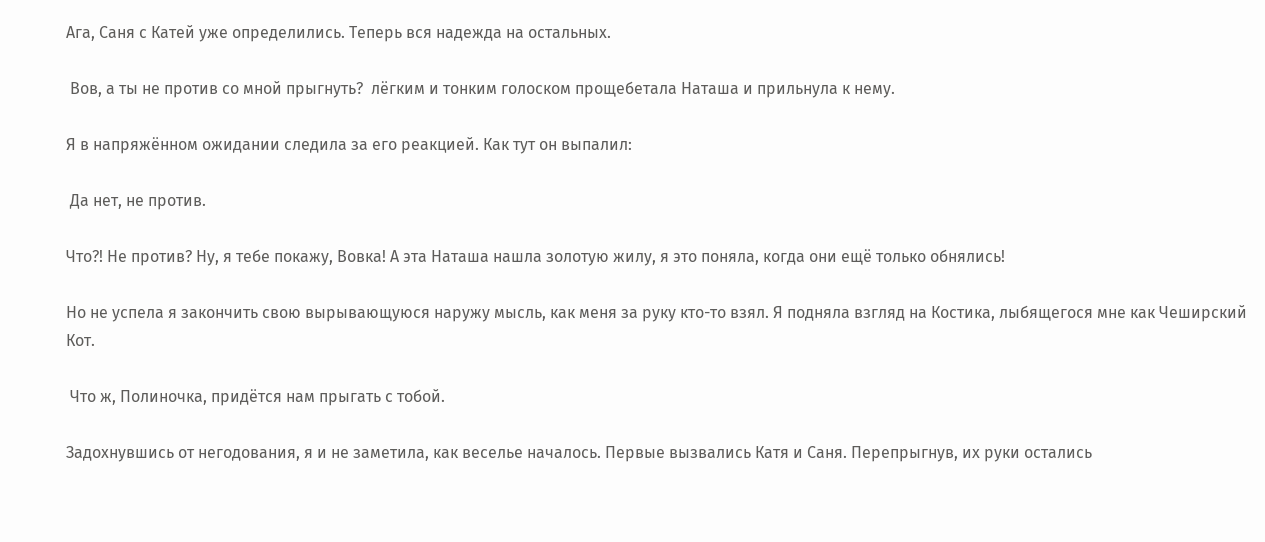Ага, Саня с Катей уже определились. Теперь вся надежда на остальных.

 Вов, а ты не против со мной прыгнуть?  лёгким и тонким голоском прощебетала Наташа и прильнула к нему.

Я в напряжённом ожидании следила за его реакцией. Как тут он выпалил:

 Да нет, не против.

Что?! Не против? Ну, я тебе покажу, Вовка! А эта Наташа нашла золотую жилу, я это поняла, когда они ещё только обнялись!

Но не успела я закончить свою вырывающуюся наружу мысль, как меня за руку кто-то взял. Я подняла взгляд на Костика, лыбящегося мне как Чеширский Кот.

 Что ж, Полиночка, придётся нам прыгать с тобой.

Задохнувшись от негодования, я и не заметила, как веселье началось. Первые вызвались Катя и Саня. Перепрыгнув, их руки остались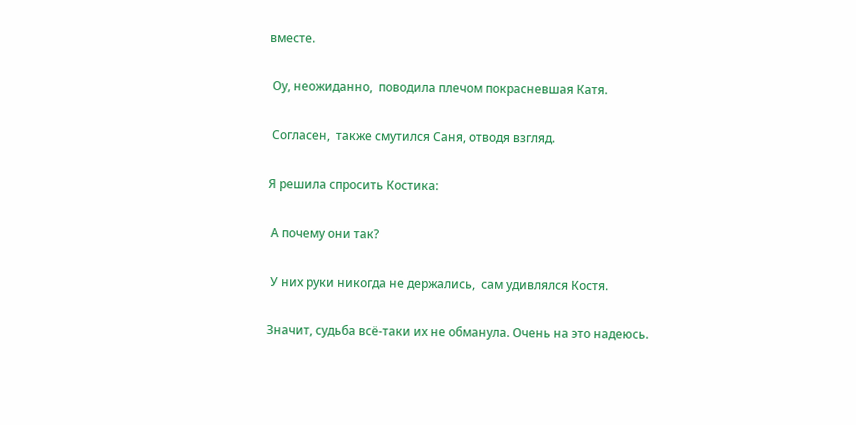вместе.

 Оу, неожиданно,  поводила плечом покрасневшая Катя.

 Согласен,  также смутился Саня, отводя взгляд.

Я решила спросить Костика:

 А почему они так?

 У них руки никогда не держались,  сам удивлялся Костя.

Значит, судьба всё-таки их не обманула. Очень на это надеюсь.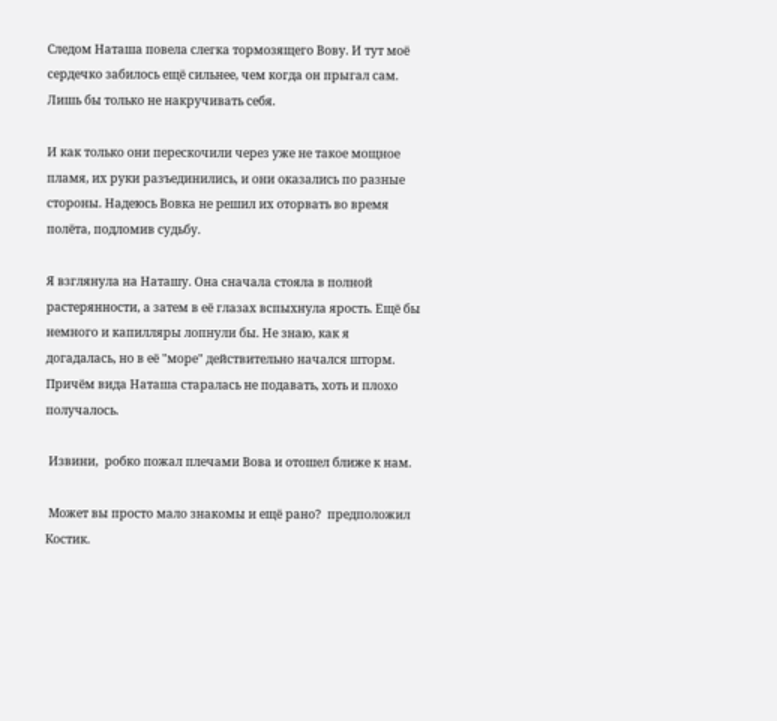Следом Наташа повела слегка тормозящего Вову. И тут моё сердечко забилось ещё сильнее, чем когда он прыгал сам. Лишь бы только не накручивать себя.

И как только они перескочили через уже не такое мощное пламя, их руки разъединились, и они оказались по разные стороны. Надеюсь Вовка не решил их оторвать во время полёта, подломив судьбу.

Я взглянула на Наташу. Она сначала стояла в полной растерянности, а затем в её глазах вспыхнула ярость. Ещё бы немного и капилляры лопнули бы. Не знаю, как я догадалась, но в её "море" действительно начался шторм. Причём вида Наташа старалась не подавать, хоть и плохо получалось.

 Извини,  робко пожал плечами Вова и отошел ближе к нам.

 Может вы просто мало знакомы и ещё рано?  предположил Костик.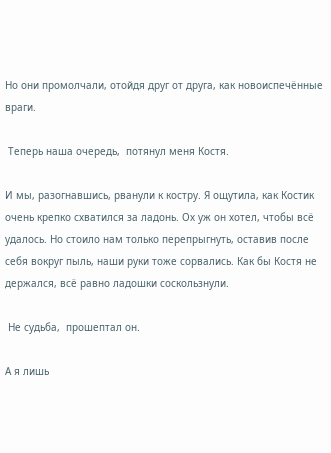Но они промолчали, отойдя друг от друга, как новоиспечённые враги.

 Теперь наша очередь,  потянул меня Костя.

И мы, разогнавшись, рванули к костру. Я ощутила, как Костик очень крепко схватился за ладонь. Ох уж он хотел, чтобы всё удалось. Но стоило нам только перепрыгнуть, оставив после себя вокруг пыль, наши руки тоже сорвались. Как бы Костя не держался, всё равно ладошки соскользнули.

 Не судьба,  прошептал он.

А я лишь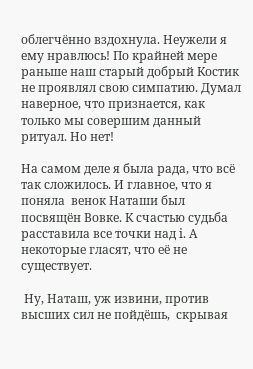облегчённо вздохнула. Неужели я ему нравлюсь! По крайней мере раньше наш старый добрый Костик не проявлял свою симпатию. Думал наверное, что признается, как только мы совершим данный ритуал. Но нет!

На самом деле я была рада, что всё так сложилось. И главное, что я поняла  венок Наташи был посвящён Вовке. К счастью судьба расставила все точки над i. А некоторые гласят, что её не существует.

 Ну, Наташ, уж извини, против высших сил не пойдёшь,  скрывая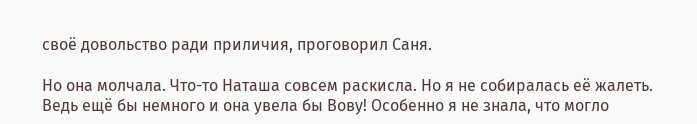своё довольство ради приличия, проговорил Саня.

Но она молчала. Что-то Наташа совсем раскисла. Но я не собиралась её жалеть. Ведь ещё бы немного и она увела бы Вову! Особенно я не знала, что могло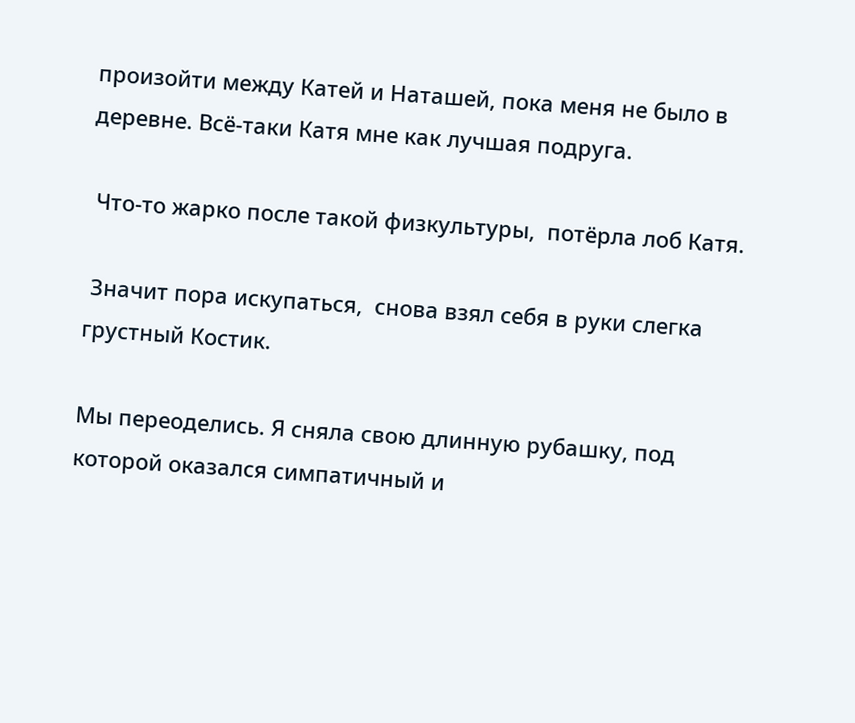произойти между Катей и Наташей, пока меня не было в деревне. Всё-таки Катя мне как лучшая подруга.

 Что-то жарко после такой физкультуры,  потёрла лоб Катя.

 Значит пора искупаться,  снова взял себя в руки слегка грустный Костик.

Мы переоделись. Я сняла свою длинную рубашку, под которой оказался симпатичный и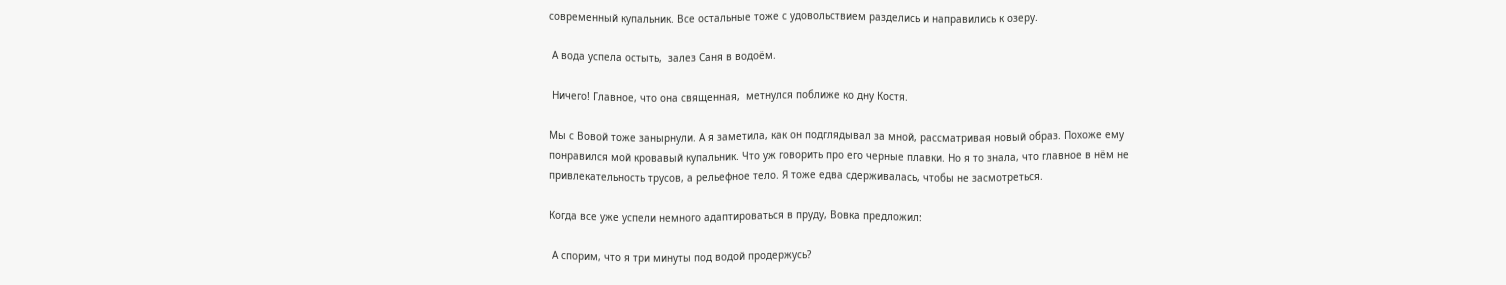современный купальник. Все остальные тоже с удовольствием разделись и направились к озеру.

 А вода успела остыть,  залез Саня в водоём.

 Ничего! Главное, что она священная,  метнулся поближе ко дну Костя.

Мы с Вовой тоже занырнули. А я заметила, как он подглядывал за мной, рассматривая новый образ. Похоже ему понравился мой кровавый купальник. Что уж говорить про его черные плавки. Но я то знала, что главное в нём не привлекательность трусов, а рельефное тело. Я тоже едва сдерживалась, чтобы не засмотреться.

Когда все уже успели немного адаптироваться в пруду, Вовка предложил:

 А спорим, что я три минуты под водой продержусь?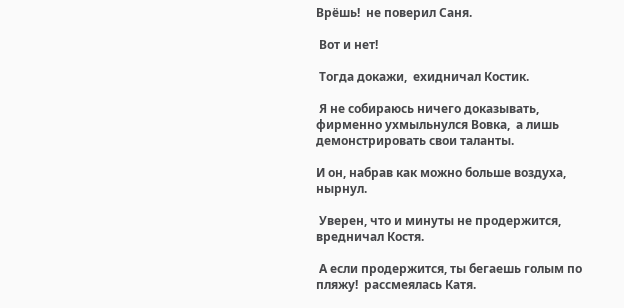Врёшь!  не поверил Саня.

 Вот и нет!

 Тогда докажи,  ехидничал Костик.

 Я не собираюсь ничего доказывать,  фирменно ухмыльнулся Вовка,  а лишь демонстрировать свои таланты.

И он, набрав как можно больше воздуха, нырнул.

 Уверен, что и минуты не продержится,  вредничал Костя.

 А если продержится, ты бегаешь голым по пляжу!  рассмеялась Катя.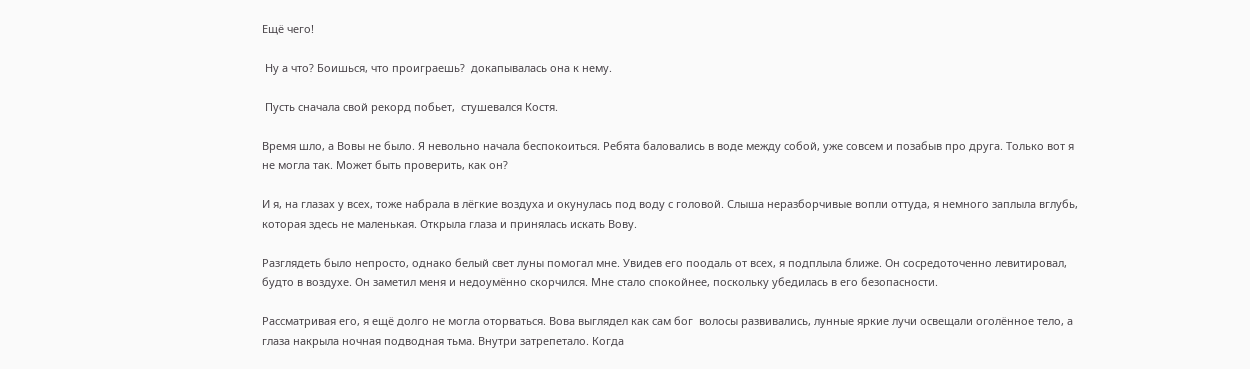Ещё чего!

 Ну а что? Боишься, что проиграешь?  докапывалась она к нему.

 Пусть сначала свой рекорд побьет,  стушевался Костя.

Время шло, а Вовы не было. Я невольно начала беспокоиться. Ребята баловались в воде между собой, уже совсем и позабыв про друга. Только вот я не могла так. Может быть проверить, как он?

И я, на глазах у всех, тоже набрала в лёгкие воздуха и окунулась под воду с головой. Слыша неразборчивые вопли оттуда, я немного заплыла вглубь, которая здесь не маленькая. Открыла глаза и принялась искать Вову.

Разглядеть было непросто, однако белый свет луны помогал мне. Увидев его поодаль от всех, я подплыла ближе. Он сосредоточенно левитировал, будто в воздухе. Он заметил меня и недоумённо скорчился. Мне стало спокойнее, поскольку убедилась в его безопасности.

Рассматривая его, я ещё долго не могла оторваться. Вова выглядел как сам бог  волосы развивались, лунные яркие лучи освещали оголённое тело, а глаза накрыла ночная подводная тьма. Внутри затрепетало. Когда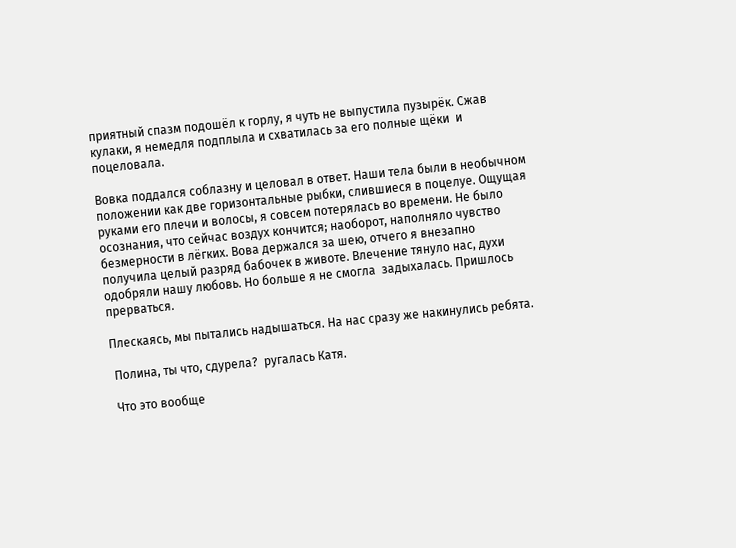приятный спазм подошёл к горлу, я чуть не выпустила пузырёк. Сжав кулаки, я немедля подплыла и схватилась за его полные щёки  и поцеловала.

Вовка поддался соблазну и целовал в ответ. Наши тела были в необычном положении как две горизонтальные рыбки, слившиеся в поцелуе. Ощущая руками его плечи и волосы, я совсем потерялась во времени. Не было осознания, что сейчас воздух кончится; наоборот, наполняло чувство безмерности в лёгких. Вова держался за шею, отчего я внезапно получила целый разряд бабочек в животе. Влечение тянуло нас, духи одобряли нашу любовь. Но больше я не смогла  задыхалась. Пришлось прерваться.

Плескаясь, мы пытались надышаться. На нас сразу же накинулись ребята.

 Полина, ты что, сдурела?  ругалась Катя.

 Что это вообще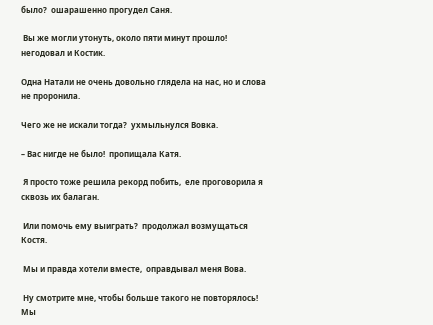было?  ошарашенно прогудел Саня.

 Вы же могли утонуть, около пяти минут прошло!  негодовал и Костик.

Одна Натали не очень довольно глядела на нас, но и слова не проронила.

Чего же не искали тогда?  ухмыльнулся Вовка.

– Вас нигде не было!  пропищала Катя.

 Я просто тоже решила рекорд побить,  еле проговорила я сквозь их балаган.

 Или помочь ему выиграть?  продолжал возмущаться Костя.

 Мы и правда хотели вместе,  оправдывал меня Вова.

 Ну смотрите мне, чтобы больше такого не повторялось! Мы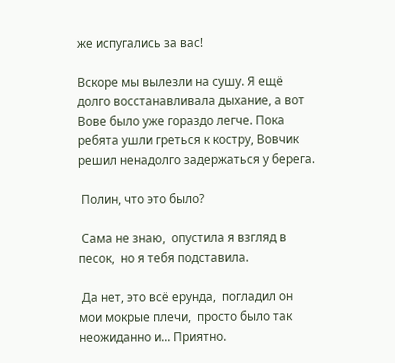же испугались за вас!

Вскоре мы вылезли на сушу. Я ещё долго восстанавливала дыхание, а вот Вове было уже гораздо легче. Пока ребята ушли греться к костру, Вовчик решил ненадолго задержаться у берега.

 Полин, что это было?

 Сама не знаю,  опустила я взгляд в песок,  но я тебя подставила.

 Да нет, это всё ерунда,  погладил он мои мокрые плечи,  просто было так неожиданно и... Приятно.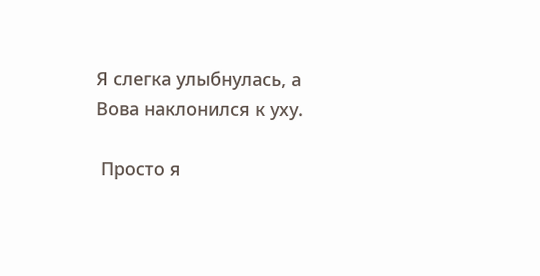Я слегка улыбнулась, а Вова наклонился к уху.

 Просто я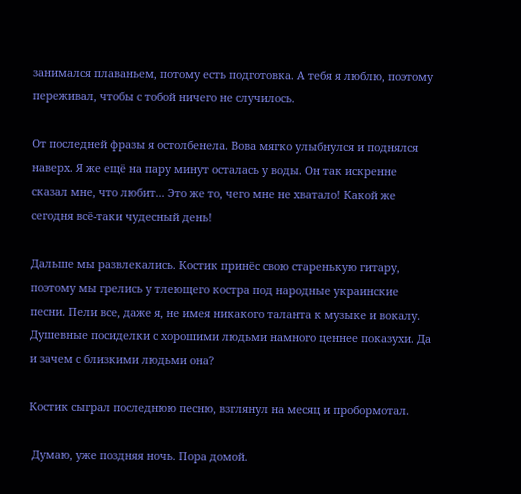занимался плаваньем, потому есть подготовка. А тебя я люблю, поэтому переживал, чтобы с тобой ничего не случилось.

От последней фразы я остолбенела. Вова мягко улыбнулся и поднялся наверх. Я же ещё на пару минут осталась у воды. Он так искренне сказал мне, что любит... Это же то, чего мне не хватало! Какой же сегодня всё-таки чудесный день!

Дальше мы развлекались. Костик принёс свою старенькую гитару, поэтому мы грелись у тлеющего костра под народные украинские песни. Пели все, даже я, не имея никакого таланта к музыке и вокалу. Душевные посиделки с хорошими людьми намного ценнее показухи. Да и зачем с близкими людьми она?

Костик сыграл последнюю песню, взглянул на месяц и пробормотал.

 Думаю, уже поздняя ночь. Пора домой.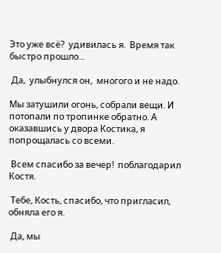Это уже всё?  удивилась я.  Время так быстро прошло...

 Да,  улыбнулся он,  многого и не надо.

Мы затушили огонь, собрали вещи. И потопали по тропинке обратно. А оказавшись у двора Костика, я попрощалась со всеми.

 Всем спасибо за вечер!  поблагодарил Костя.

 Тебе, Кость, спасибо, что пригласил,  обняла его я.

 Да, мы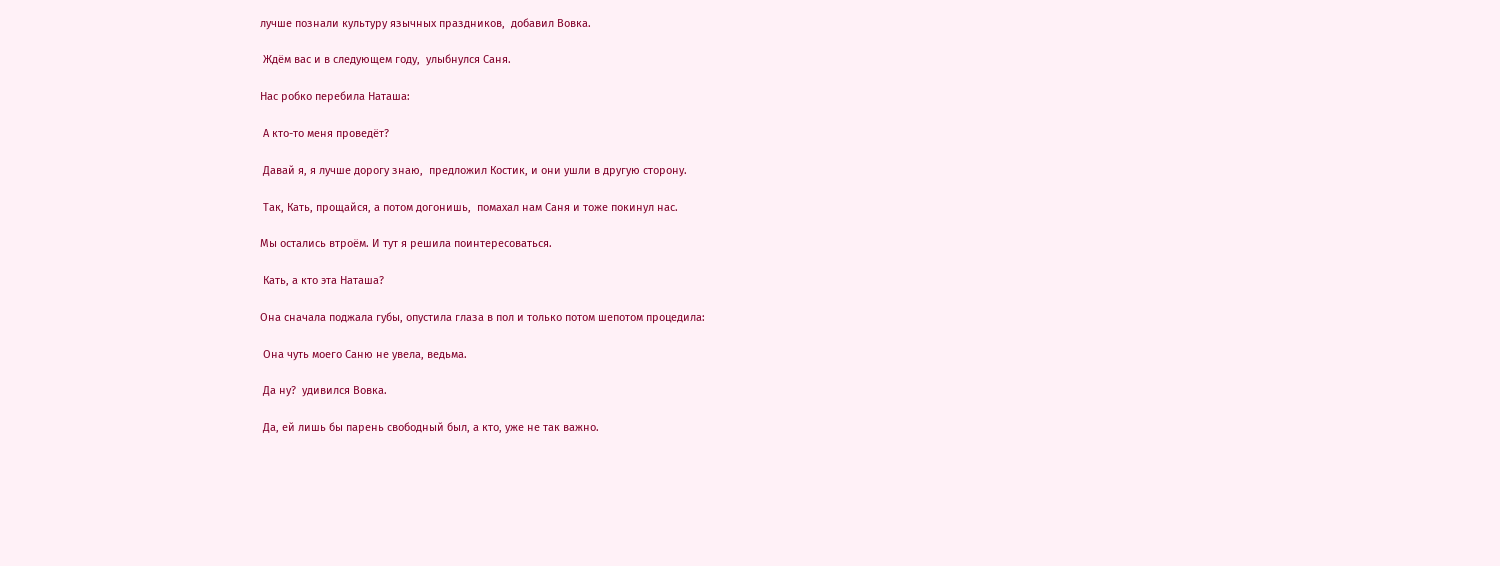лучше познали культуру язычных праздников,  добавил Вовка.

 Ждём вас и в следующем году,  улыбнулся Саня.

Нас робко перебила Наташа:

 А кто-то меня проведёт?

 Давай я, я лучше дорогу знаю,  предложил Костик, и они ушли в другую сторону.

 Так, Кать, прощайся, а потом догонишь,  помахал нам Саня и тоже покинул нас.

Мы остались втроём. И тут я решила поинтересоваться.

 Кать, а кто эта Наташа?

Она сначала поджала губы, опустила глаза в пол и только потом шепотом процедила:

 Она чуть моего Саню не увела, ведьма.

 Да ну?  удивился Вовка.

 Да, ей лишь бы парень свободный был, а кто, уже не так важно.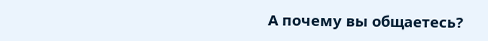А почему вы общаетесь?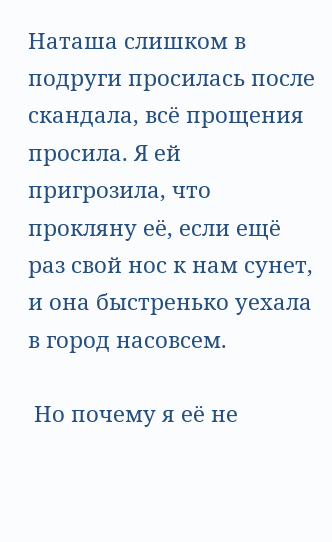Наташа слишком в подруги просилась после скандала, всё прощения просила. Я ей пригрозила, что прокляну её, если ещё раз свой нос к нам сунет, и она быстренько уехала в город насовсем.

 Но почему я её не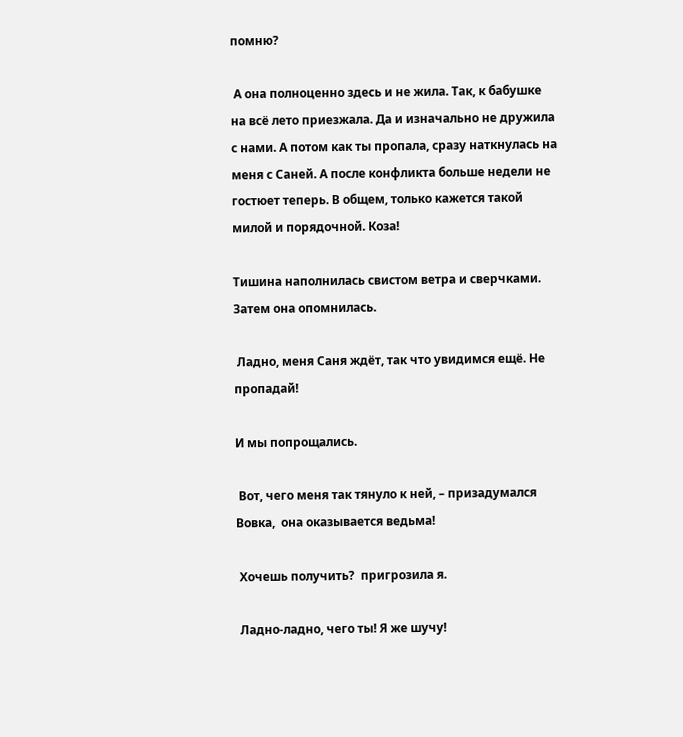помню?

 А она полноценно здесь и не жила. Так, к бабушке на всё лето приезжала. Да и изначально не дружила с нами. А потом как ты пропала, сразу наткнулась на меня с Саней. А после конфликта больше недели не гостюет теперь. В общем, только кажется такой милой и порядочной. Коза!

Тишина наполнилась свистом ветра и сверчками. Затем она опомнилась.

 Ладно, меня Саня ждёт, так что увидимся ещё. Не пропадай!

И мы попрощались.

 Вот, чего меня так тянуло к ней, – призадумался Вовка,  она оказывается ведьма!

 Хочешь получить?  пригрозила я.

 Ладно-ладно, чего ты! Я же шучу!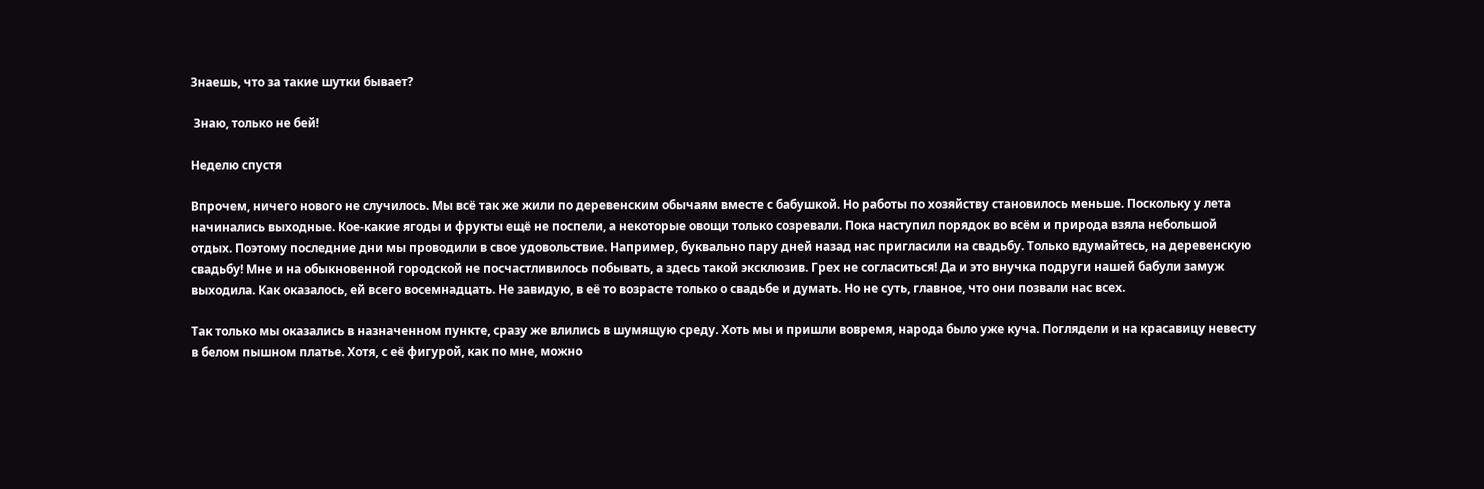Знаешь, что за такие шутки бывает?

 Знаю, только не бей!

Неделю спустя

Впрочем, ничего нового не случилось. Мы всё так же жили по деревенским обычаям вместе с бабушкой. Но работы по хозяйству становилось меньше. Поскольку у лета начинались выходные. Кое-какие ягоды и фрукты ещё не поспели, а некоторые овощи только созревали. Пока наступил порядок во всём и природа взяла небольшой отдых. Поэтому последние дни мы проводили в свое удовольствие. Например, буквально пару дней назад нас пригласили на свадьбу. Только вдумайтесь, на деревенскую свадьбу! Мне и на обыкновенной городской не посчастливилось побывать, а здесь такой эксклюзив. Грех не согласиться! Да и это внучка подруги нашей бабули замуж выходила. Как оказалось, ей всего восемнадцать. Не завидую, в её то возрасте только о свадьбе и думать. Но не суть, главное, что они позвали нас всех.

Так только мы оказались в назначенном пункте, сразу же влились в шумящую среду. Хоть мы и пришли вовремя, народа было уже куча. Поглядели и на красавицу невесту в белом пышном платье. Хотя, с её фигурой, как по мне, можно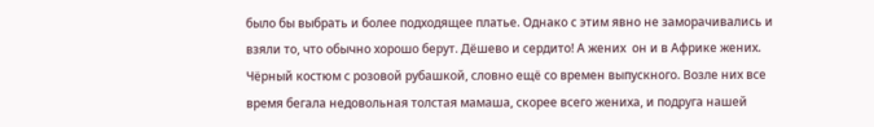было бы выбрать и более подходящее платье. Однако с этим явно не заморачивались и взяли то, что обычно хорошо берут. Дёшево и сердито! А жених  он и в Африке жених. Чёрный костюм с розовой рубашкой, словно ещё со времен выпускного. Возле них все время бегала недовольная толстая мамаша, скорее всего жениха, и подруга нашей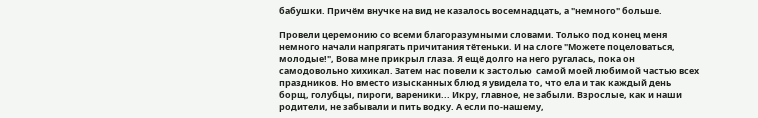бабушки. Причём внучке на вид не казалось восемнадцать, а "немного" больше.

Провели церемонию со всеми благоразумными словами. Только под конец меня немного начали напрягать причитания тётеньки. И на слоге "Можете поцеловаться, молодые!", Вова мне прикрыл глаза. Я ещё долго на него ругалась, пока он самодовольно хихикал. Затем нас повели к застолью  самой моей любимой частью всех праздников. Но вместо изысканных блюд я увидела то, что ела и так каждый день  борщ, голубцы, пироги, вареники... Икру, главное, не забыли. Взрослые, как и наши родители, не забывали и пить водку. А если по-нашему,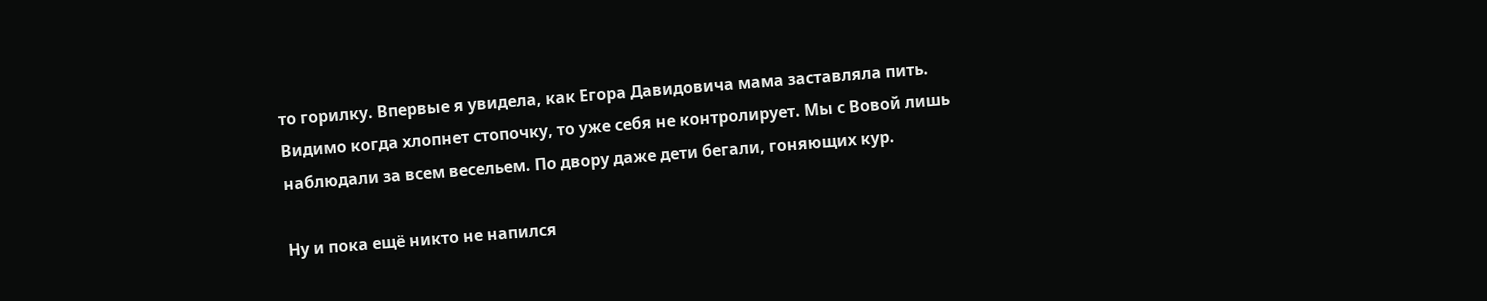то горилку. Впервые я увидела, как Егора Давидовича мама заставляла пить. Видимо когда хлопнет стопочку, то уже себя не контролирует. Мы с Вовой лишь наблюдали за всем весельем. По двору даже дети бегали, гоняющих кур.

Ну и пока ещё никто не напился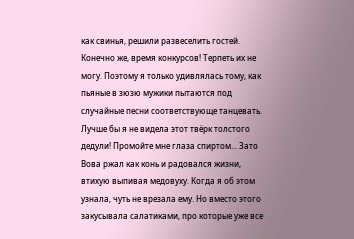как свинья, решили развеселить гостей. Конечно же, время конкурсов! Терпеть их не могу. Поэтому я только удивлялась тому, как пьяные в зюзю мужики пытаются под случайные песни соответствующе танцевать. Лучше бы я не видела этот твёрк толстого дедули! Промойте мне глаза спиртом... Зато Вова ржал как конь и радовался жизни, втихую выпивая медовуху. Когда я об этом узнала, чуть не врезала ему. Но вместо этого закусывала салатиками, про которые уже все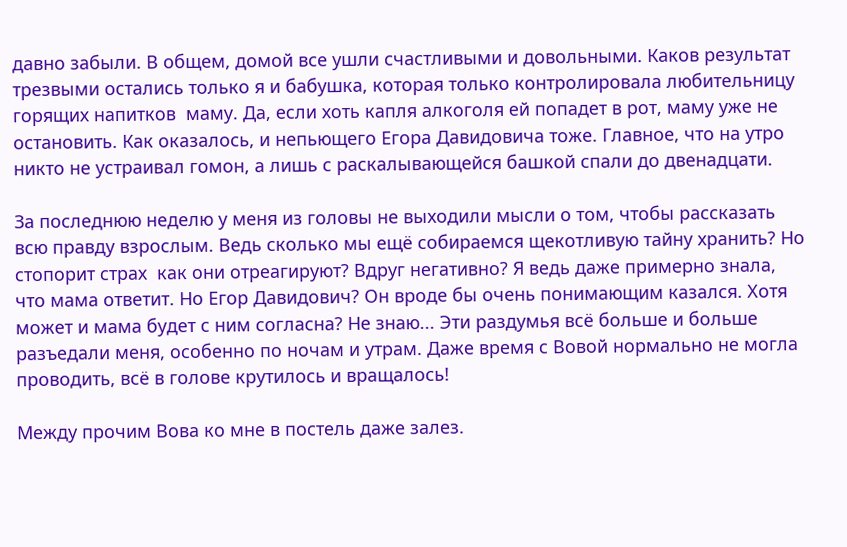давно забыли. В общем, домой все ушли счастливыми и довольными. Каков результат  трезвыми остались только я и бабушка, которая только контролировала любительницу горящих напитков  маму. Да, если хоть капля алкоголя ей попадет в рот, маму уже не остановить. Как оказалось, и непьющего Егора Давидовича тоже. Главное, что на утро никто не устраивал гомон, а лишь с раскалывающейся башкой спали до двенадцати.

За последнюю неделю у меня из головы не выходили мысли о том, чтобы рассказать всю правду взрослым. Ведь сколько мы ещё собираемся щекотливую тайну хранить? Но стопорит страх  как они отреагируют? Вдруг негативно? Я ведь даже примерно знала, что мама ответит. Но Егор Давидович? Он вроде бы очень понимающим казался. Хотя может и мама будет с ним согласна? Не знаю... Эти раздумья всё больше и больше разъедали меня, особенно по ночам и утрам. Даже время с Вовой нормально не могла проводить, всё в голове крутилось и вращалось!

Между прочим Вова ко мне в постель даже залез.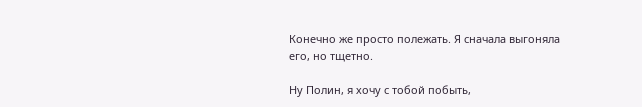Конечно же просто полежать. Я сначала выгоняла его, но тщетно.

Ну Полин, я хочу с тобой побыть,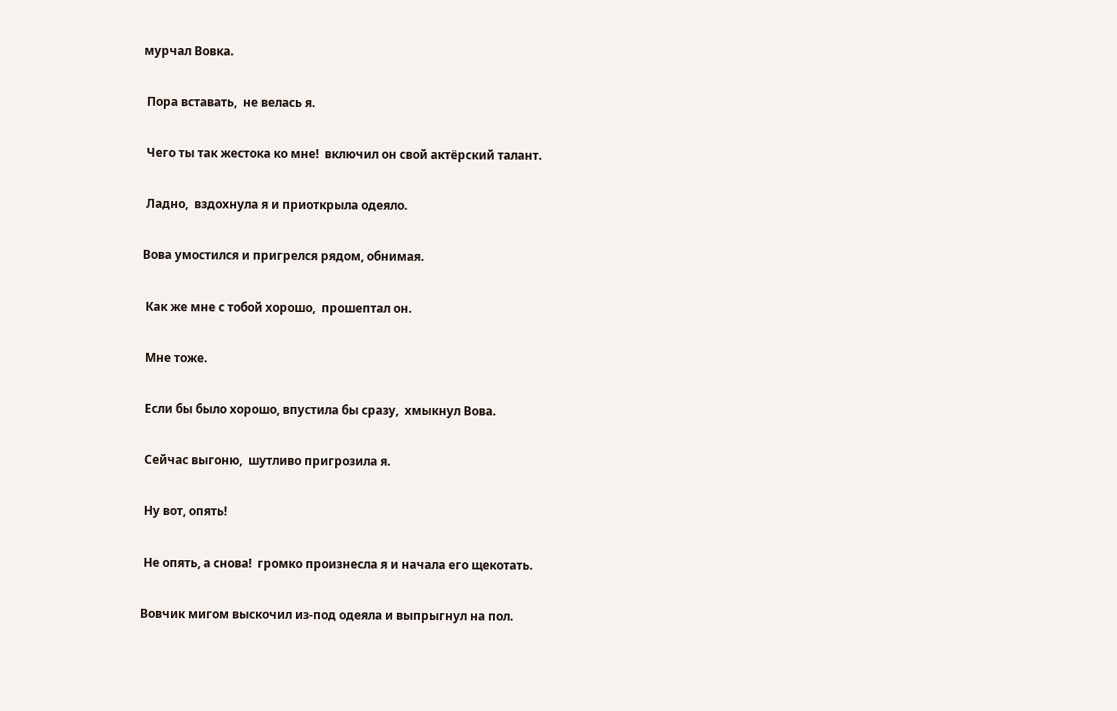мурчал Вовка.

 Пора вставать,  не велась я.

 Чего ты так жестока ко мне!  включил он свой актёрский талант.

 Ладно,  вздохнула я и приоткрыла одеяло.

Вова умостился и пригрелся рядом, обнимая.

 Как же мне с тобой хорошо,  прошептал он.

 Мне тоже.

 Если бы было хорошо, впустила бы сразу,  хмыкнул Вова.

 Сейчас выгоню,  шутливо пригрозила я.

 Ну вот, опять!

 Не опять, а снова!  громко произнесла я и начала его щекотать.

Вовчик мигом выскочил из-под одеяла и выпрыгнул на пол.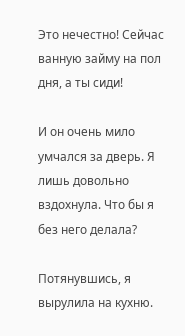Это нечестно! Сейчас ванную займу на пол дня, а ты сиди!

И он очень мило умчался за дверь. Я лишь довольно вздохнула. Что бы я без него делала?

Потянувшись, я вырулила на кухню.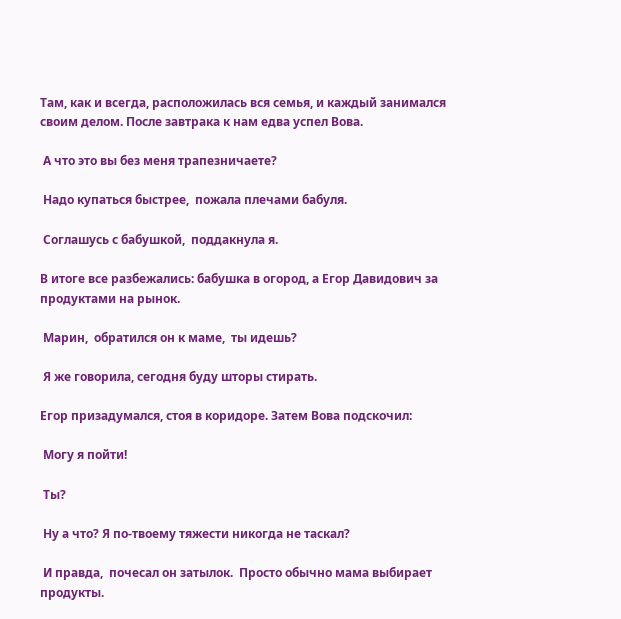Там, как и всегда, расположилась вся семья, и каждый занимался своим делом. После завтрака к нам едва успел Вова.

 А что это вы без меня трапезничаете?

 Надо купаться быстрее,  пожала плечами бабуля.

 Соглашусь с бабушкой,  поддакнула я.

В итоге все разбежались: бабушка в огород, а Егор Давидович за продуктами на рынок.

 Марин,  обратился он к маме,  ты идешь?

 Я же говорила, сегодня буду шторы стирать.

Егор призадумался, стоя в коридоре. Затем Вова подскочил:

 Могу я пойти!

 Ты?

 Ну а что? Я по-твоему тяжести никогда не таскал?

 И правда,  почесал он затылок.  Просто обычно мама выбирает продукты.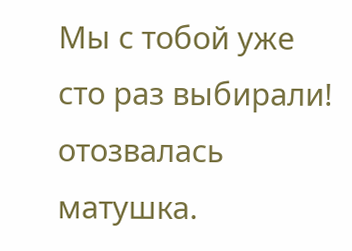Мы с тобой уже сто раз выбирали!  отозвалась матушка.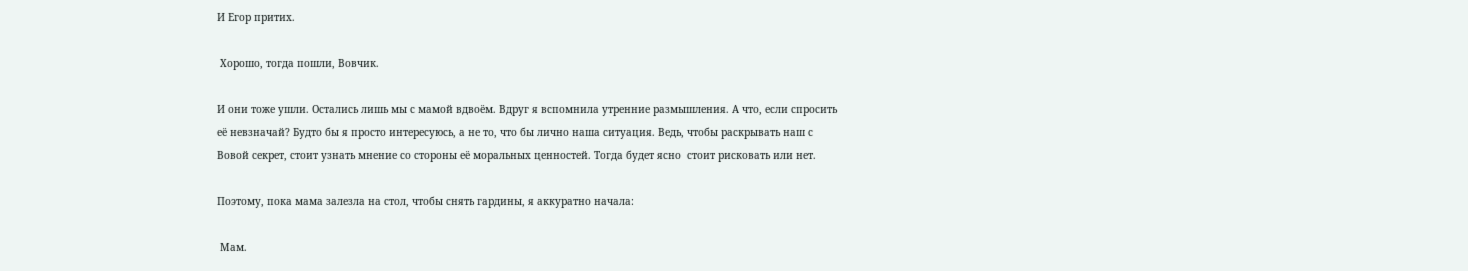И Егор притих.

 Хорошо, тогда пошли, Вовчик.

И они тоже ушли. Остались лишь мы с мамой вдвоём. Вдруг я вспомнила утренние размышления. А что, если спросить её невзначай? Будто бы я просто интересуюсь, а не то, что бы лично наша ситуация. Ведь, чтобы раскрывать наш с Вовой секрет, стоит узнать мнение со стороны её моральных ценностей. Тогда будет ясно  стоит рисковать или нет.

Поэтому, пока мама залезла на стол, чтобы снять гардины, я аккуратно начала:

 Мам.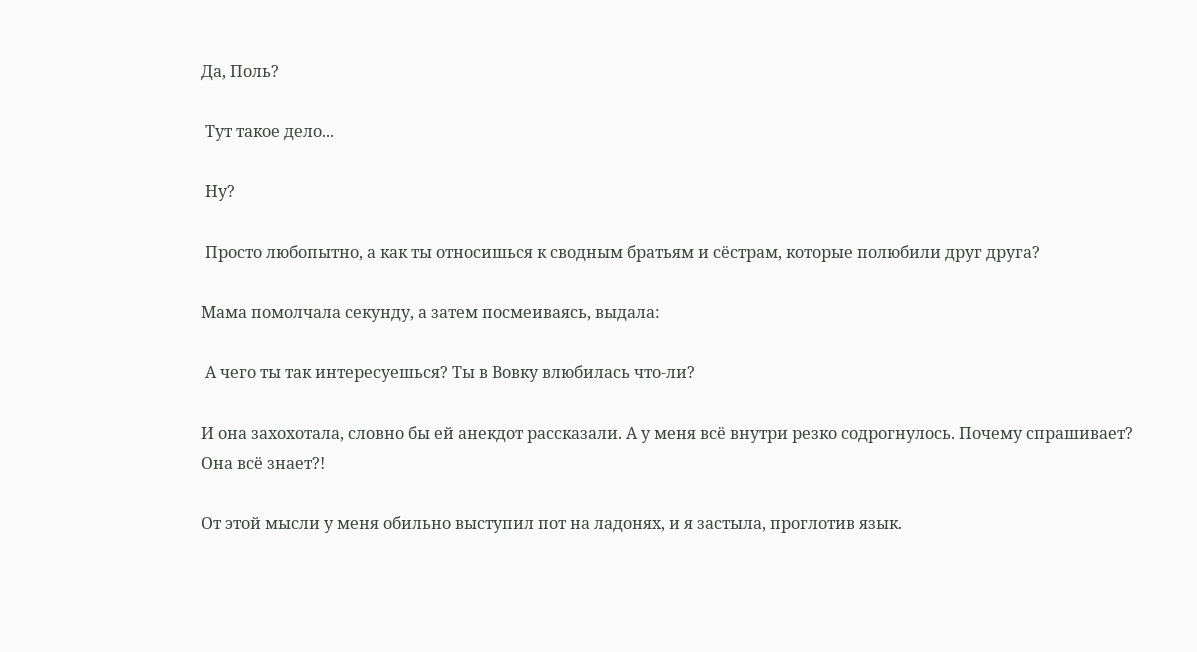Да, Поль?

 Тут такое дело...

 Ну?

 Просто любопытно, а как ты относишься к сводным братьям и сёстрам, которые полюбили друг друга?

Мама помолчала секунду, а затем посмеиваясь, выдала:

 А чего ты так интересуешься? Ты в Вовку влюбилась что-ли?

И она захохотала, словно бы ей анекдот рассказали. А у меня всё внутри резко содрогнулось. Почему спрашивает? Она всё знает?!

От этой мысли у меня обильно выступил пот на ладонях, и я застыла, проглотив язык.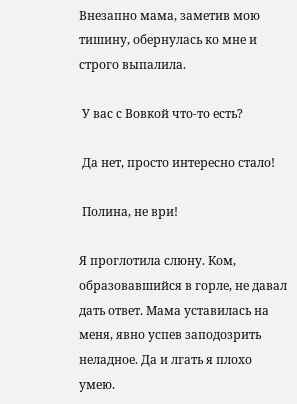Внезапно мама, заметив мою тишину, обернулась ко мне и строго выпалила.

 У вас с Вовкой что-то есть?

 Да нет, просто интересно стало!

 Полина, не ври!

Я проглотила слюну. Ком, образовавшийся в горле, не давал дать ответ. Мама уставилась на меня, явно успев заподозрить неладное. Да и лгать я плохо умею.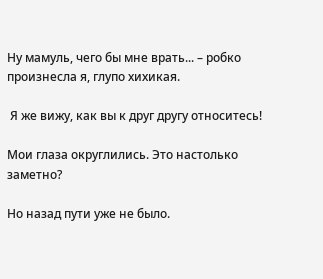Ну мамуль, чего бы мне врать... – робко произнесла я, глупо хихикая.

 Я же вижу, как вы к друг другу относитесь!

Мои глаза округлились. Это настолько заметно?

Но назад пути уже не было.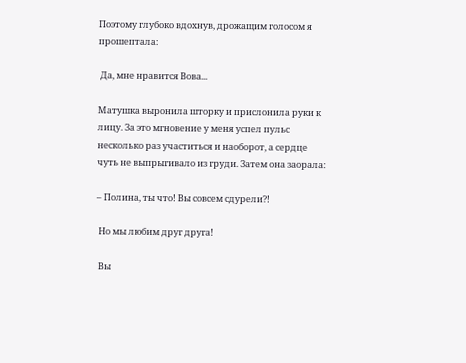Поэтому глубоко вдохнув, дрожащим голосом я прошептала:

 Да, мне нравится Вова...

Матушка выронила шторку и прислонила руки к лицу. За это мгновение у меня успел пульс несколько раз участиться и наоборот, а сердце чуть не выпрыгивало из груди. Затем она заорала:

– Полина, ты что! Вы совсем сдурели?!

 Но мы любим друг друга!

 Вы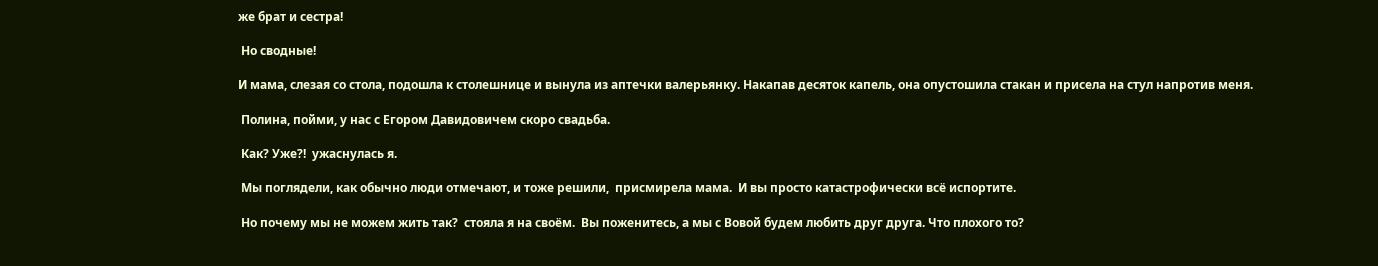же брат и сестра!

 Но сводные!

И мама, слезая со стола, подошла к столешнице и вынула из аптечки валерьянку. Накапав десяток капель, она опустошила стакан и присела на стул напротив меня.

 Полина, пойми, у нас с Егором Давидовичем скоро свадьба.

 Как? Уже?!  ужаснулась я.

 Мы поглядели, как обычно люди отмечают, и тоже решили,  присмирела мама.  И вы просто катастрофически всё испортите.

 Но почему мы не можем жить так?  стояла я на своём.  Вы поженитесь, а мы с Вовой будем любить друг друга. Что плохого то?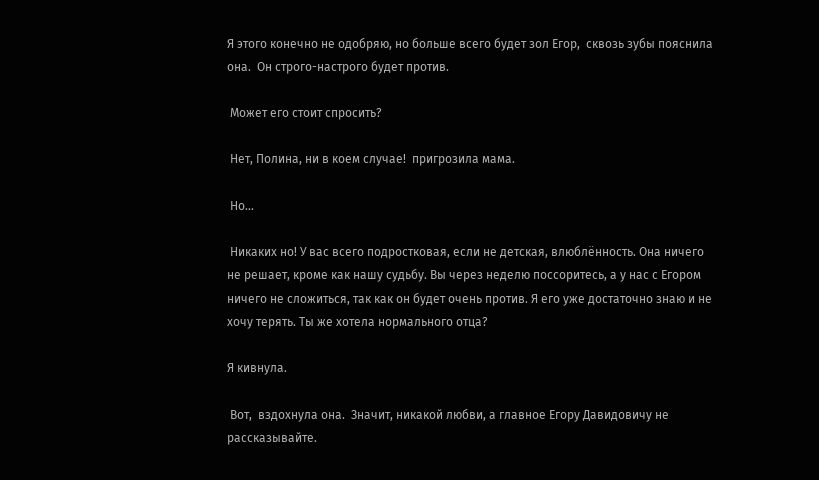Я этого конечно не одобряю, но больше всего будет зол Егор,  сквозь зубы пояснила она.  Он строго-настрого будет против.

 Может его стоит спросить?

 Нет, Полина, ни в коем случае!  пригрозила мама.

 Но...

 Никаких но! У вас всего подростковая, если не детская, влюблённость. Она ничего не решает, кроме как нашу судьбу. Вы через неделю поссоритесь, а у нас с Егором ничего не сложиться, так как он будет очень против. Я его уже достаточно знаю и не хочу терять. Ты же хотела нормального отца?

Я кивнула.

 Вот,  вздохнула она.  Значит, никакой любви, а главное Егору Давидовичу не рассказывайте.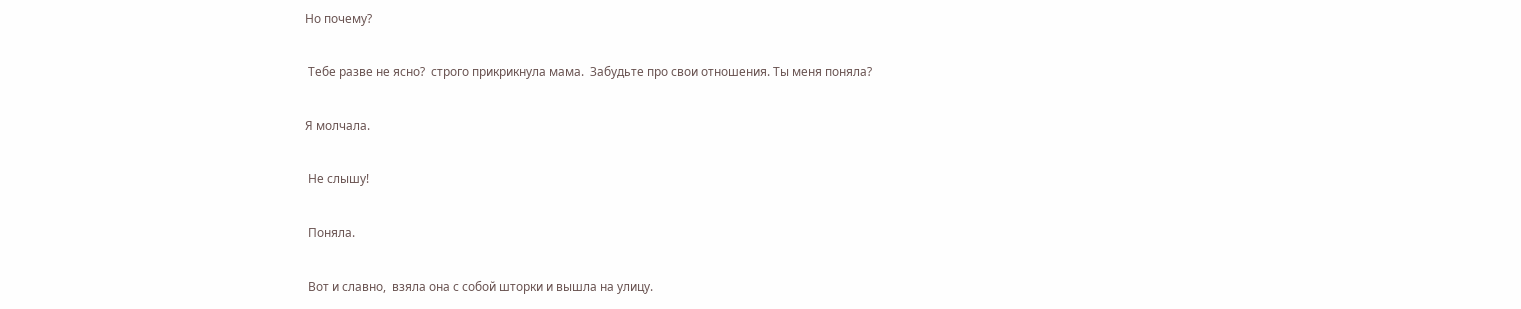Но почему?

 Тебе разве не ясно?  строго прикрикнула мама.  Забудьте про свои отношения. Ты меня поняла?

Я молчала.

 Не слышу!

 Поняла.

 Вот и славно,  взяла она с собой шторки и вышла на улицу.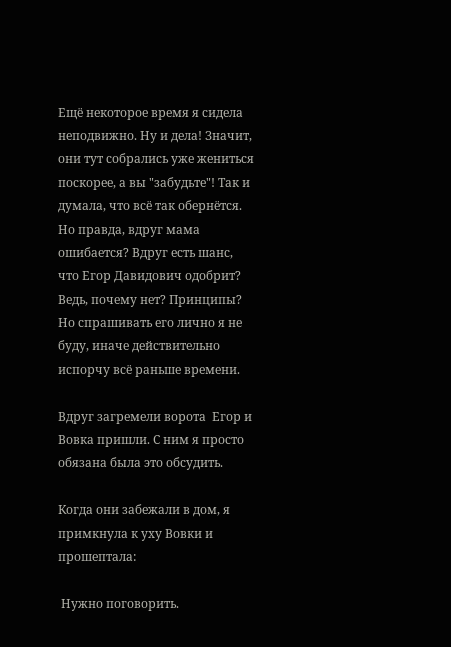Ещё некоторое время я сидела неподвижно. Ну и дела! Значит, они тут собрались уже жениться поскорее, а вы "забудьте"! Так и думала, что всё так обернётся. Но правда, вдруг мама ошибается? Вдруг есть шанс, что Егор Давидович одобрит? Ведь, почему нет? Принципы? Но спрашивать его лично я не буду, иначе действительно испорчу всё раньше времени.

Вдруг загремели ворота  Егор и Вовка пришли. С ним я просто обязана была это обсудить.

Когда они забежали в дом, я примкнула к уху Вовки и прошептала:

 Нужно поговорить.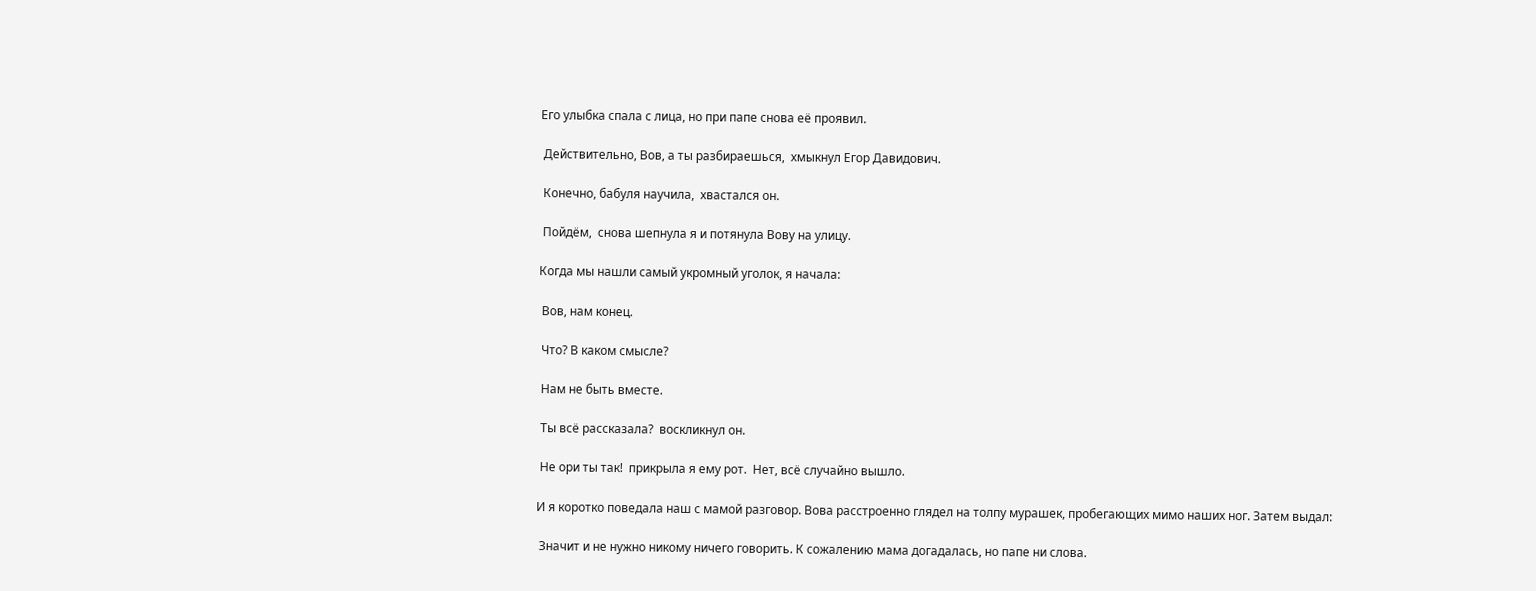Его улыбка спала с лица, но при папе снова её проявил.

 Действительно, Вов, а ты разбираешься,  хмыкнул Егор Давидович.

 Конечно, бабуля научила,  хвастался он.

 Пойдём,  снова шепнула я и потянула Вову на улицу.

Когда мы нашли самый укромный уголок, я начала:

 Вов, нам конец.

 Что? В каком смысле?

 Нам не быть вместе.

 Ты всё рассказала?  воскликнул он.

 Не ори ты так!  прикрыла я ему рот.  Нет, всё случайно вышло.

И я коротко поведала наш с мамой разговор. Вова расстроенно глядел на толпу мурашек, пробегающих мимо наших ног. Затем выдал:

 Значит и не нужно никому ничего говорить. К сожалению мама догадалась, но папе ни слова.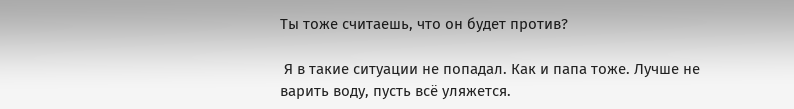Ты тоже считаешь, что он будет против?

 Я в такие ситуации не попадал. Как и папа тоже. Лучше не варить воду, пусть всё уляжется.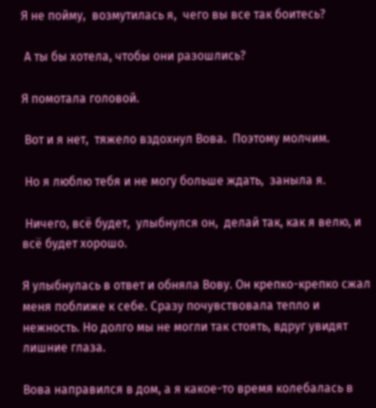Я не пойму,  возмутилась я,  чего вы все так боитесь?

 А ты бы хотела, чтобы они разошлись?

Я помотала головой.

 Вот и я нет,  тяжело вздохнул Вова.  Поэтому молчим.

 Но я люблю тебя и не могу больше ждать,  заныла я.

 Ничего, всё будет,  улыбнулся он,  делай так, как я велю, и всё будет хорошо.

Я улыбнулась в ответ и обняла Вову. Он крепко-крепко сжал меня поближе к себе. Сразу почувствовала тепло и нежность. Но долго мы не могли так стоять, вдруг увидят лишние глаза.

Вова направился в дом, а я какое-то время колебалась в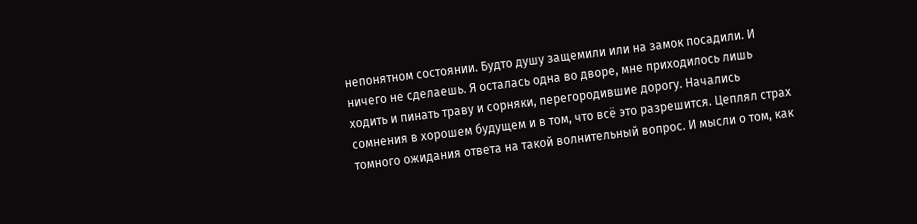непонятном состоянии. Будто душу защемили или на замок посадили. И ничего не сделаешь. Я осталась одна во дворе, мне приходилось лишь ходить и пинать траву и сорняки, перегородившие дорогу. Начались сомнения в хорошем будущем и в том, что всё это разрешится. Цеплял страх томного ожидания ответа на такой волнительный вопрос. И мысли о том, как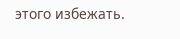этого избежать.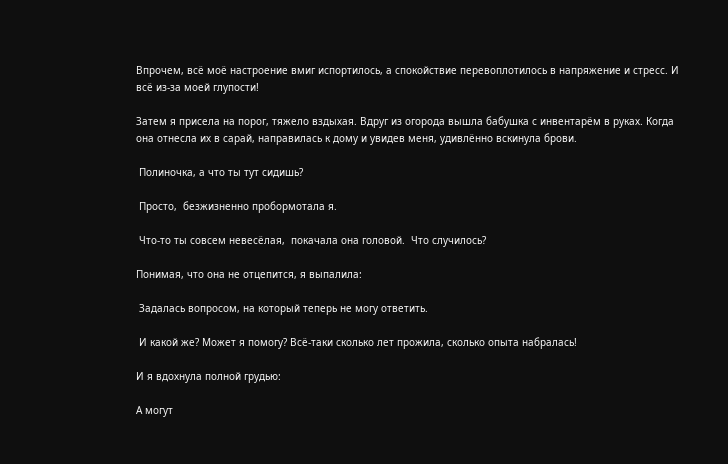Впрочем, всё моё настроение вмиг испортилось, а спокойствие перевоплотилось в напряжение и стресс. И всё из-за моей глупости!

Затем я присела на порог, тяжело вздыхая. Вдруг из огорода вышла бабушка с инвентарём в руках. Когда она отнесла их в сарай, направилась к дому и увидев меня, удивлённо вскинула брови.

 Полиночка, а что ты тут сидишь?

 Просто,  безжизненно пробормотала я.

 Что-то ты совсем невесёлая,  покачала она головой.  Что случилось?

Понимая, что она не отцепится, я выпалила:

 Задалась вопросом, на который теперь не могу ответить.

 И какой же? Может я помогу? Всё-таки сколько лет прожила, сколько опыта набралась!

И я вдохнула полной грудью:

А могут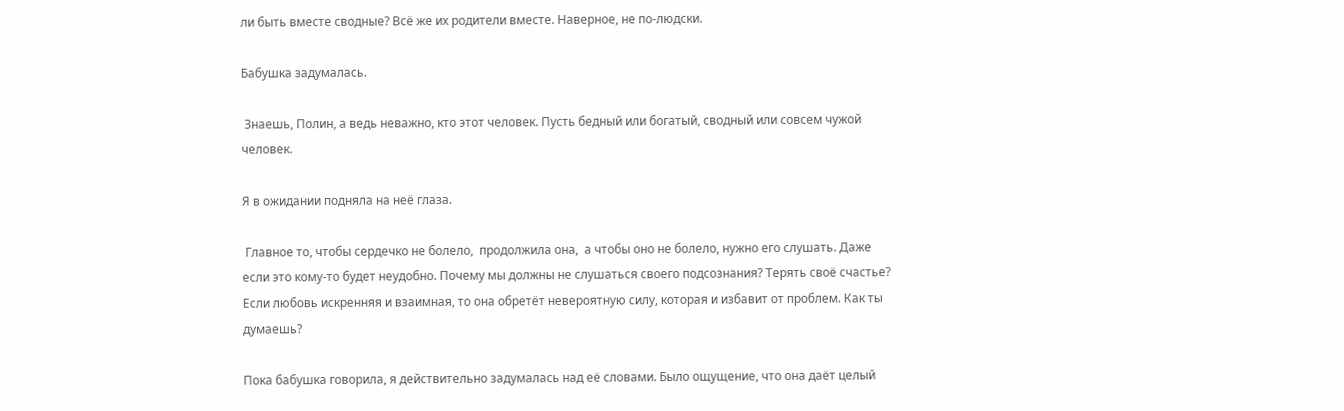ли быть вместе сводные? Всё же их родители вместе. Наверное, не по-людски.

Бабушка задумалась.

 Знаешь, Полин, а ведь неважно, кто этот человек. Пусть бедный или богатый, сводный или совсем чужой человек.

Я в ожидании подняла на неё глаза.

 Главное то, чтобы сердечко не болело,  продолжила она,  а чтобы оно не болело, нужно его слушать. Даже если это кому-то будет неудобно. Почему мы должны не слушаться своего подсознания? Терять своё счастье? Если любовь искренняя и взаимная, то она обретёт невероятную силу, которая и избавит от проблем. Как ты думаешь?

Пока бабушка говорила, я действительно задумалась над её словами. Было ощущение, что она даёт целый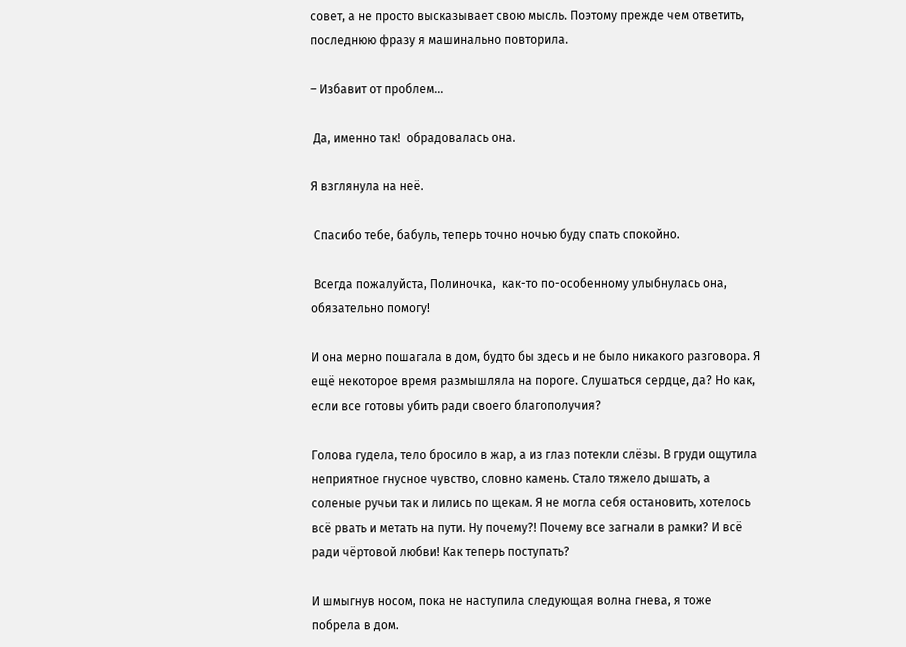совет, а не просто высказывает свою мысль. Поэтому прежде чем ответить, последнюю фразу я машинально повторила.

– Избавит от проблем...

 Да, именно так!  обрадовалась она.

Я взглянула на неё.

 Спасибо тебе, бабуль, теперь точно ночью буду спать спокойно.

 Всегда пожалуйста, Полиночка,  как-то по-особенному улыбнулась она,  обязательно помогу!

И она мерно пошагала в дом, будто бы здесь и не было никакого разговора. Я ещё некоторое время размышляла на пороге. Слушаться сердце, да? Но как, если все готовы убить ради своего благополучия?

Голова гудела, тело бросило в жар, а из глаз потекли слёзы. В груди ощутила неприятное гнусное чувство, словно камень. Стало тяжело дышать, а соленые ручьи так и лились по щекам. Я не могла себя остановить, хотелось всё рвать и метать на пути. Ну почему?! Почему все загнали в рамки? И всё ради чёртовой любви! Как теперь поступать?

И шмыгнув носом, пока не наступила следующая волна гнева, я тоже побрела в дом.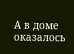А в доме оказалось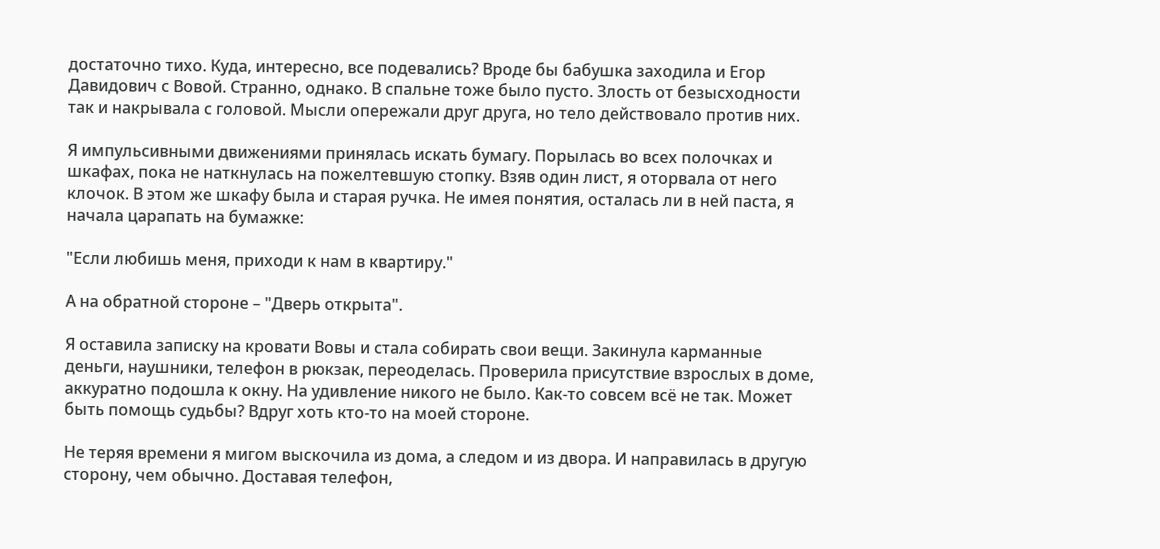достаточно тихо. Куда, интересно, все подевались? Вроде бы бабушка заходила и Егор Давидович с Вовой. Странно, однако. В спальне тоже было пусто. Злость от безысходности так и накрывала с головой. Мысли опережали друг друга, но тело действовало против них.

Я импульсивными движениями принялась искать бумагу. Порылась во всех полочках и шкафах, пока не наткнулась на пожелтевшую стопку. Взяв один лист, я оторвала от него клочок. В этом же шкафу была и старая ручка. Не имея понятия, осталась ли в ней паста, я начала царапать на бумажке:

"Если любишь меня, приходи к нам в квартиру."

А на обратной стороне – "Дверь открыта".

Я оставила записку на кровати Вовы и стала собирать свои вещи. Закинула карманные деньги, наушники, телефон в рюкзак, переоделась. Проверила присутствие взрослых в доме, аккуратно подошла к окну. На удивление никого не было. Как-то совсем всё не так. Может быть помощь судьбы? Вдруг хоть кто-то на моей стороне.

Не теряя времени я мигом выскочила из дома, а следом и из двора. И направилась в другую сторону, чем обычно. Доставая телефон,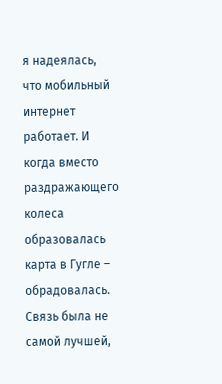я надеялась, что мобильный интернет работает. И когда вместо раздражающего колеса образовалась карта в Гугле – обрадовалась. Связь была не самой лучшей,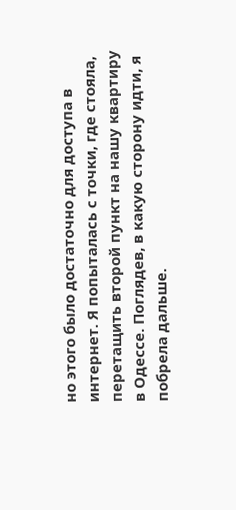но этого было достаточно для доступа в интернет. Я попыталась с точки, где стояла, перетащить второй пункт на нашу квартиру в Одессе. Поглядев, в какую сторону идти, я побрела дальше.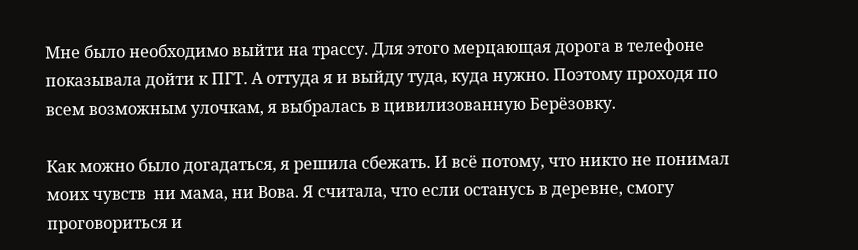Мне было необходимо выйти на трассу. Для этого мерцающая дорога в телефоне показывала дойти к ПГТ. А оттуда я и выйду туда, куда нужно. Поэтому проходя по всем возможным улочкам, я выбралась в цивилизованную Берёзовку.

Как можно было догадаться, я решила сбежать. И всё потому, что никто не понимал моих чувств  ни мама, ни Вова. Я считала, что если останусь в деревне, смогу проговориться и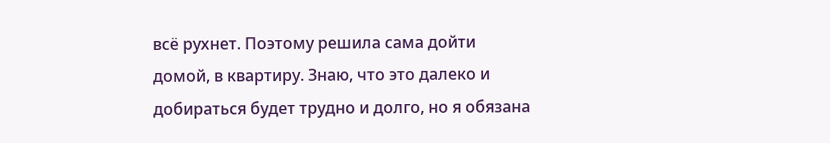всё рухнет. Поэтому решила сама дойти домой, в квартиру. Знаю, что это далеко и добираться будет трудно и долго, но я обязана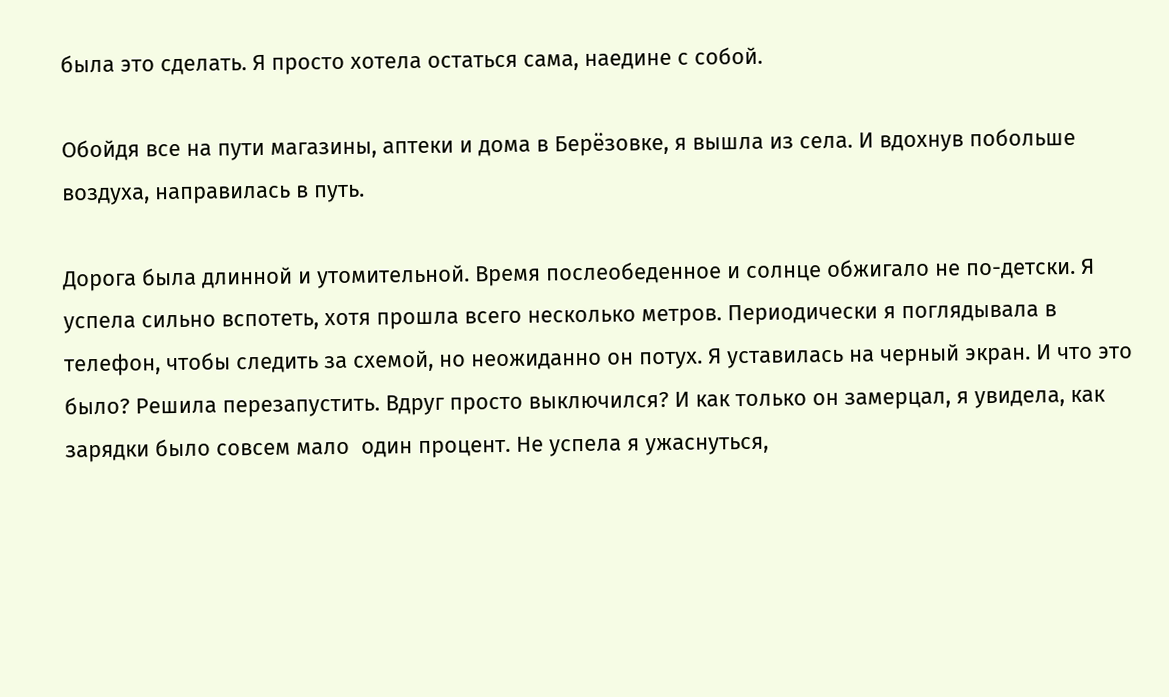была это сделать. Я просто хотела остаться сама, наедине с собой.

Обойдя все на пути магазины, аптеки и дома в Берёзовке, я вышла из села. И вдохнув побольше воздуха, направилась в путь.

Дорога была длинной и утомительной. Время послеобеденное и солнце обжигало не по-детски. Я успела сильно вспотеть, хотя прошла всего несколько метров. Периодически я поглядывала в телефон, чтобы следить за схемой, но неожиданно он потух. Я уставилась на черный экран. И что это было? Решила перезапустить. Вдруг просто выключился? И как только он замерцал, я увидела, как зарядки было совсем мало  один процент. Не успела я ужаснуться,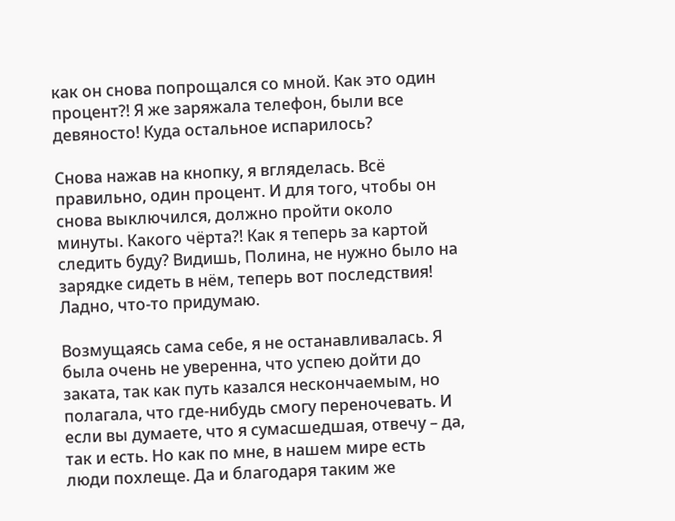как он снова попрощался со мной. Как это один процент?! Я же заряжала телефон, были все девяносто! Куда остальное испарилось?

Снова нажав на кнопку, я вгляделась. Всё правильно, один процент. И для того, чтобы он снова выключился, должно пройти около минуты. Какого чёрта?! Как я теперь за картой следить буду? Видишь, Полина, не нужно было на зарядке сидеть в нём, теперь вот последствия! Ладно, что-то придумаю.

Возмущаясь сама себе, я не останавливалась. Я была очень не уверенна, что успею дойти до заката, так как путь казался нескончаемым, но полагала, что где-нибудь смогу переночевать. И если вы думаете, что я сумасшедшая, отвечу – да, так и есть. Но как по мне, в нашем мире есть люди похлеще. Да и благодаря таким же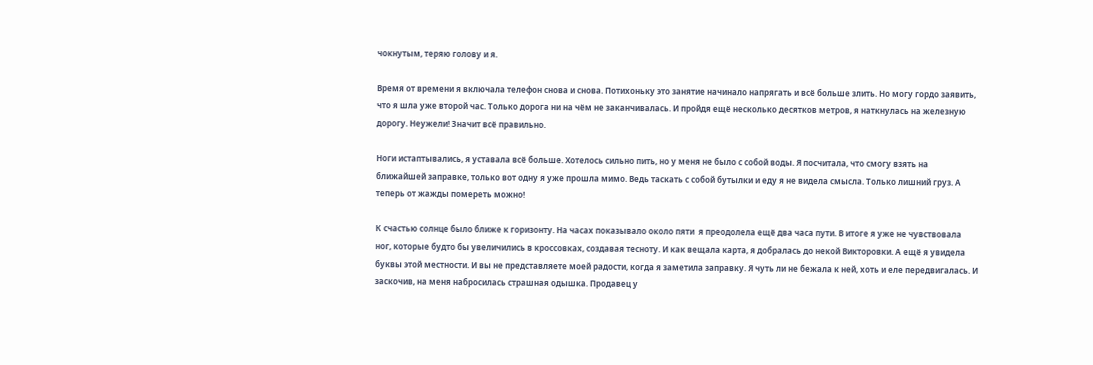чокнутым, теряю голову и я.

Время от времени я включала телефон снова и снова. Потихоньку это занятие начинало напрягать и всё больше злить. Но могу гордо заявить, что я шла уже второй час. Только дорога ни на чём не заканчивалась. И пройдя ещё несколько десятков метров, я наткнулась на железную дорогу. Неужели! Значит всё правильно.

Ноги истаптывались, я уставала всё больше. Хотелось сильно пить, но у меня не было с собой воды. Я посчитала, что смогу взять на ближайшей заправке, только вот одну я уже прошла мимо. Ведь таскать с собой бутылки и еду я не видела смысла. Только лишний груз. А теперь от жажды помереть можно!

К счастью солнце было ближе к горизонту. На часах показывало около пяти  я преодолела ещё два часа пути. В итоге я уже не чувствовала ног, которые будто бы увеличились в кроссовках, создавая тесноту. И как вещала карта, я добралась до некой Викторовки. А ещё я увидела буквы этой местности. И вы не представляете моей радости, когда я заметила заправку. Я чуть ли не бежала к ней, хоть и еле передвигалась. И заскочив, на меня набросилась страшная одышка. Продавец у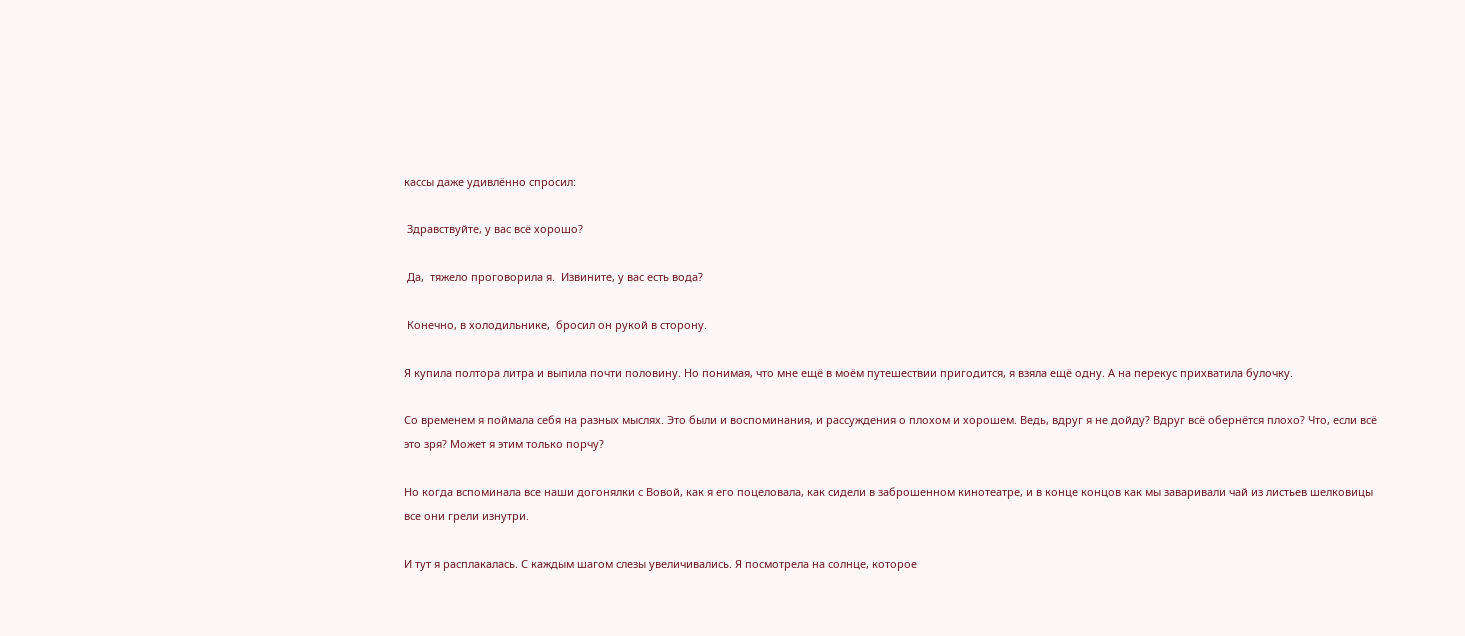кассы даже удивлённо спросил:

 Здравствуйте, у вас всё хорошо?

 Да,  тяжело проговорила я.  Извините, у вас есть вода?

 Конечно, в холодильнике,  бросил он рукой в сторону.

Я купила полтора литра и выпила почти половину. Но понимая, что мне ещё в моём путешествии пригодится, я взяла ещё одну. А на перекус прихватила булочку.

Со временем я поймала себя на разных мыслях. Это были и воспоминания, и рассуждения о плохом и хорошем. Ведь, вдруг я не дойду? Вдруг всё обернётся плохо? Что, если всё это зря? Может я этим только порчу?

Но когда вспоминала все наши догонялки с Вовой, как я его поцеловала, как сидели в заброшенном кинотеатре, и в конце концов как мы заваривали чай из листьев шелковицы  все они грели изнутри.

И тут я расплакалась. С каждым шагом слезы увеличивались. Я посмотрела на солнце, которое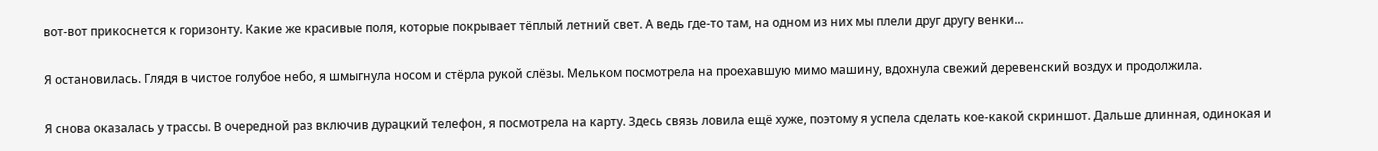вот-вот прикоснется к горизонту. Какие же красивые поля, которые покрывает тёплый летний свет. А ведь где-то там, на одном из них мы плели друг другу венки...

Я остановилась. Глядя в чистое голубое небо, я шмыгнула носом и стёрла рукой слёзы. Мельком посмотрела на проехавшую мимо машину, вдохнула свежий деревенский воздух и продолжила.

Я снова оказалась у трассы. В очередной раз включив дурацкий телефон, я посмотрела на карту. Здесь связь ловила ещё хуже, поэтому я успела сделать кое-какой скриншот. Дальше длинная, одинокая и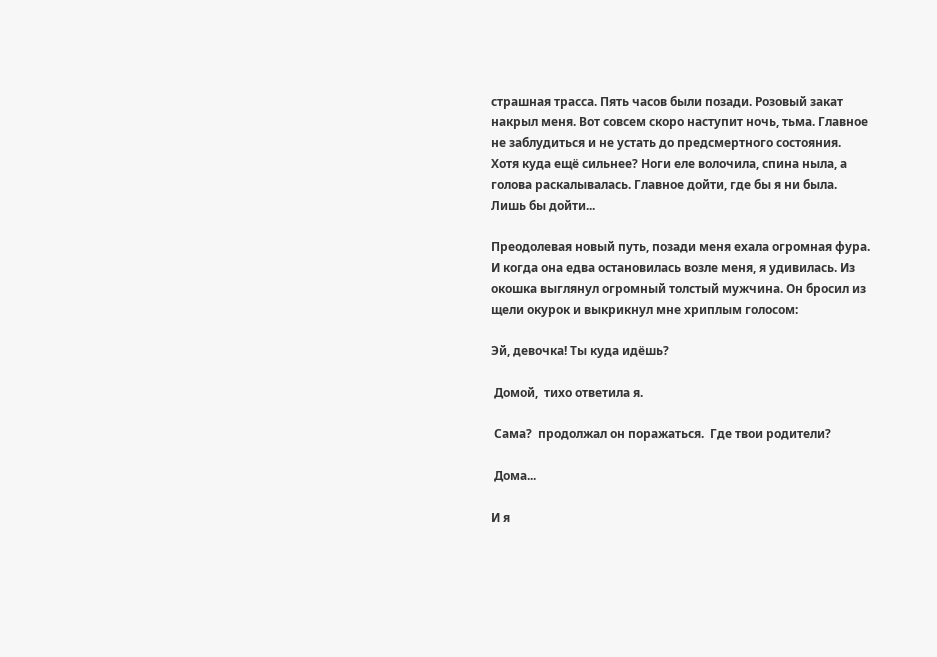страшная трасса. Пять часов были позади. Розовый закат накрыл меня. Вот совсем скоро наступит ночь, тьма. Главное не заблудиться и не устать до предсмертного состояния. Хотя куда ещё сильнее? Ноги еле волочила, спина ныла, а голова раскалывалась. Главное дойти, где бы я ни была. Лишь бы дойти...

Преодолевая новый путь, позади меня ехала огромная фура. И когда она едва остановилась возле меня, я удивилась. Из окошка выглянул огромный толстый мужчина. Он бросил из щели окурок и выкрикнул мне хриплым голосом:

Эй, девочка! Ты куда идёшь?

 Домой,  тихо ответила я.

 Сама?  продолжал он поражаться.  Где твои родители?

 Дома...

И я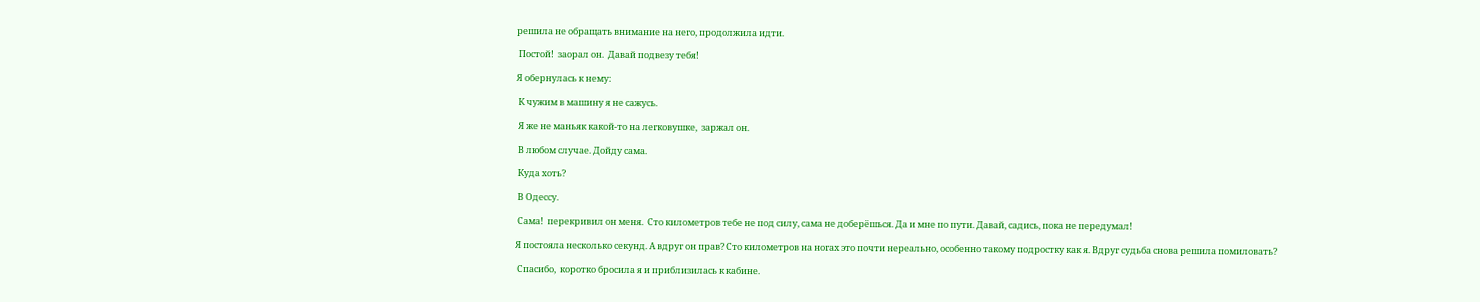решила не обращать внимание на него, продолжила идти.

 Постой!  заорал он.  Давай подвезу тебя!

Я обернулась к нему:

 К чужим в машину я не сажусь.

 Я же не маньяк какой-то на легковушке,  заржал он.

 В любом случае. Дойду сама.

 Куда хоть?

 В Одессу.

 Сама!  перекривил он меня.  Сто километров тебе не под силу, сама не доберёшься. Да и мне по пути. Давай, садись, пока не передумал!

Я постояла несколько секунд. А вдруг он прав? Сто километров на ногах это почти нереально, особенно такому подростку как я. Вдруг судьба снова решила помиловать?

 Спасибо,  коротко бросила я и приблизилась к кабине.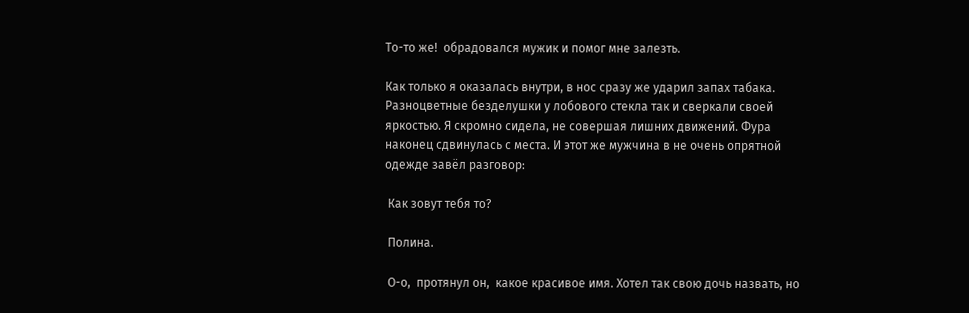То-то же!  обрадовался мужик и помог мне залезть.

Как только я оказалась внутри, в нос сразу же ударил запах табака. Разноцветные безделушки у лобового стекла так и сверкали своей яркостью. Я скромно сидела, не совершая лишних движений. Фура наконец сдвинулась с места. И этот же мужчина в не очень опрятной одежде завёл разговор:

 Как зовут тебя то?

 Полина.

 О-о,  протянул он,  какое красивое имя. Хотел так свою дочь назвать, но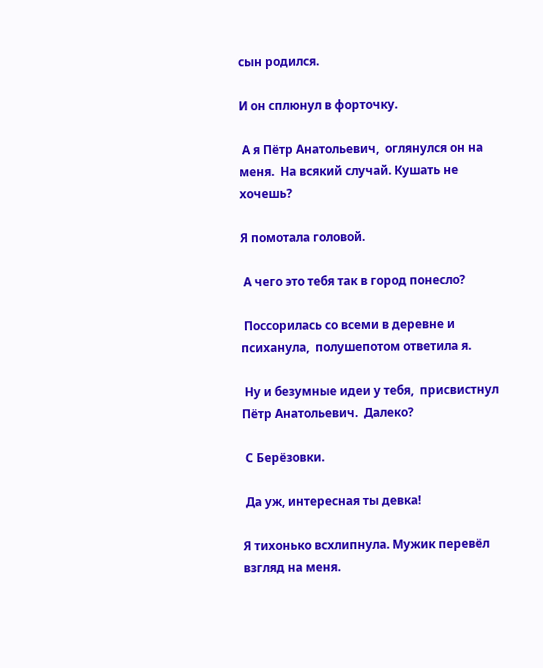сын родился.

И он сплюнул в форточку.

 А я Пётр Анатольевич,  оглянулся он на меня.  На всякий случай. Кушать не хочешь?

Я помотала головой.

 А чего это тебя так в город понесло?

 Поссорилась со всеми в деревне и психанула,  полушепотом ответила я.

 Ну и безумные идеи у тебя,  присвистнул Пётр Анатольевич.  Далеко?

 С Берёзовки.

 Да уж, интересная ты девка!

Я тихонько всхлипнула. Мужик перевёл взгляд на меня.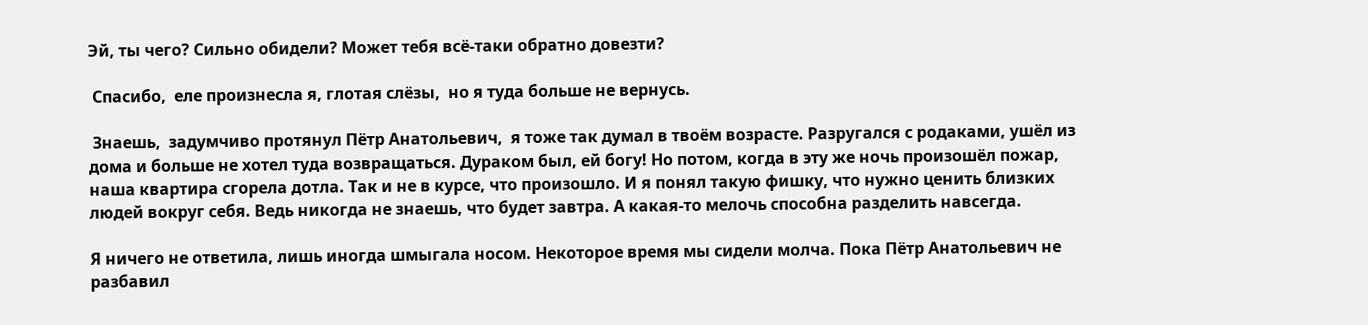Эй, ты чего? Сильно обидели? Может тебя всё-таки обратно довезти?

 Спасибо,  еле произнесла я, глотая слёзы,  но я туда больше не вернусь.

 Знаешь,  задумчиво протянул Пётр Анатольевич,  я тоже так думал в твоём возрасте. Разругался с родаками, ушёл из дома и больше не хотел туда возвращаться. Дураком был, ей богу! Но потом, когда в эту же ночь произошёл пожар, наша квартира сгорела дотла. Так и не в курсе, что произошло. И я понял такую фишку, что нужно ценить близких людей вокруг себя. Ведь никогда не знаешь, что будет завтра. А какая-то мелочь способна разделить навсегда.

Я ничего не ответила, лишь иногда шмыгала носом. Некоторое время мы сидели молча. Пока Пётр Анатольевич не разбавил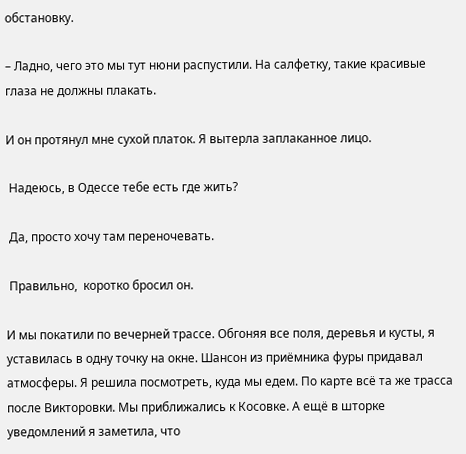обстановку.

– Ладно, чего это мы тут нюни распустили. На салфетку, такие красивые глаза не должны плакать.

И он протянул мне сухой платок. Я вытерла заплаканное лицо.

 Надеюсь, в Одессе тебе есть где жить?

 Да, просто хочу там переночевать.

 Правильно,  коротко бросил он.

И мы покатили по вечерней трассе. Обгоняя все поля, деревья и кусты, я уставилась в одну точку на окне. Шансон из приёмника фуры придавал атмосферы. Я решила посмотреть, куда мы едем. По карте всё та же трасса после Викторовки. Мы приближались к Косовке. А ещё в шторке уведомлений я заметила, что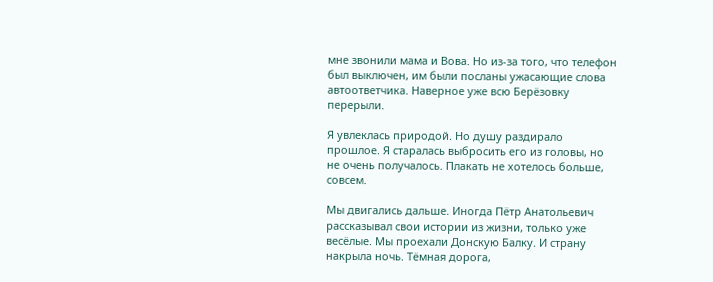мне звонили мама и Вова. Но из-за того, что телефон был выключен, им были посланы ужасающие слова автоответчика. Наверное уже всю Берёзовку перерыли.

Я увлеклась природой. Но душу раздирало прошлое. Я старалась выбросить его из головы, но не очень получалось. Плакать не хотелось больше, совсем.

Мы двигались дальше. Иногда Пётр Анатольевич рассказывал свои истории из жизни, только уже весёлые. Мы проехали Донскую Балку. И страну накрыла ночь. Тёмная дорога,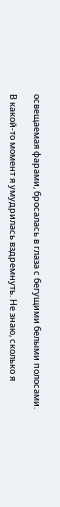освещаемая фарами, бросалась в глаза с бегущими белыми полосами.

В какой-то момент я умудрилась вздремнуть. Не знаю, сколько я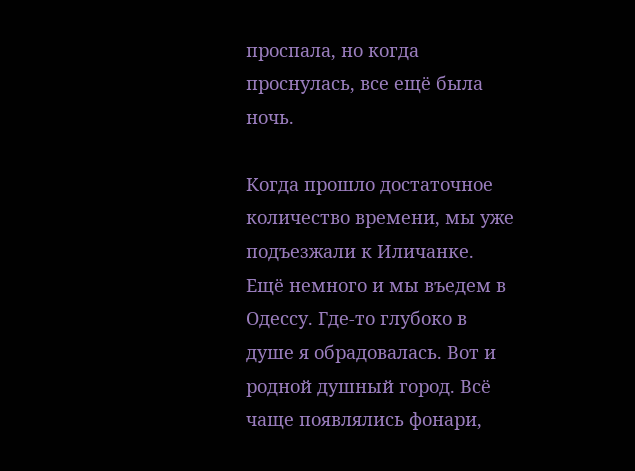проспала, но когда проснулась, все ещё была ночь.

Когда прошло достаточное количество времени, мы уже подъезжали к Иличанке. Ещё немного и мы въедем в Одессу. Где-то глубоко в душе я обрадовалась. Вот и родной душный город. Всё чаще появлялись фонари,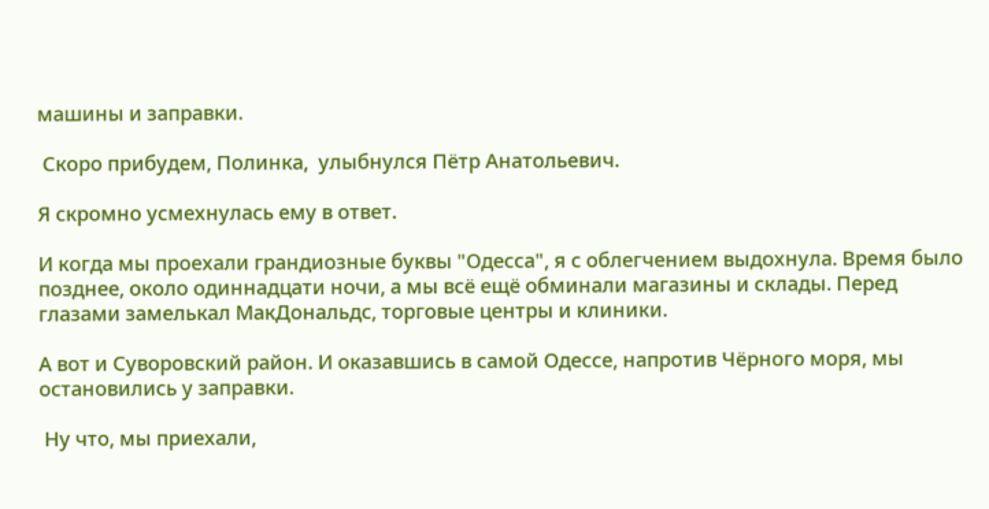машины и заправки.

 Скоро прибудем, Полинка,  улыбнулся Пётр Анатольевич.

Я скромно усмехнулась ему в ответ.

И когда мы проехали грандиозные буквы "Одесса", я с облегчением выдохнула. Время было позднее, около одиннадцати ночи, а мы всё ещё обминали магазины и склады. Перед глазами замелькал МакДональдс, торговые центры и клиники.

А вот и Суворовский район. И оказавшись в самой Одессе, напротив Чёрного моря, мы остановились у заправки.

 Ну что, мы приехали,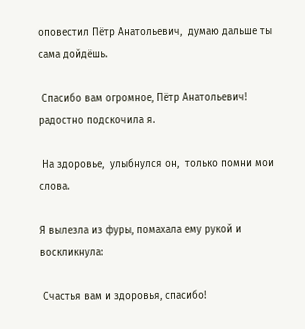оповестил Пётр Анатольевич,  думаю дальше ты сама дойдёшь.

 Спасибо вам огромное, Пётр Анатольевич!  радостно подскочила я.

 На здоровье,  улыбнулся он,  только помни мои слова.

Я вылезла из фуры, помахала ему рукой и воскликнула:

 Счастья вам и здоровья, спасибо!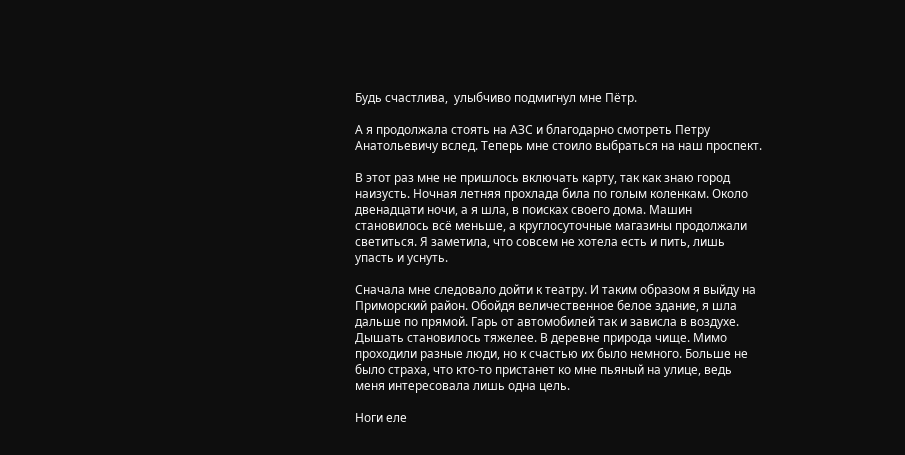Будь счастлива,  улыбчиво подмигнул мне Пётр.

А я продолжала стоять на АЗС и благодарно смотреть Петру Анатольевичу вслед. Теперь мне стоило выбраться на наш проспект.

В этот раз мне не пришлось включать карту, так как знаю город наизусть. Ночная летняя прохлада била по голым коленкам. Около двенадцати ночи, а я шла, в поисках своего дома. Машин становилось всё меньше, а круглосуточные магазины продолжали светиться. Я заметила, что совсем не хотела есть и пить, лишь упасть и уснуть.

Сначала мне следовало дойти к театру. И таким образом я выйду на Приморский район. Обойдя величественное белое здание, я шла дальше по прямой. Гарь от автомобилей так и зависла в воздухе. Дышать становилось тяжелее. В деревне природа чище. Мимо проходили разные люди, но к счастью их было немного. Больше не было страха, что кто-то пристанет ко мне пьяный на улице, ведь меня интересовала лишь одна цель.

Ноги еле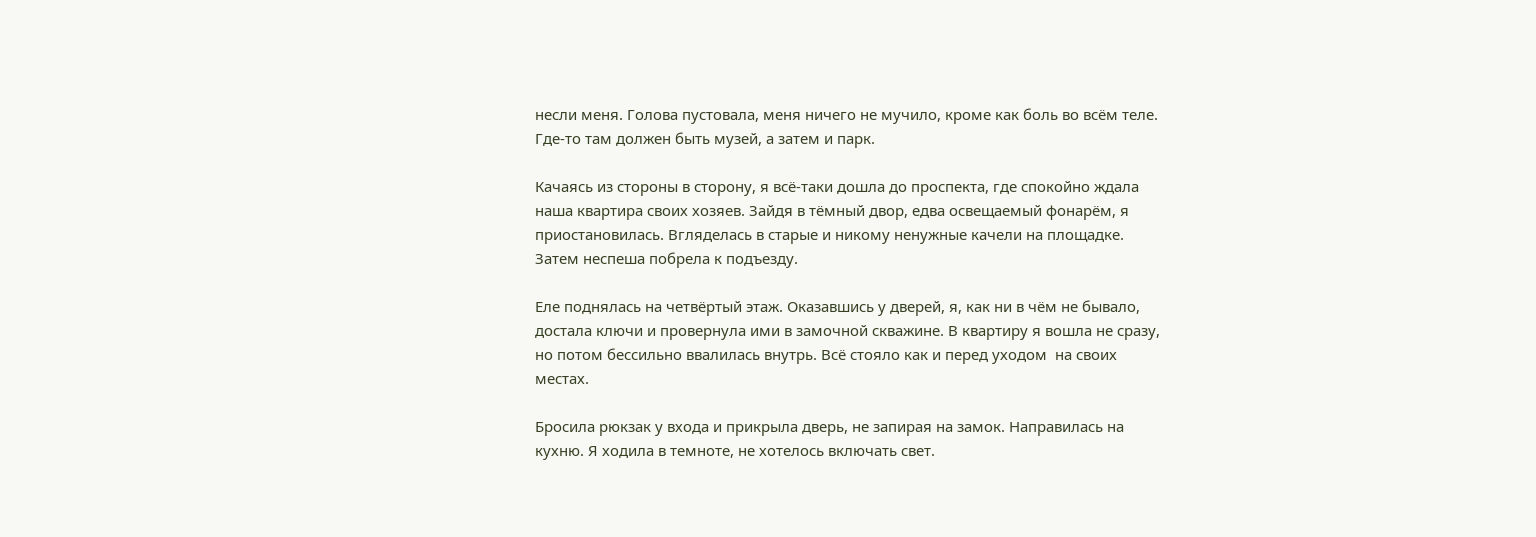несли меня. Голова пустовала, меня ничего не мучило, кроме как боль во всём теле. Где-то там должен быть музей, а затем и парк.

Качаясь из стороны в сторону, я всё-таки дошла до проспекта, где спокойно ждала наша квартира своих хозяев. Зайдя в тёмный двор, едва освещаемый фонарём, я приостановилась. Вгляделась в старые и никому ненужные качели на площадке. Затем неспеша побрела к подъезду.

Еле поднялась на четвёртый этаж. Оказавшись у дверей, я, как ни в чём не бывало, достала ключи и провернула ими в замочной скважине. В квартиру я вошла не сразу, но потом бессильно ввалилась внутрь. Всё стояло как и перед уходом  на своих местах.

Бросила рюкзак у входа и прикрыла дверь, не запирая на замок. Направилась на кухню. Я ходила в темноте, не хотелось включать свет.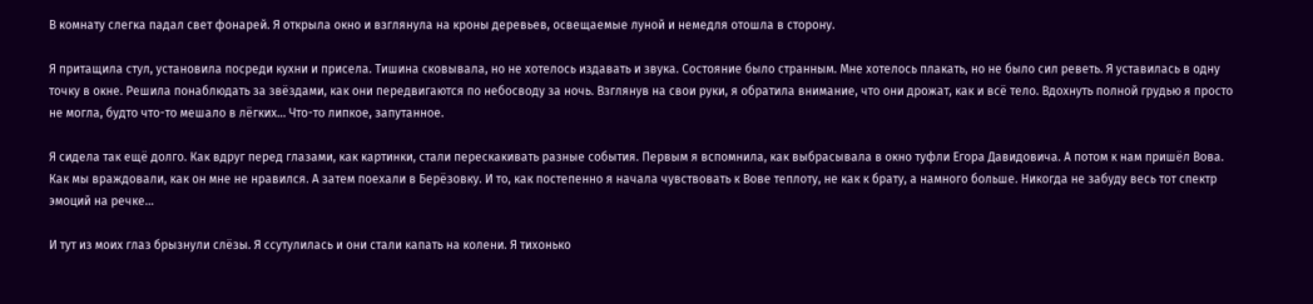В комнату слегка падал свет фонарей. Я открыла окно и взглянула на кроны деревьев, освещаемые луной и немедля отошла в сторону.

Я притащила стул, установила посреди кухни и присела. Тишина сковывала, но не хотелось издавать и звука. Состояние было странным. Мне хотелось плакать, но не было сил реветь. Я уставилась в одну точку в окне. Решила понаблюдать за звёздами, как они передвигаются по небосводу за ночь. Взглянув на свои руки, я обратила внимание, что они дрожат, как и всё тело. Вдохнуть полной грудью я просто не могла, будто что-то мешало в лёгких... Что-то липкое, запутанное.

Я сидела так ещё долго. Как вдруг перед глазами, как картинки, стали перескакивать разные события. Первым я вспомнила, как выбрасывала в окно туфли Егора Давидовича. А потом к нам пришёл Вова. Как мы враждовали, как он мне не нравился. А затем поехали в Берёзовку. И то, как постепенно я начала чувствовать к Вове теплоту, не как к брату, а намного больше. Никогда не забуду весь тот спектр эмоций на речке...

И тут из моих глаз брызнули слёзы. Я ссутулилась и они стали капать на колени. Я тихонько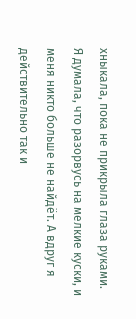хныкала, пока не прикрыла глаза руками. Я думала, что разорвусь на мелкие куски, и меня никто больше не найдёт. А вдруг я действительно так и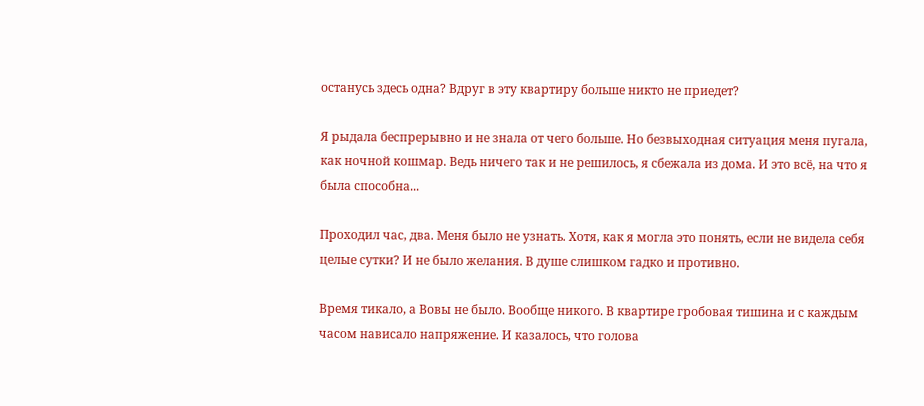останусь здесь одна? Вдруг в эту квартиру больше никто не приедет?

Я рыдала беспрерывно и не знала от чего больше. Но безвыходная ситуация меня пугала, как ночной кошмар. Ведь ничего так и не решилось, я сбежала из дома. И это всё, на что я была способна...

Проходил час, два. Меня было не узнать. Хотя, как я могла это понять, если не видела себя целые сутки? И не было желания. В душе слишком гадко и противно.

Время тикало, а Вовы не было. Вообще никого. В квартире гробовая тишина и с каждым часом нависало напряжение. И казалось, что голова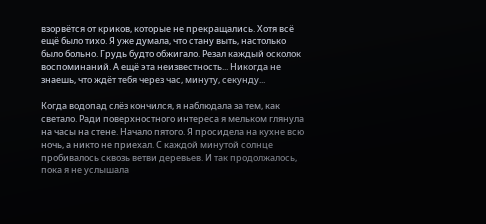взорвётся от криков, которые не прекращались. Хотя всё ещё было тихо. Я уже думала, что стану выть, настолько было больно. Грудь будто обжигало. Резал каждый осколок воспоминаний. А ещё эта неизвестность... Никогда не знаешь, что ждёт тебя через час, минуту, секунду...

Когда водопад слёз кончился, я наблюдала за тем, как светало. Ради поверхностного интереса я мельком глянула на часы на стене. Начало пятого. Я просидела на кухне всю ночь, а никто не приехал. С каждой минутой солнце пробивалось сквозь ветви деревьев. И так продолжалось, пока я не услышала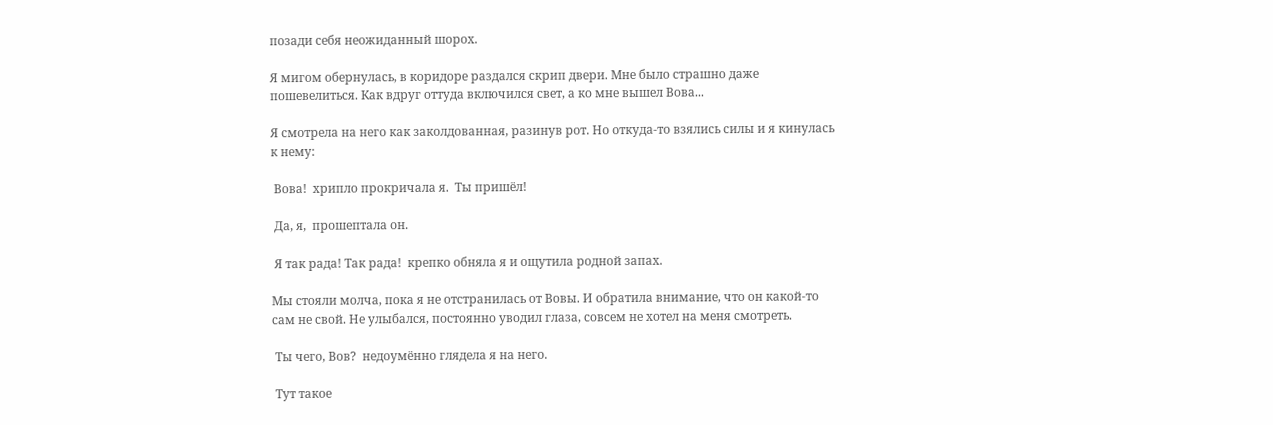позади себя неожиданный шорох.

Я мигом обернулась, в коридоре раздался скрип двери. Мне было страшно даже пошевелиться. Как вдруг оттуда включился свет, а ко мне вышел Вова...

Я смотрела на него как заколдованная, разинув рот. Но откуда-то взялись силы и я кинулась к нему:

 Вова!  хрипло прокричала я.  Ты пришёл!

 Да, я,  прошептала он.

 Я так рада! Так рада!  крепко обняла я и ощутила родной запах.

Мы стояли молча, пока я не отстранилась от Вовы. И обратила внимание, что он какой-то сам не свой. Не улыбался, постоянно уводил глаза, совсем не хотел на меня смотреть.

 Ты чего, Вов?  недоумённо глядела я на него.

 Тут такое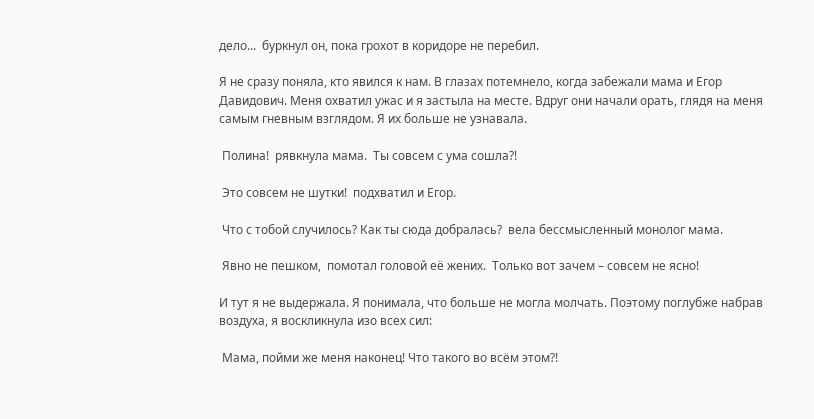дело...  буркнул он, пока грохот в коридоре не перебил.

Я не сразу поняла, кто явился к нам. В глазах потемнело, когда забежали мама и Егор Давидович. Меня охватил ужас и я застыла на месте. Вдруг они начали орать, глядя на меня самым гневным взглядом. Я их больше не узнавала.

 Полина!  рявкнула мама.  Ты совсем с ума сошла?!

 Это совсем не шутки!  подхватил и Егор.

 Что с тобой случилось? Как ты сюда добралась?  вела бессмысленный монолог мама.

 Явно не пешком,  помотал головой её жених.  Только вот зачем – совсем не ясно!

И тут я не выдержала. Я понимала, что больше не могла молчать. Поэтому поглубже набрав воздуха, я воскликнула изо всех сил:

 Мама, пойми же меня наконец! Что такого во всём этом?!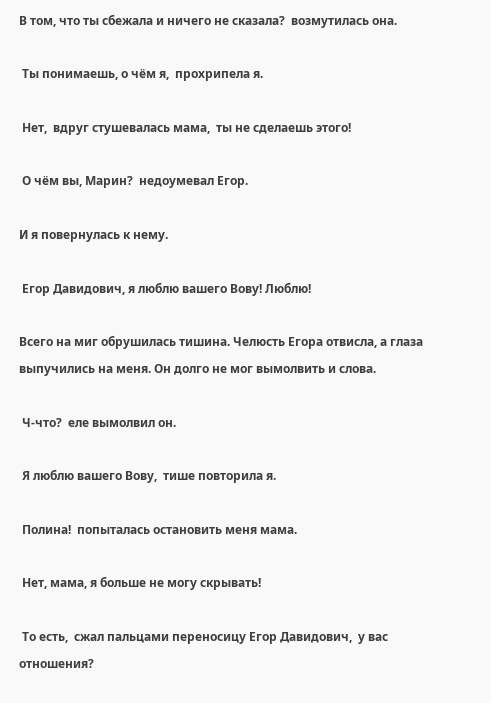В том, что ты сбежала и ничего не сказала?  возмутилась она.

 Ты понимаешь, о чём я,  прохрипела я.

 Нет,  вдруг стушевалась мама,  ты не сделаешь этого!

 О чём вы, Марин?  недоумевал Егор.

И я повернулась к нему.

 Егор Давидович, я люблю вашего Вову! Люблю!

Всего на миг обрушилась тишина. Челюсть Егора отвисла, а глаза выпучились на меня. Он долго не мог вымолвить и слова.

 Ч-что?  еле вымолвил он.

 Я люблю вашего Вову,  тише повторила я.

 Полина!  попыталась остановить меня мама.

 Нет, мама, я больше не могу скрывать!

 То есть,  сжал пальцами переносицу Егор Давидович,  у вас отношения?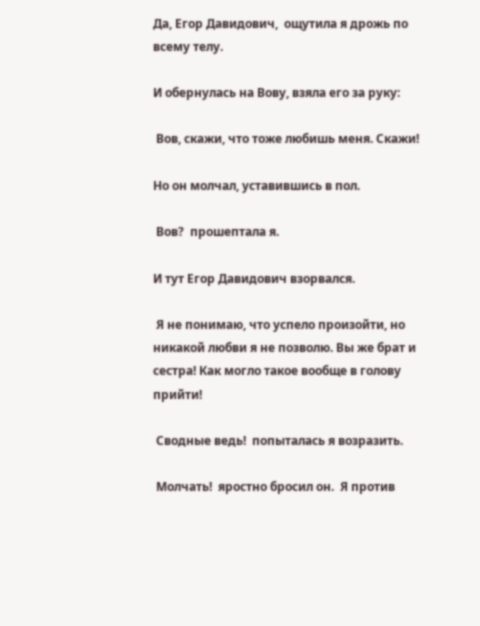Да, Егор Давидович,  ощутила я дрожь по всему телу.

И обернулась на Вову, взяла его за руку:

 Вов, скажи, что тоже любишь меня. Скажи!

Но он молчал, уставившись в пол.

 Вов?  прошептала я.

И тут Егор Давидович взорвался.

 Я не понимаю, что успело произойти, но никакой любви я не позволю. Вы же брат и сестра! Как могло такое вообще в голову прийти!

 Сводные ведь!  попыталась я возразить.

 Молчать!  яростно бросил он.  Я против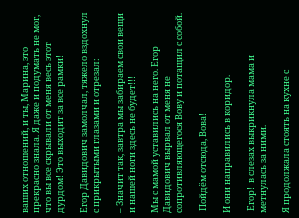ваших отношений, и ты, Марина, это прекрасно знала. Я даже и подумать не мог, что вы все скрывали от меня весь этот дурдом! Это выходит за все рамки!

Егор Давидович замолчал, тяжело вздохнул с прикрытыми глазами и отрезал:

– Значит так, завтра мы забираем свои вещи и нашей ноги здесь не будет!!!

Мы с мамой уставились на него. Егор Давидович вырвал от меня не сопротивляющегося Вову и потащил с собой.

 Пойдём отсюда, Вова!

И они направились в коридор.

 Егор!  в слезах выкрикнула мама и метнулась за ними.

Я продолжала стоять на кухне с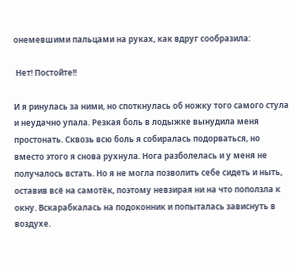онемевшими пальцами на руках, как вдруг сообразила:

 Нет! Постойте!!

И я ринулась за ними, но споткнулась об ножку того самого стула и неудачно упала. Резкая боль в лодыжке вынудила меня простонать. Сквозь всю боль я собиралась подорваться, но вместо этого я снова рухнула. Нога разболелась и у меня не получалось встать. Но я не могла позволить себе сидеть и ныть, оставив всё на самотёк, поэтому невзирая ни на что поползла к окну. Вскарабкалась на подоконник и попыталась зависнуть в воздухе.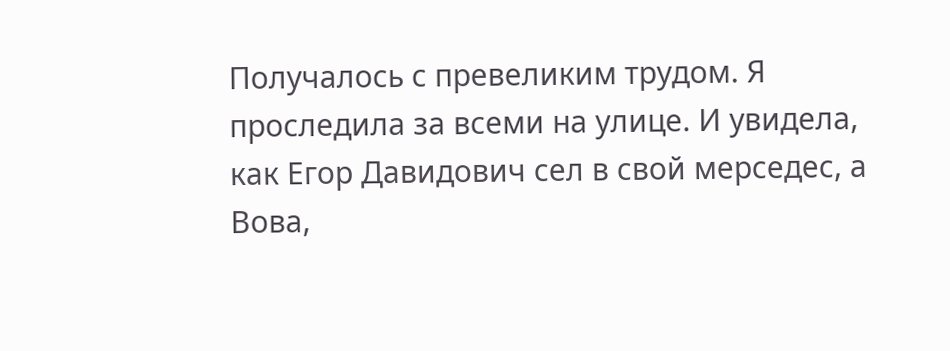Получалось с превеликим трудом. Я проследила за всеми на улице. И увидела, как Егор Давидович сел в свой мерседес, а Вова,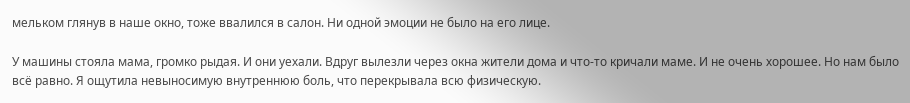мельком глянув в наше окно, тоже ввалился в салон. Ни одной эмоции не было на его лице.

У машины стояла мама, громко рыдая. И они уехали. Вдруг вылезли через окна жители дома и что-то кричали маме. И не очень хорошее. Но нам было всё равно. Я ощутила невыносимую внутреннюю боль, что перекрывала всю физическую.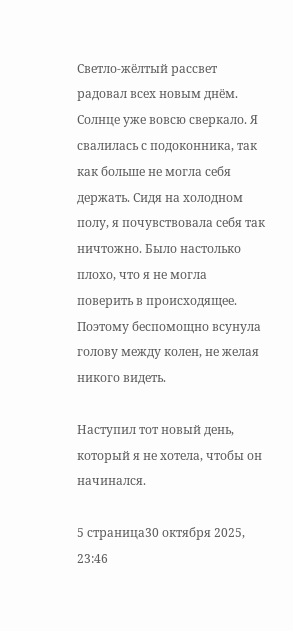Светло-жёлтый рассвет радовал всех новым днём. Солнце уже вовсю сверкало. Я свалилась с подоконника, так как больше не могла себя держать. Сидя на холодном полу, я почувствовала себя так ничтожно. Было настолько плохо, что я не могла поверить в происходящее. Поэтому беспомощно всунула голову между колен, не желая никого видеть.

Наступил тот новый день, который я не хотела, чтобы он начинался.

5 страница30 октября 2025, 23:46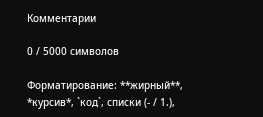Комментарии

0 / 5000 символов

Форматирование: **жирный**, *курсив*, `код`, списки (- / 1.),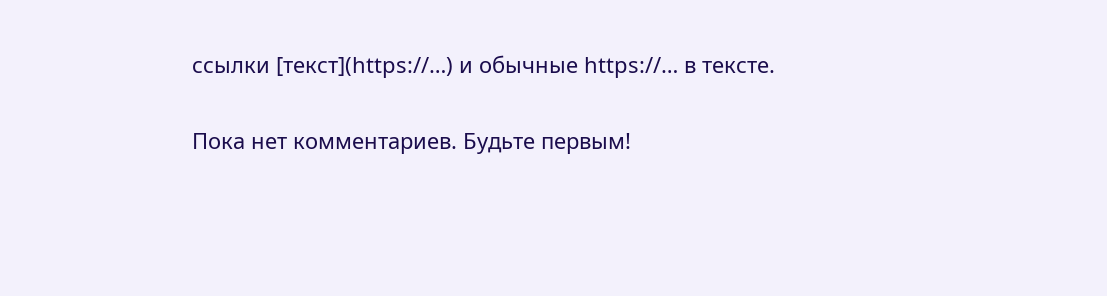ссылки [текст](https://…) и обычные https://… в тексте.

Пока нет комментариев. Будьте первым!